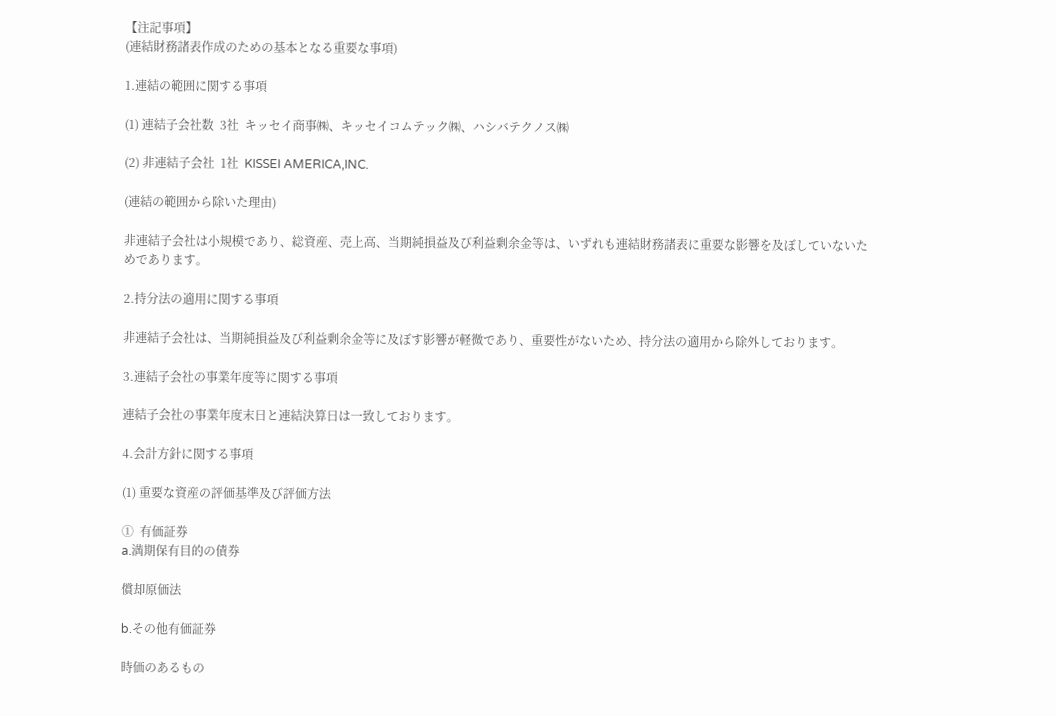【注記事項】
(連結財務諸表作成のための基本となる重要な事項)

1.連結の範囲に関する事項

(1) 連結子会社数  3社  キッセイ商事㈱、キッセイコムテック㈱、ハシバテクノス㈱

(2) 非連結子会社  1社  KISSEI AMERICA,INC.

(連結の範囲から除いた理由)

非連結子会社は小規模であり、総資産、売上高、当期純損益及び利益剰余金等は、いずれも連結財務諸表に重要な影響を及ぼしていないためであります。

2.持分法の適用に関する事項

非連結子会社は、当期純損益及び利益剰余金等に及ぼす影響が軽微であり、重要性がないため、持分法の適用から除外しております。

3.連結子会社の事業年度等に関する事項

連結子会社の事業年度末日と連結決算日は一致しております。

4.会計方針に関する事項

(1) 重要な資産の評価基準及び評価方法

①  有価証券
a.満期保有目的の債券

償却原価法

b.その他有価証券

時価のあるもの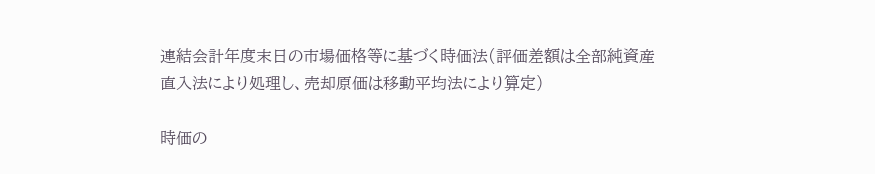連結会計年度末日の市場価格等に基づく時価法(評価差額は全部純資産直入法により処理し、売却原価は移動平均法により算定)

時価の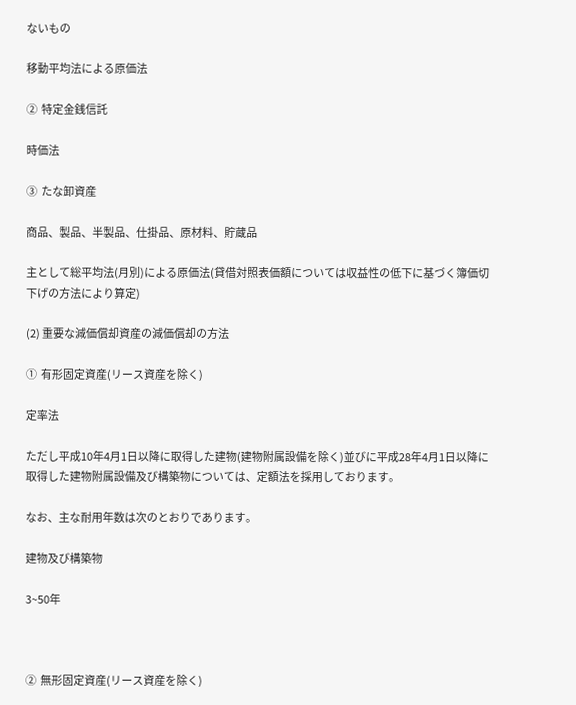ないもの

移動平均法による原価法

②  特定金銭信託

時価法

③  たな卸資産

商品、製品、半製品、仕掛品、原材料、貯蔵品

主として総平均法(月別)による原価法(貸借対照表価額については収益性の低下に基づく簿価切下げの方法により算定)

(2) 重要な減価償却資産の減価償却の方法

①  有形固定資産(リース資産を除く)

定率法

ただし平成10年4月1日以降に取得した建物(建物附属設備を除く)並びに平成28年4月1日以降に取得した建物附属設備及び構築物については、定額法を採用しております。

なお、主な耐用年数は次のとおりであります。

建物及び構築物

3~50年



②  無形固定資産(リース資産を除く)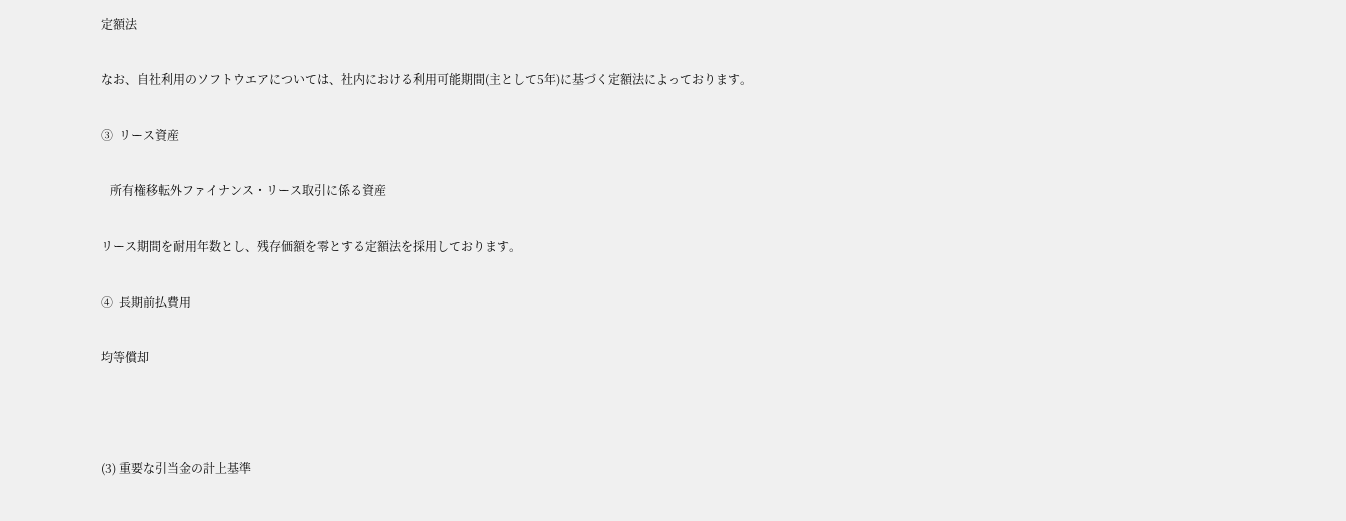定額法

なお、自社利用のソフトウエアについては、社内における利用可能期間(主として5年)に基づく定額法によっております。

③  リース資産

   所有権移転外ファイナンス・リース取引に係る資産

リース期間を耐用年数とし、残存価額を零とする定額法を採用しております。

④  長期前払費用

均等償却



(3) 重要な引当金の計上基準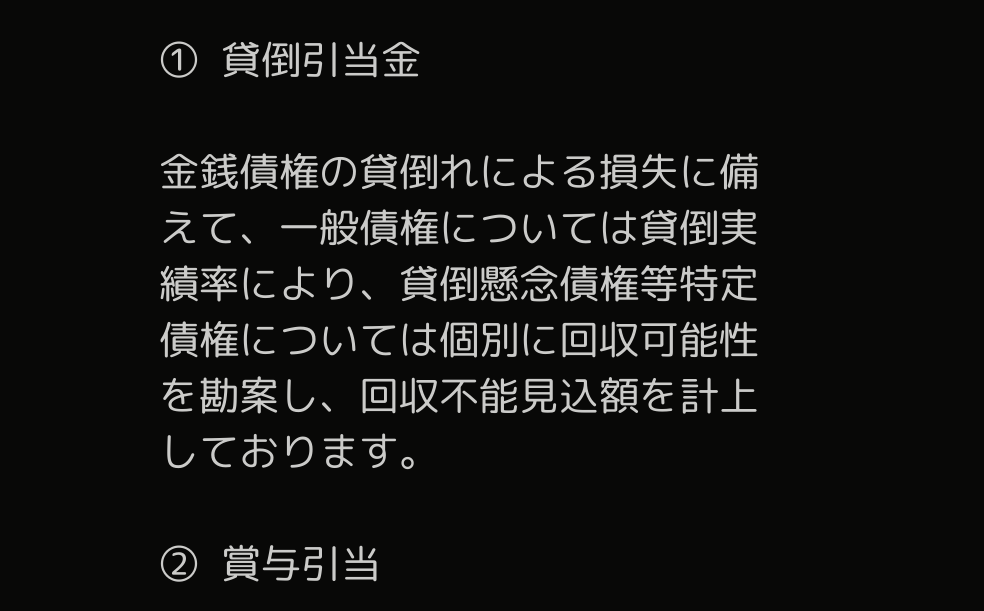①  貸倒引当金

金銭債権の貸倒れによる損失に備えて、一般債権については貸倒実績率により、貸倒懸念債権等特定債権については個別に回収可能性を勘案し、回収不能見込額を計上しております。

②  賞与引当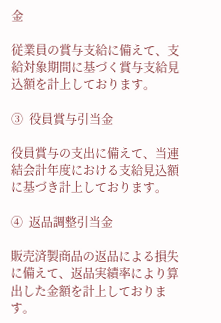金

従業員の賞与支給に備えて、支給対象期間に基づく賞与支給見込額を計上しております。

③  役員賞与引当金

役員賞与の支出に備えて、当連結会計年度における支給見込額に基づき計上しております。

④  返品調整引当金

販売済製商品の返品による損失に備えて、返品実績率により算出した金額を計上しております。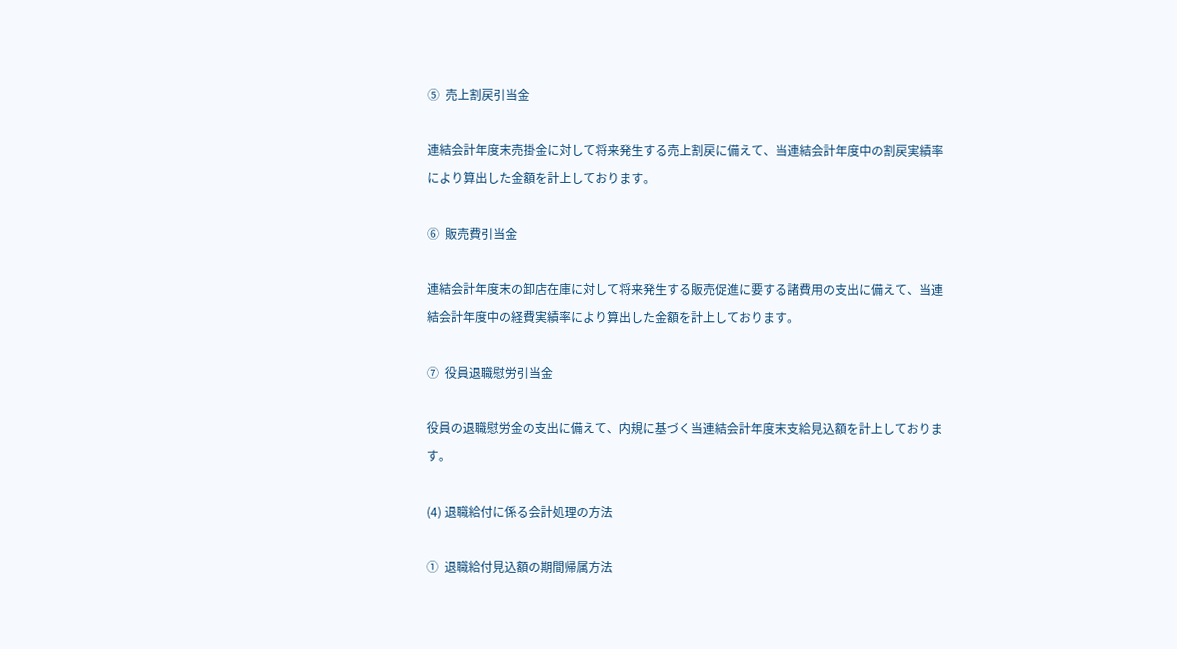⑤  売上割戻引当金

連結会計年度末売掛金に対して将来発生する売上割戻に備えて、当連結会計年度中の割戻実績率により算出した金額を計上しております。

⑥  販売費引当金

連結会計年度末の卸店在庫に対して将来発生する販売促進に要する諸費用の支出に備えて、当連結会計年度中の経費実績率により算出した金額を計上しております。

⑦  役員退職慰労引当金

役員の退職慰労金の支出に備えて、内規に基づく当連結会計年度末支給見込額を計上しております。

(4) 退職給付に係る会計処理の方法

①  退職給付見込額の期間帰属方法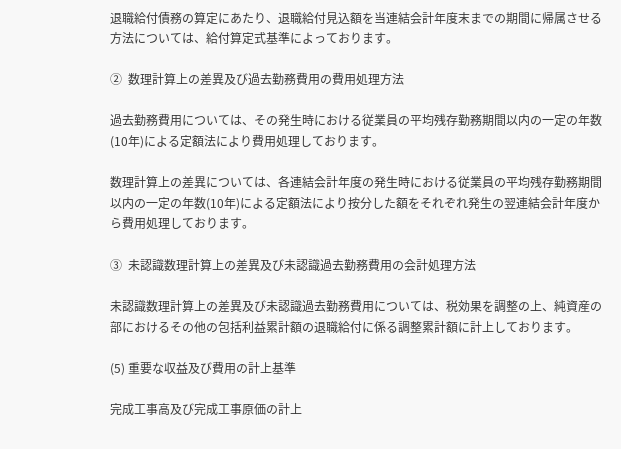退職給付債務の算定にあたり、退職給付見込額を当連結会計年度末までの期間に帰属させる方法については、給付算定式基準によっております。

②  数理計算上の差異及び過去勤務費用の費用処理方法

過去勤務費用については、その発生時における従業員の平均残存勤務期間以内の一定の年数(10年)による定額法により費用処理しております。

数理計算上の差異については、各連結会計年度の発生時における従業員の平均残存勤務期間以内の一定の年数(10年)による定額法により按分した額をそれぞれ発生の翌連結会計年度から費用処理しております。

③  未認識数理計算上の差異及び未認識過去勤務費用の会計処理方法

未認識数理計算上の差異及び未認識過去勤務費用については、税効果を調整の上、純資産の部におけるその他の包括利益累計額の退職給付に係る調整累計額に計上しております。

(5) 重要な収益及び費用の計上基準

完成工事高及び完成工事原価の計上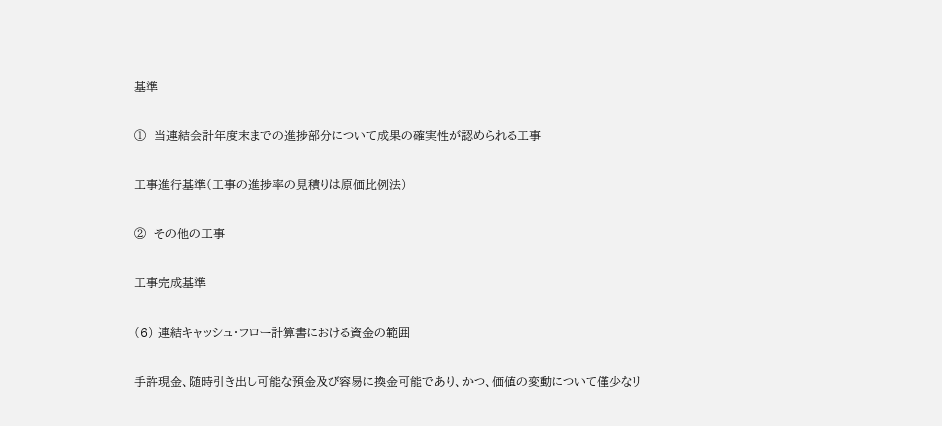基準

①  当連結会計年度末までの進捗部分について成果の確実性が認められる工事

工事進行基準(工事の進捗率の見積りは原価比例法)

②  その他の工事

工事完成基準

(6) 連結キャッシュ・フロー計算書における資金の範囲

手許現金、随時引き出し可能な預金及び容易に換金可能であり、かつ、価値の変動について僅少なリ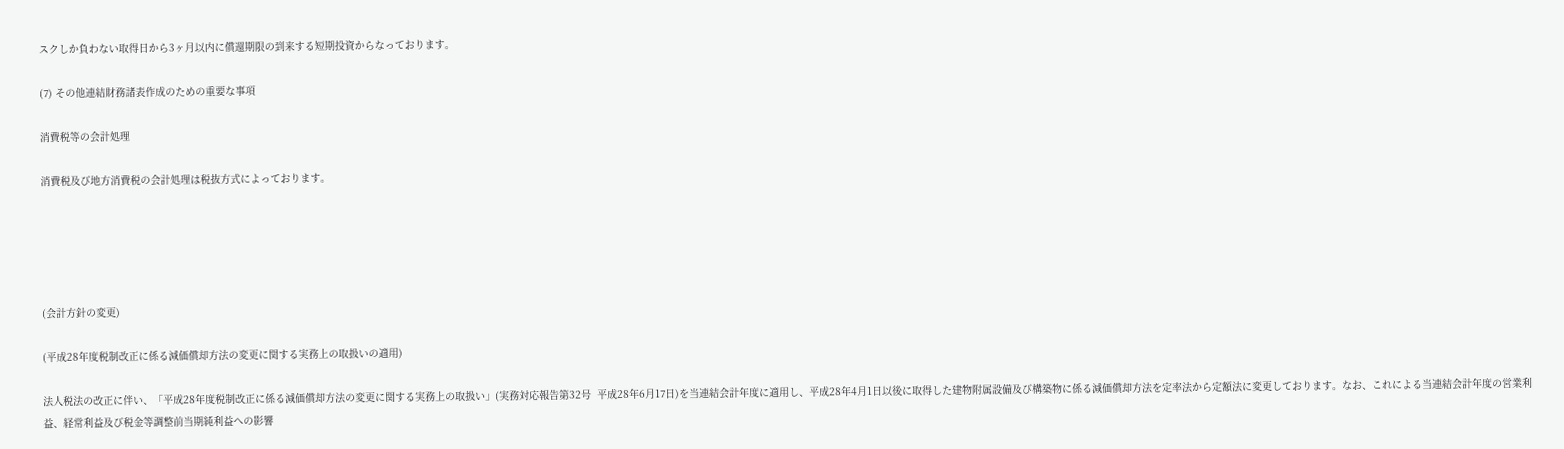スクしか負わない取得日から3ヶ月以内に償還期限の到来する短期投資からなっております。

(7) その他連結財務諸表作成のための重要な事項

消費税等の会計処理

消費税及び地方消費税の会計処理は税抜方式によっております。





(会計方針の変更)

(平成28年度税制改正に係る減価償却方法の変更に関する実務上の取扱いの適用)

法人税法の改正に伴い、「平成28年度税制改正に係る減価償却方法の変更に関する実務上の取扱い」(実務対応報告第32号  平成28年6月17日)を当連結会計年度に適用し、平成28年4月1日以後に取得した建物附属設備及び構築物に係る減価償却方法を定率法から定額法に変更しております。なお、これによる当連結会計年度の営業利益、経常利益及び税金等調整前当期純利益への影響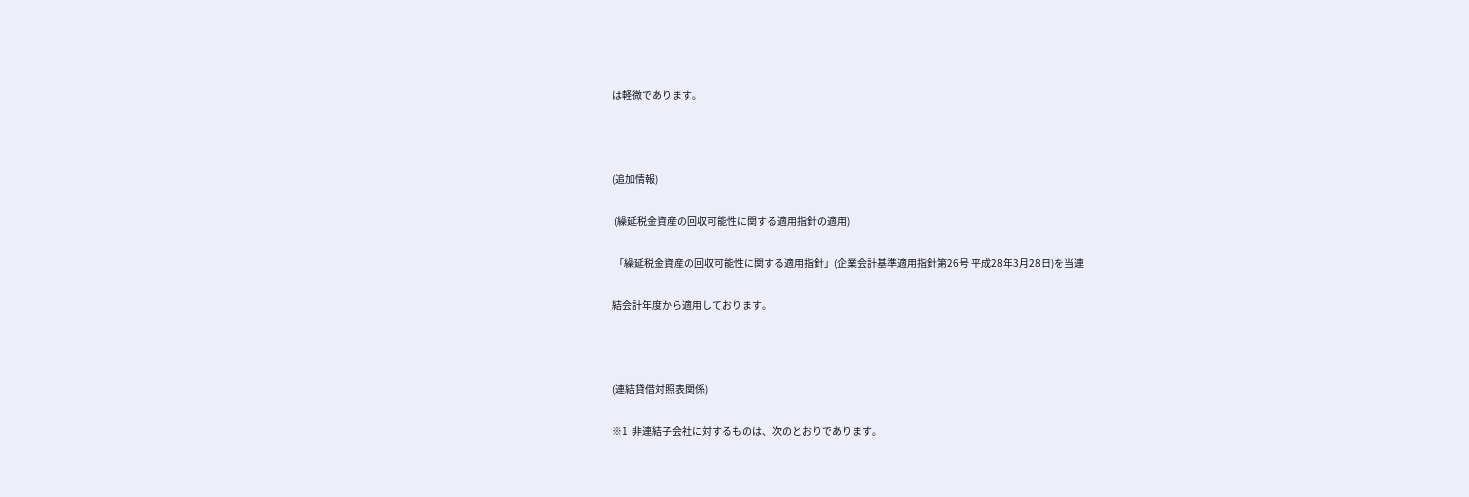は軽微であります。



(追加情報)

 (繰延税金資産の回収可能性に関する適用指針の適用)

 「繰延税金資産の回収可能性に関する適用指針」(企業会計基準適用指針第26号 平成28年3月28日)を当連

結会計年度から適用しております。



(連結貸借対照表関係)

※1  非連結子会社に対するものは、次のとおりであります。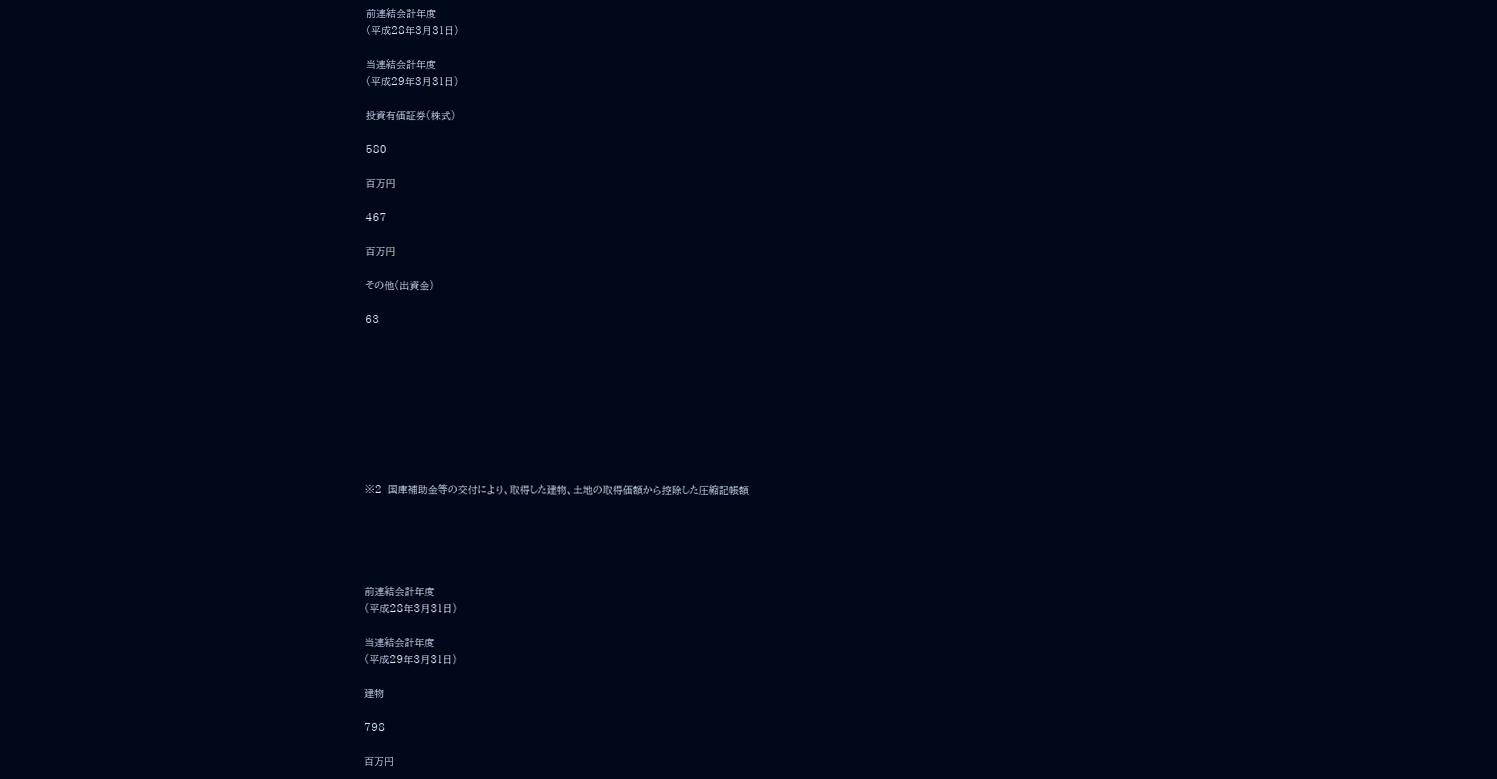前連結会計年度
(平成28年3月31日)

当連結会計年度
(平成29年3月31日)

投資有価証券(株式)

580

百万円

467

百万円

その他(出資金)

63









※2  国庫補助金等の交付により、取得した建物、土地の取得価額から控除した圧縮記帳額





前連結会計年度
(平成28年3月31日)

当連結会計年度
(平成29年3月31日)

建物

798

百万円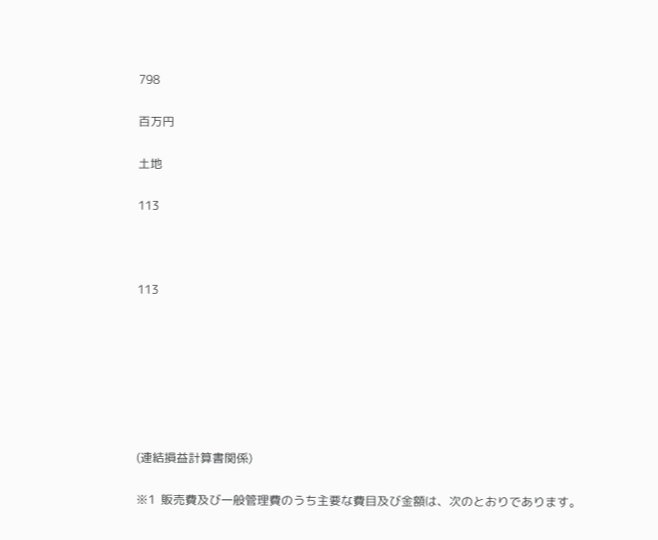798

百万円

土地

113



113







(連結損益計算書関係)

※1  販売費及び一般管理費のうち主要な費目及び金額は、次のとおりであります。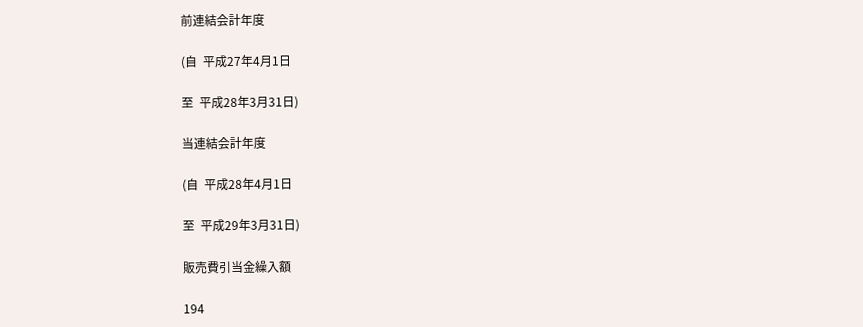前連結会計年度

(自  平成27年4月1日

至  平成28年3月31日)

当連結会計年度

(自  平成28年4月1日

至  平成29年3月31日)

販売費引当金繰入額

194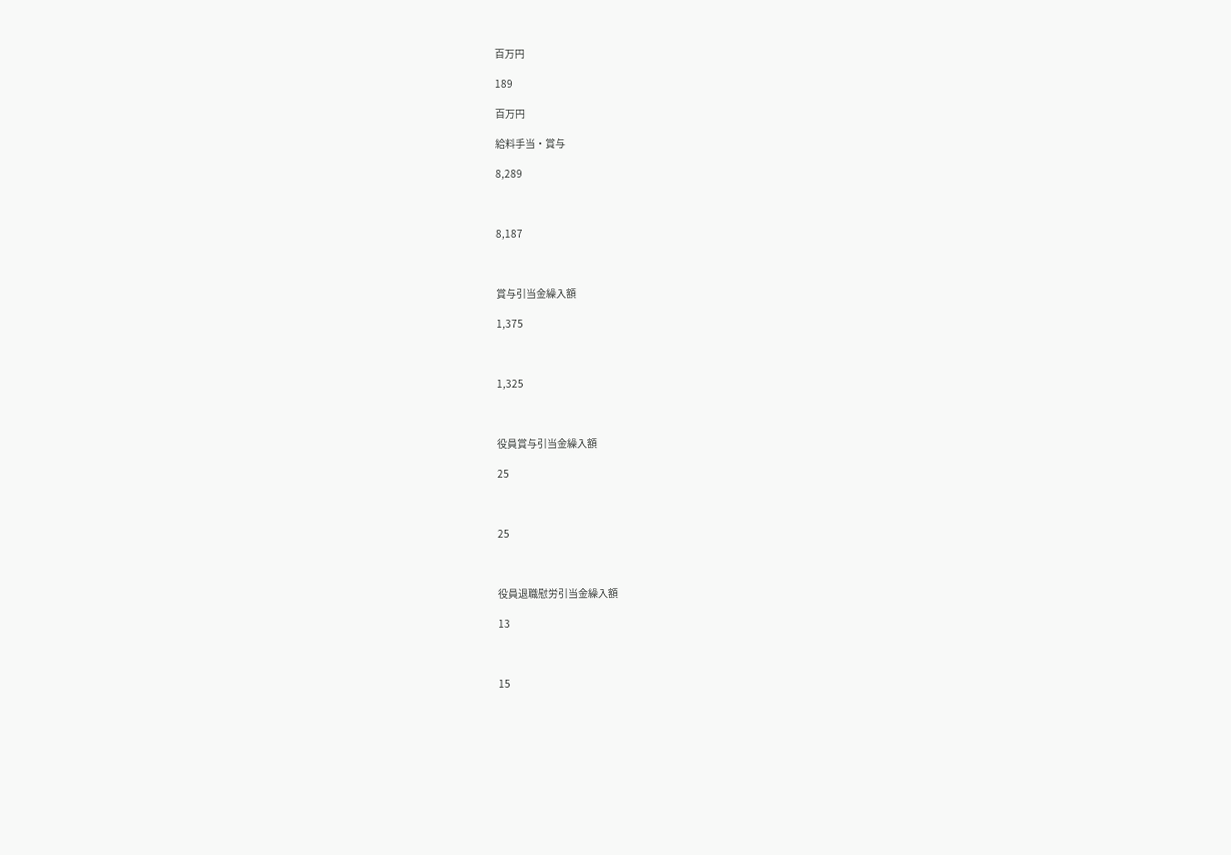百万円

189

百万円

給料手当・賞与

8,289



8,187



賞与引当金繰入額

1,375



1,325



役員賞与引当金繰入額

25



25



役員退職慰労引当金繰入額

13



15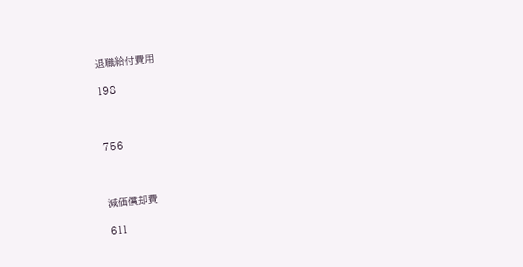退職給付費用

198



756



減価償却費

611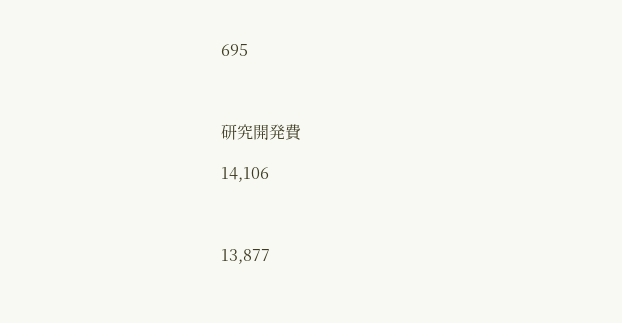695



研究開発費

14,106



13,877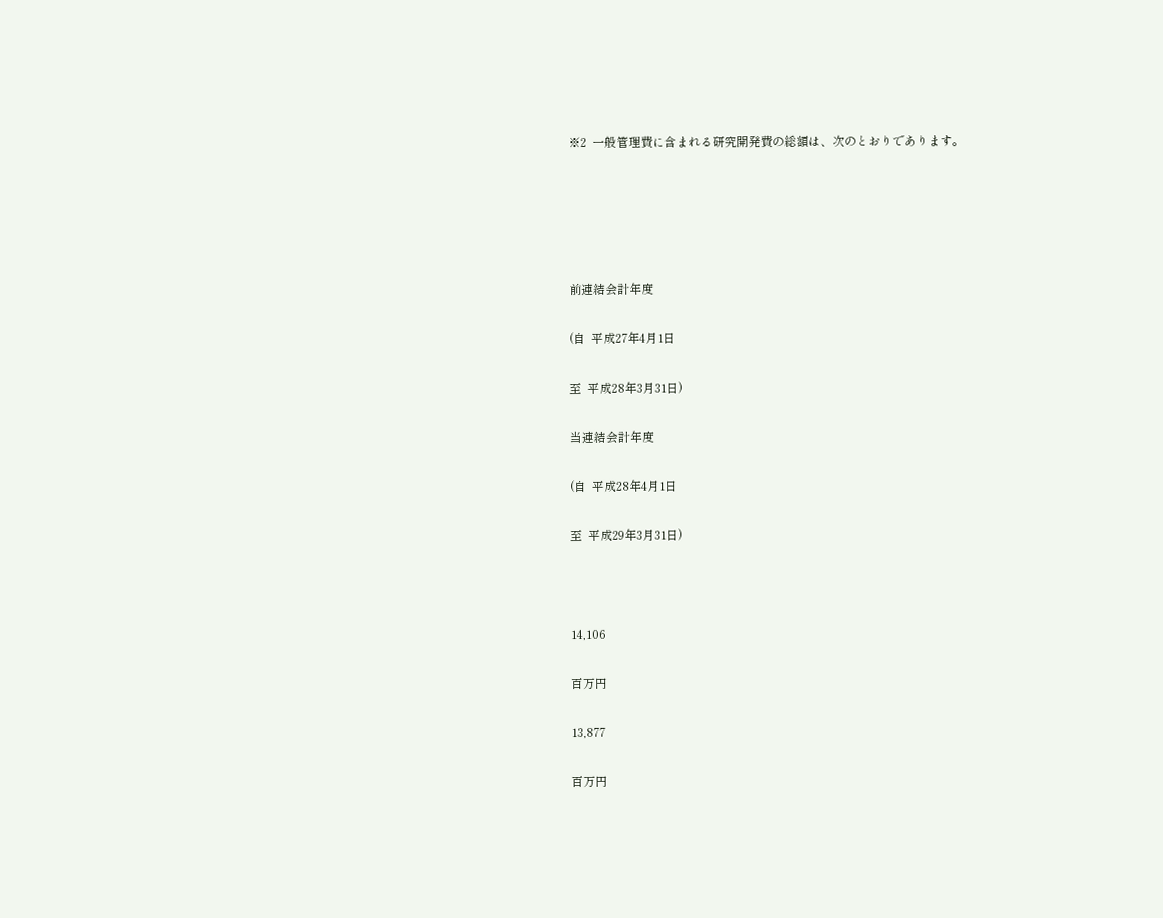※2  一般管理費に含まれる研究開発費の総額は、次のとおりであります。





前連結会計年度

(自  平成27年4月1日

至  平成28年3月31日)

当連結会計年度

(自  平成28年4月1日

至  平成29年3月31日)



14,106

百万円

13,877

百万円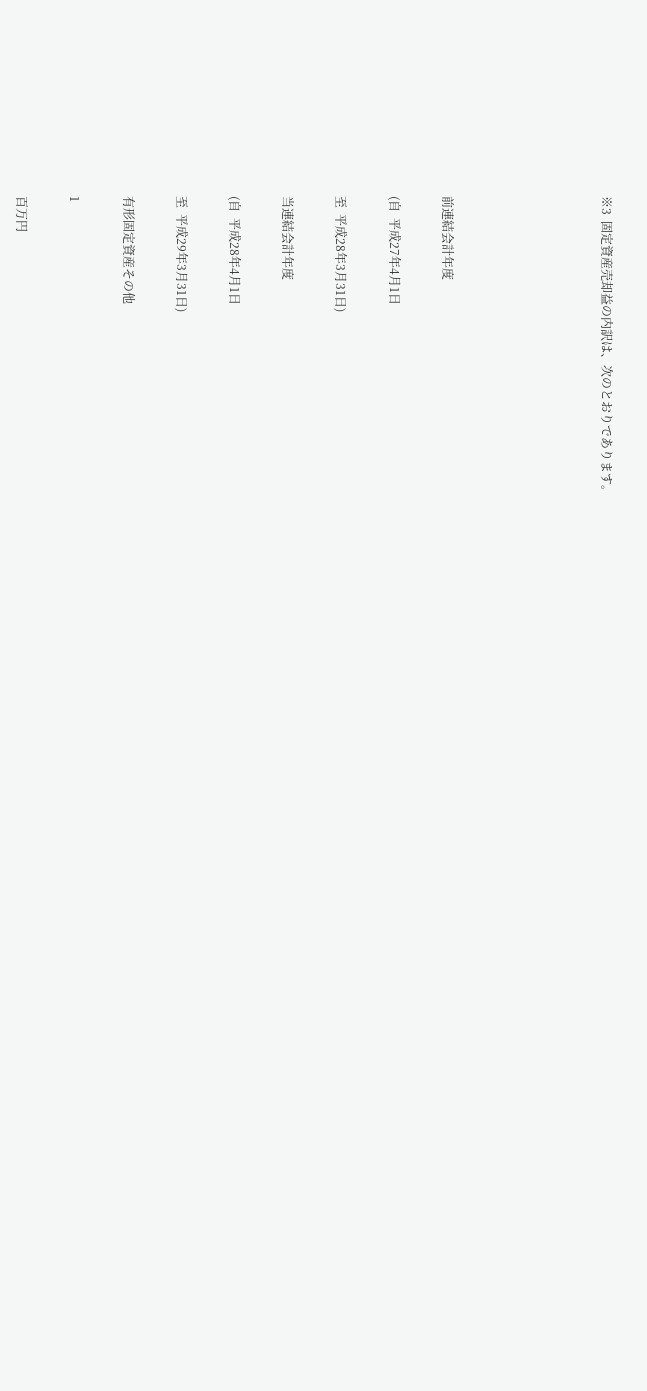※3  固定資産売却益の内訳は、次のとおりであります。





前連結会計年度

(自  平成27年4月1日

至  平成28年3月31日)

当連結会計年度

(自  平成28年4月1日

至  平成29年3月31日)

有形固定資産その他

1

百万円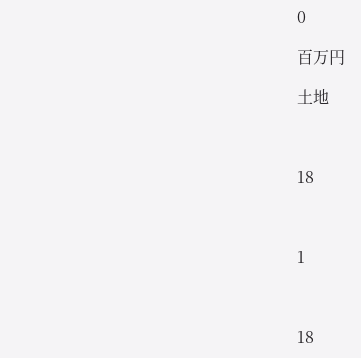0

百万円

土地



18



1



18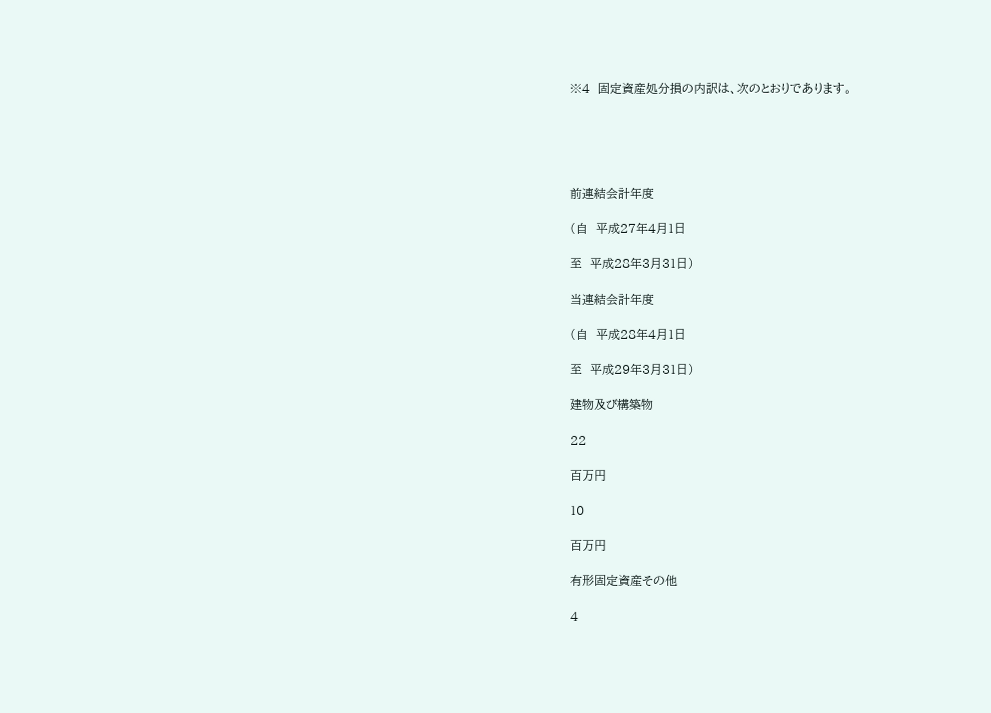※4  固定資産処分損の内訳は、次のとおりであります。





前連結会計年度

(自  平成27年4月1日

至  平成28年3月31日)

当連結会計年度

(自  平成28年4月1日

至  平成29年3月31日)

建物及び構築物

22

百万円

10

百万円

有形固定資産その他

4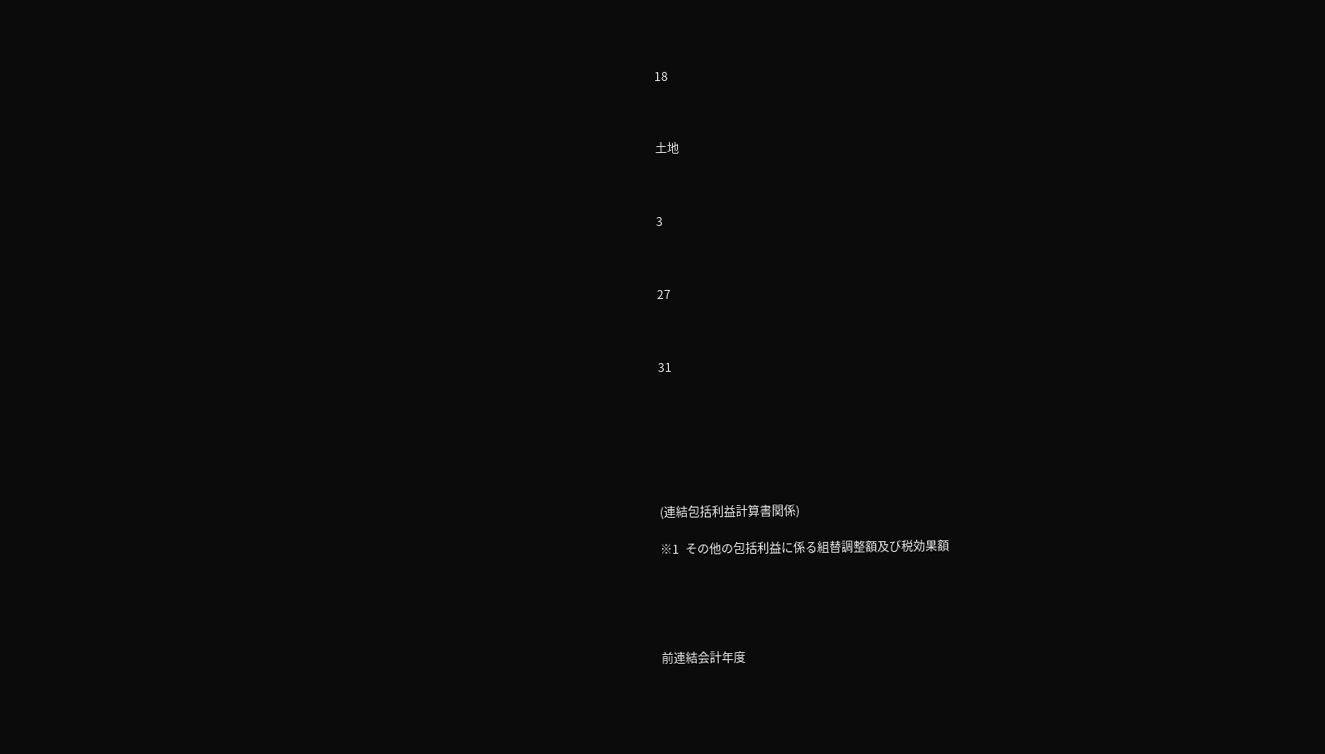18



土地



3



27



31







(連結包括利益計算書関係)

※1  その他の包括利益に係る組替調整額及び税効果額





前連結会計年度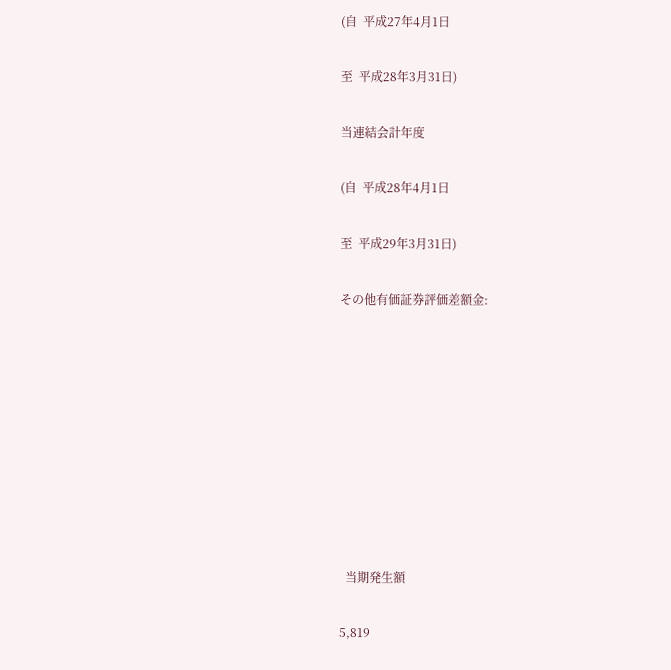(自  平成27年4月1日

至  平成28年3月31日)

当連結会計年度

(自  平成28年4月1日

至  平成29年3月31日)

その他有価証券評価差額金:









  当期発生額

5,819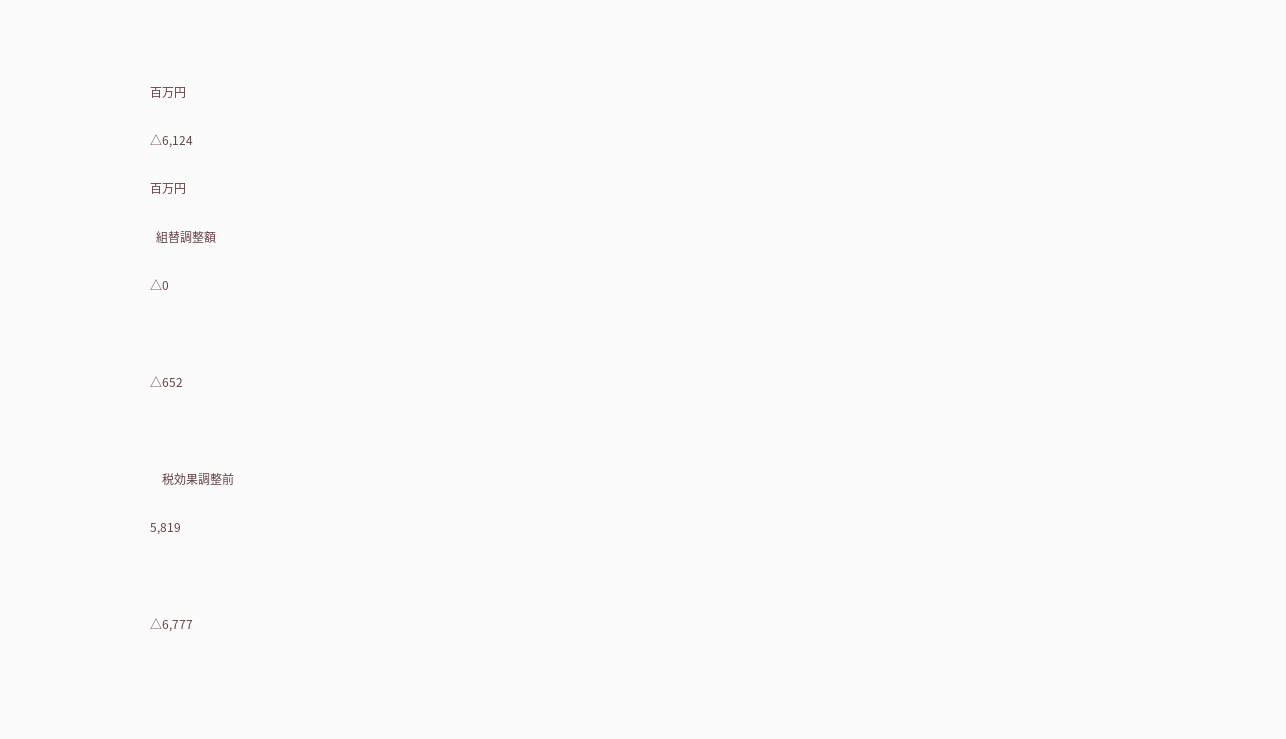百万円

△6,124

百万円

  組替調整額

△0



△652



    税効果調整前

5,819



△6,777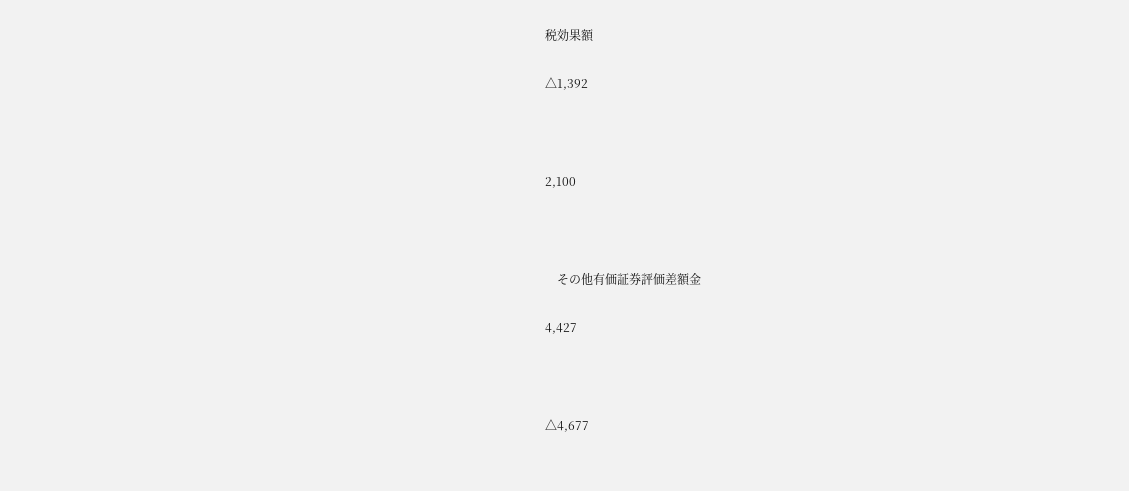税効果額

△1,392



2,100



    その他有価証券評価差額金

4,427



△4,677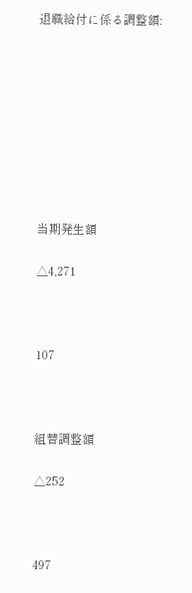退職給付に係る調整額:









当期発生額

△4,271



107



組替調整額

△252



497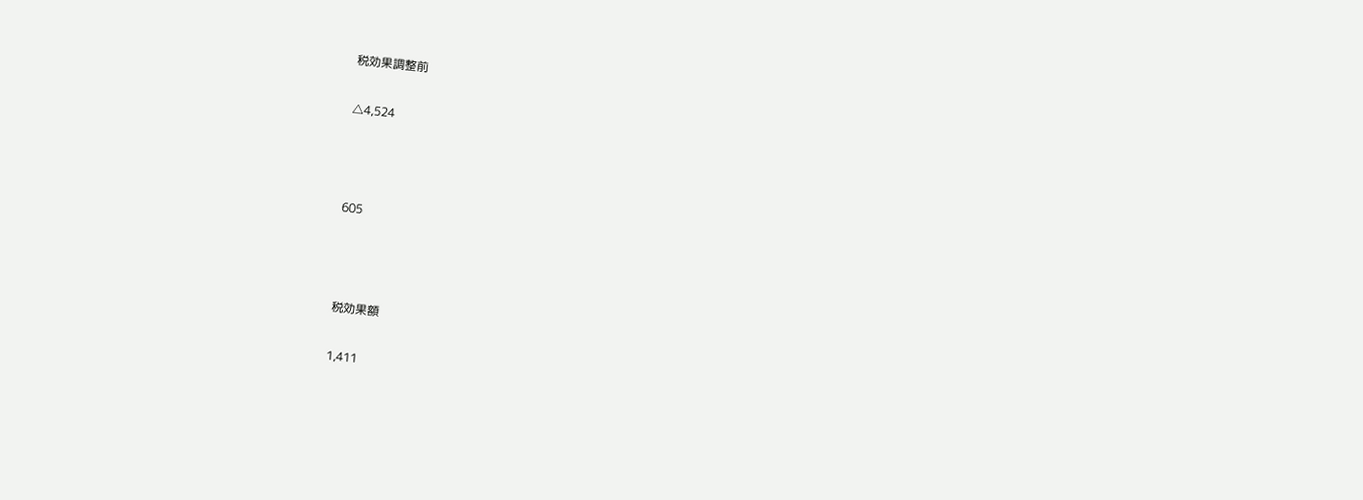税効果調整前

△4,524



605



税効果額

1,411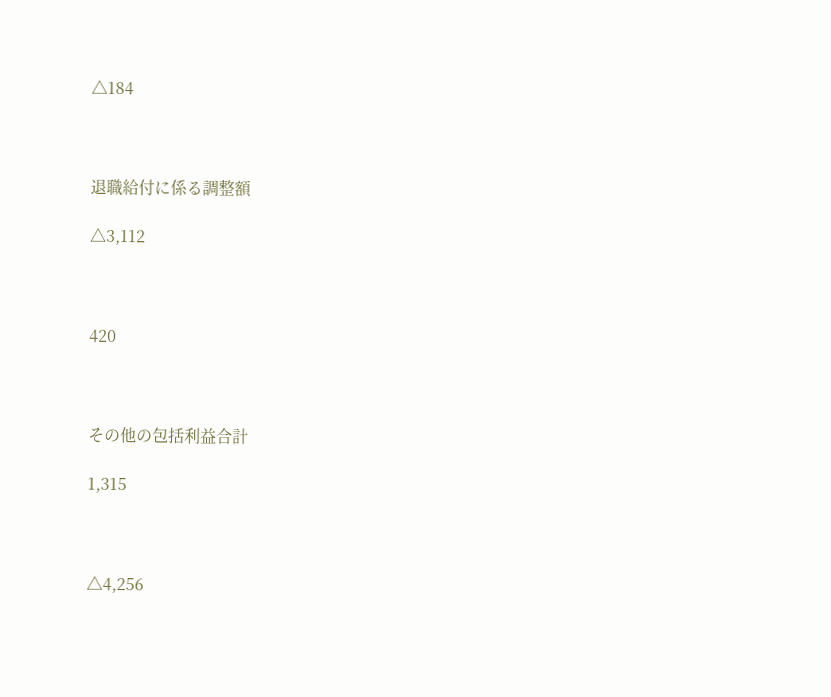△184



退職給付に係る調整額

△3,112



420



その他の包括利益合計

1,315



△4,256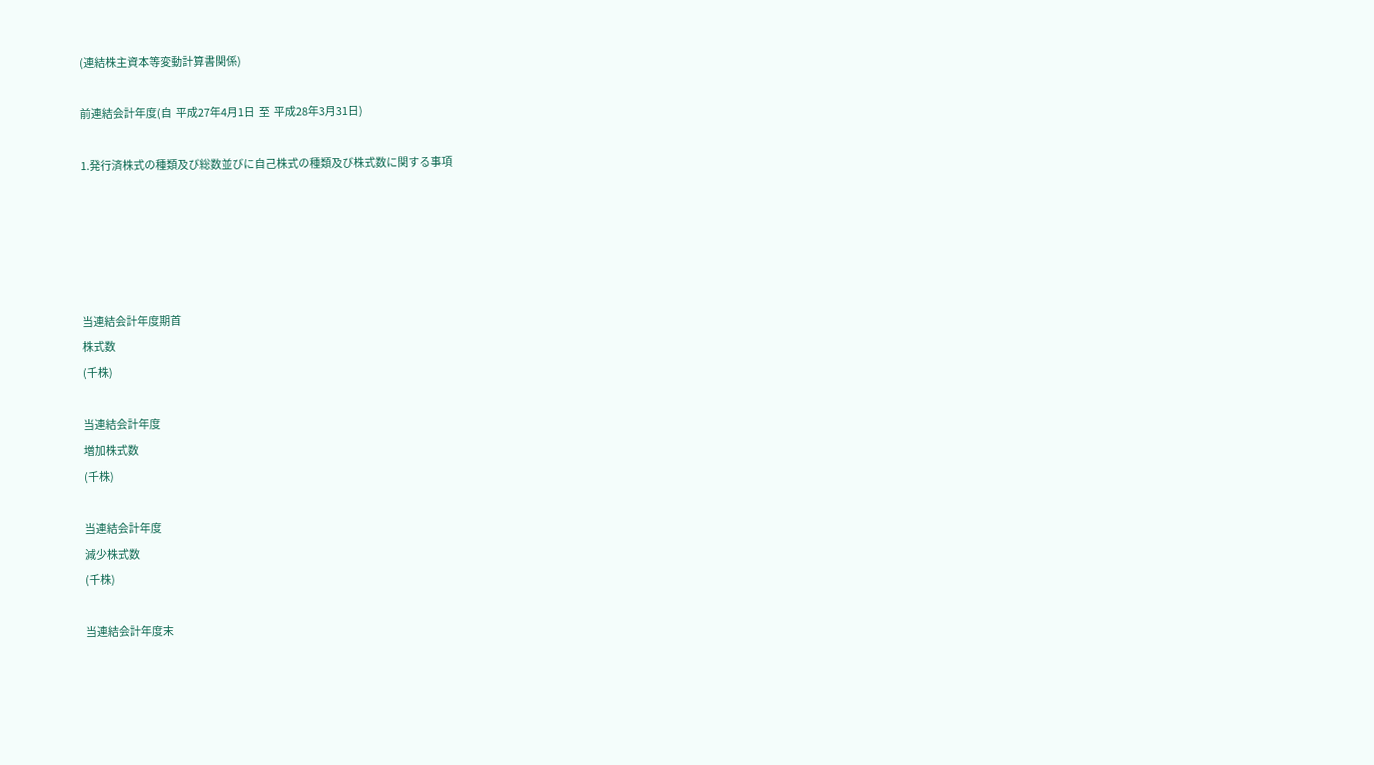(連結株主資本等変動計算書関係)

前連結会計年度(自  平成27年4月1日  至  平成28年3月31日)

1.発行済株式の種類及び総数並びに自己株式の種類及び株式数に関する事項





当連結会計年度期首
株式数
(千株)

当連結会計年度
増加株式数
(千株)

当連結会計年度
減少株式数
(千株)

当連結会計年度末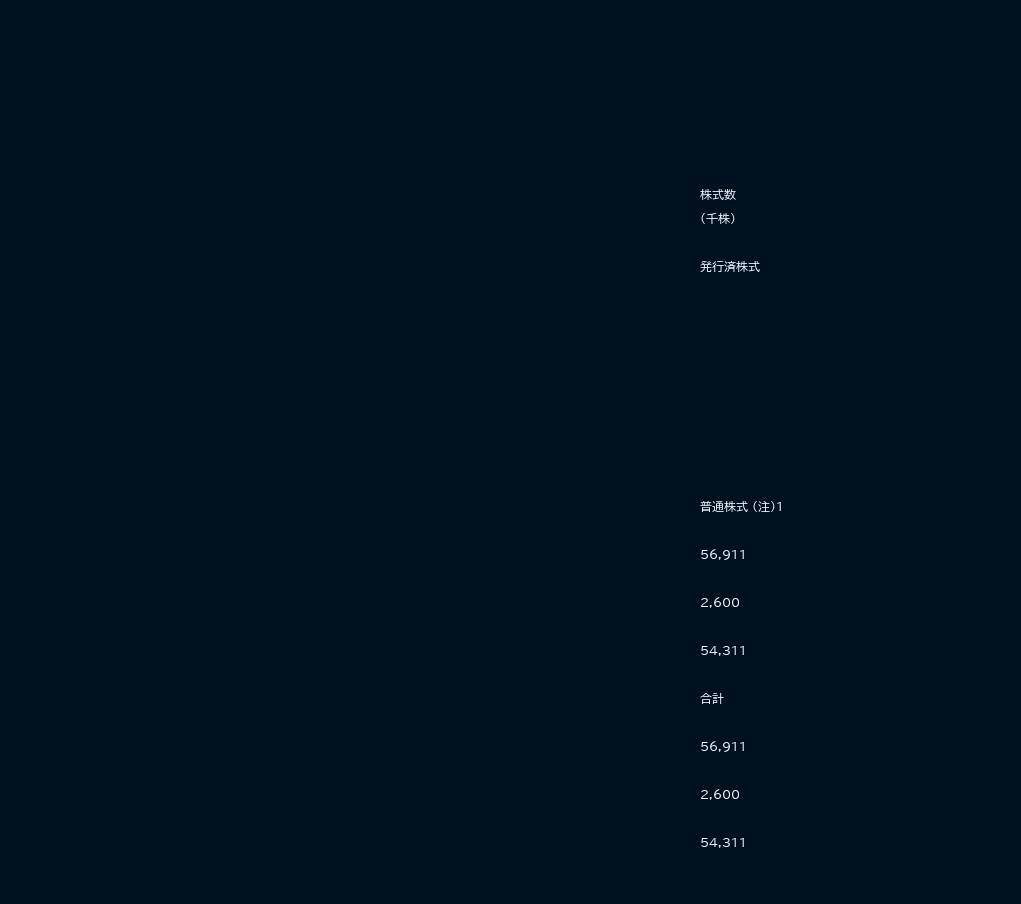株式数
(千株)

発行済株式









普通株式 (注)1

56,911

2,600

54,311

合計

56,911

2,600

54,311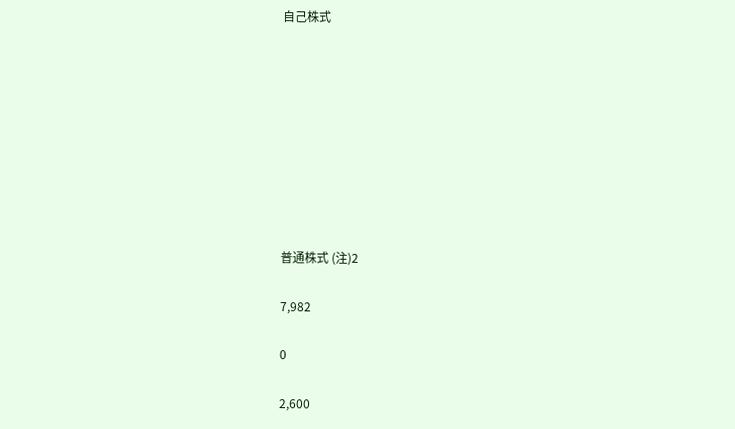自己株式









普通株式 (注)2

7,982

0

2,600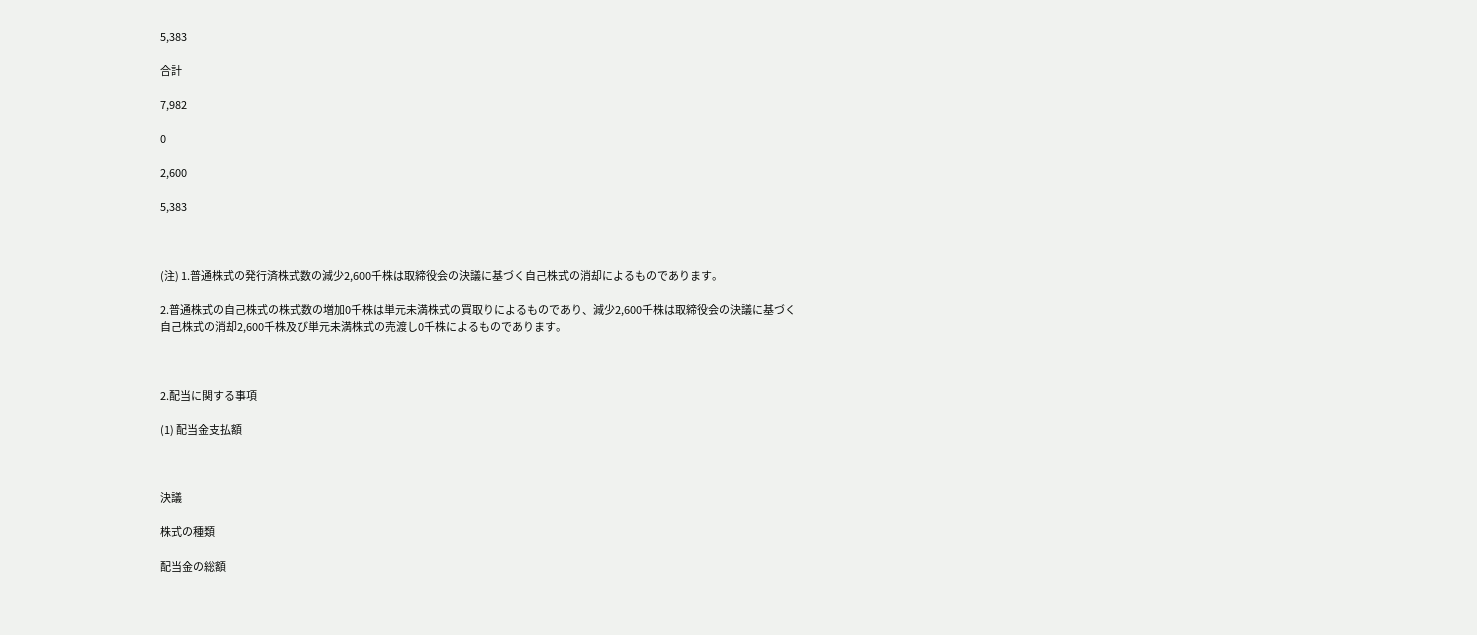5,383

合計

7,982

0

2,600

5,383



(注) 1.普通株式の発行済株式数の減少2,600千株は取締役会の決議に基づく自己株式の消却によるものであります。

2.普通株式の自己株式の株式数の増加0千株は単元未満株式の買取りによるものであり、減少2,600千株は取締役会の決議に基づく自己株式の消却2,600千株及び単元未満株式の売渡し0千株によるものであります。



2.配当に関する事項

(1) 配当金支払額



決議

株式の種類

配当金の総額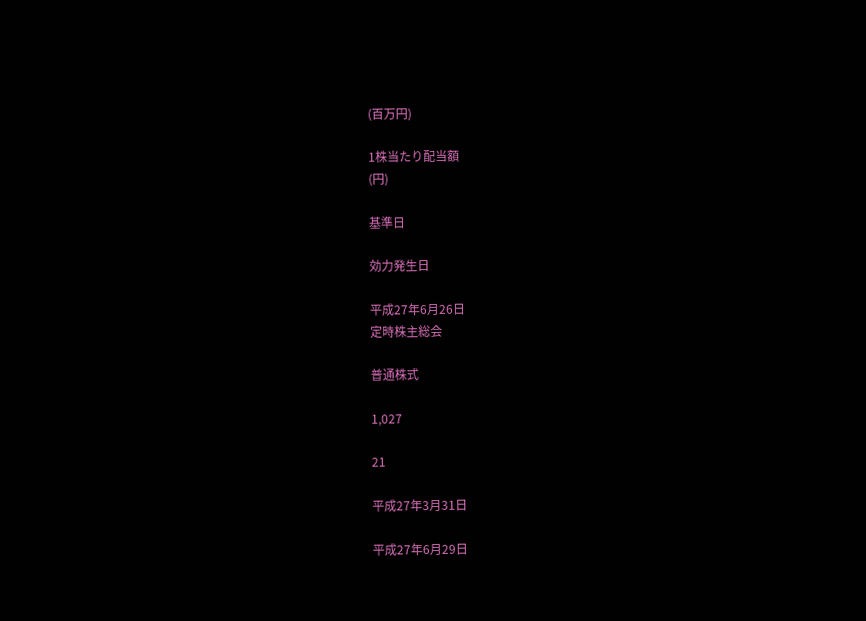(百万円)

1株当たり配当額
(円)

基準日

効力発生日

平成27年6月26日
定時株主総会

普通株式

1,027

21

平成27年3月31日

平成27年6月29日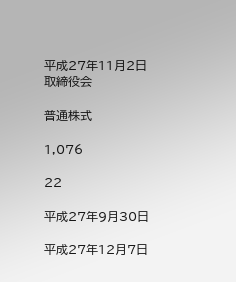平成27年11月2日
取締役会

普通株式

1,076

22

平成27年9月30日

平成27年12月7日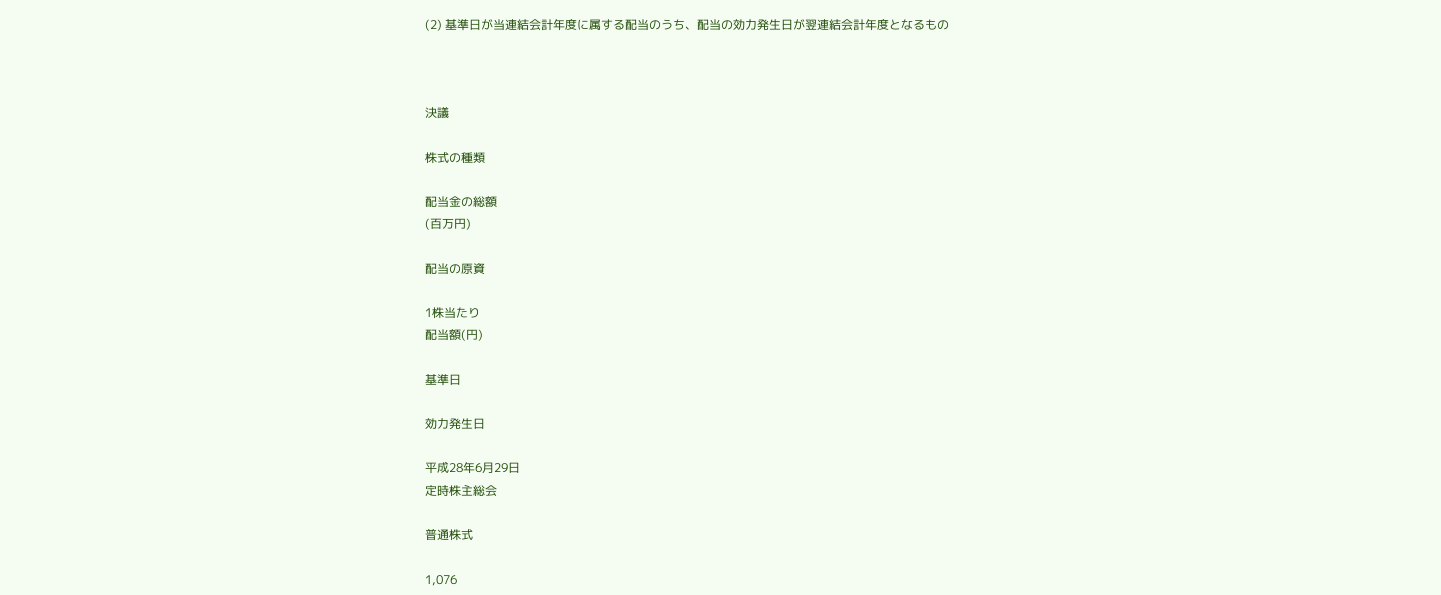(2) 基準日が当連結会計年度に属する配当のうち、配当の効力発生日が翌連結会計年度となるもの



決議

株式の種類

配当金の総額
(百万円)

配当の原資

1株当たり
配当額(円)

基準日

効力発生日

平成28年6月29日
定時株主総会

普通株式

1,076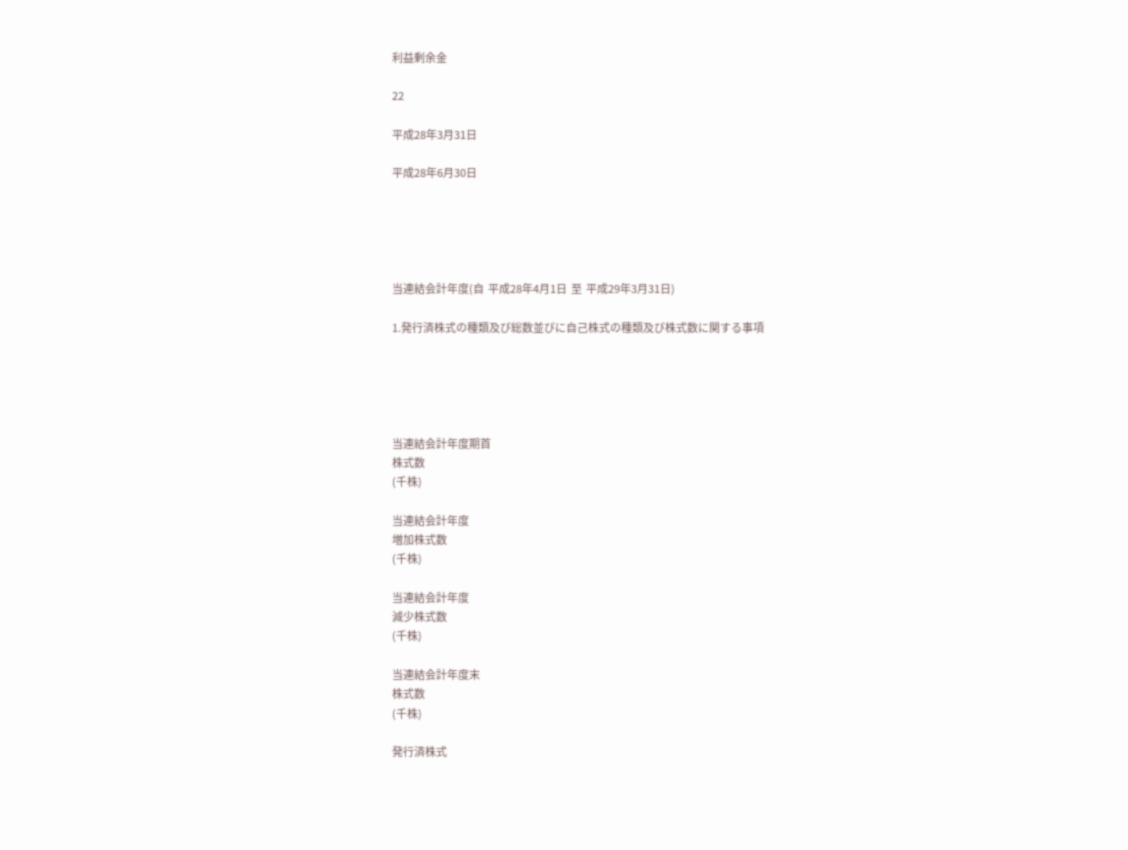利益剰余金

22

平成28年3月31日

平成28年6月30日





当連結会計年度(自  平成28年4月1日  至  平成29年3月31日)

1.発行済株式の種類及び総数並びに自己株式の種類及び株式数に関する事項





当連結会計年度期首
株式数
(千株)

当連結会計年度
増加株式数
(千株)

当連結会計年度
減少株式数
(千株)

当連結会計年度末
株式数
(千株)

発行済株式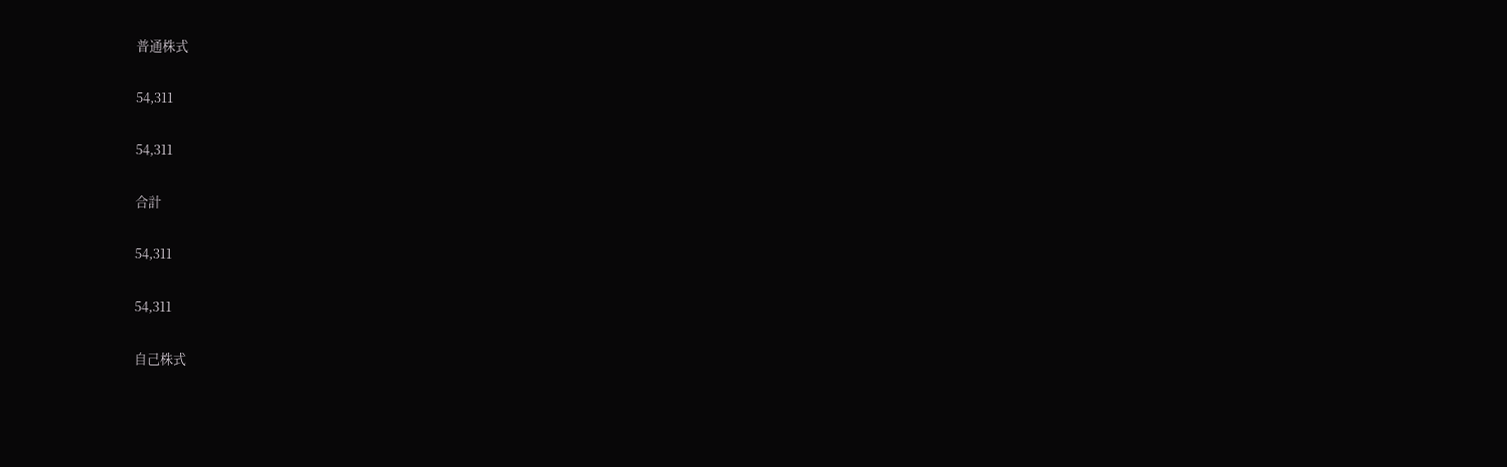普通株式

54,311

54,311

合計

54,311

54,311

自己株式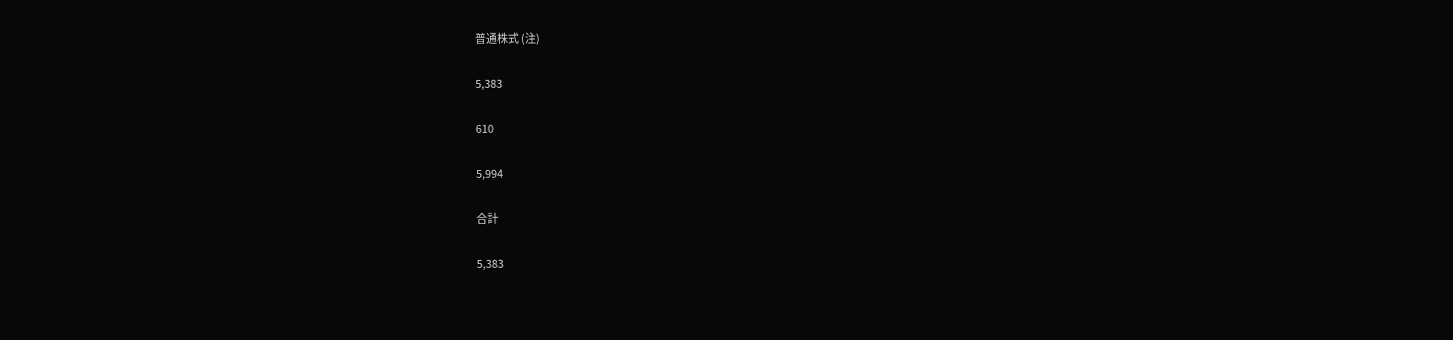普通株式 (注)

5,383

610

5,994

合計

5,383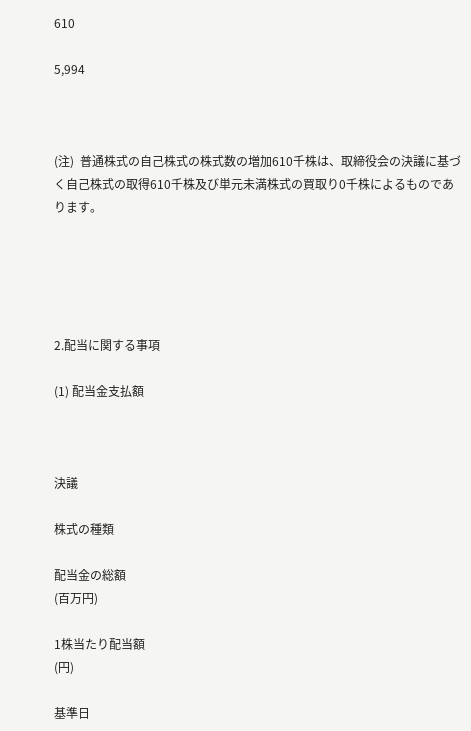610

5,994



(注)  普通株式の自己株式の株式数の増加610千株は、取締役会の決議に基づく自己株式の取得610千株及び単元未満株式の買取り0千株によるものであります。





2.配当に関する事項

(1) 配当金支払額



決議

株式の種類

配当金の総額
(百万円)

1株当たり配当額
(円)

基準日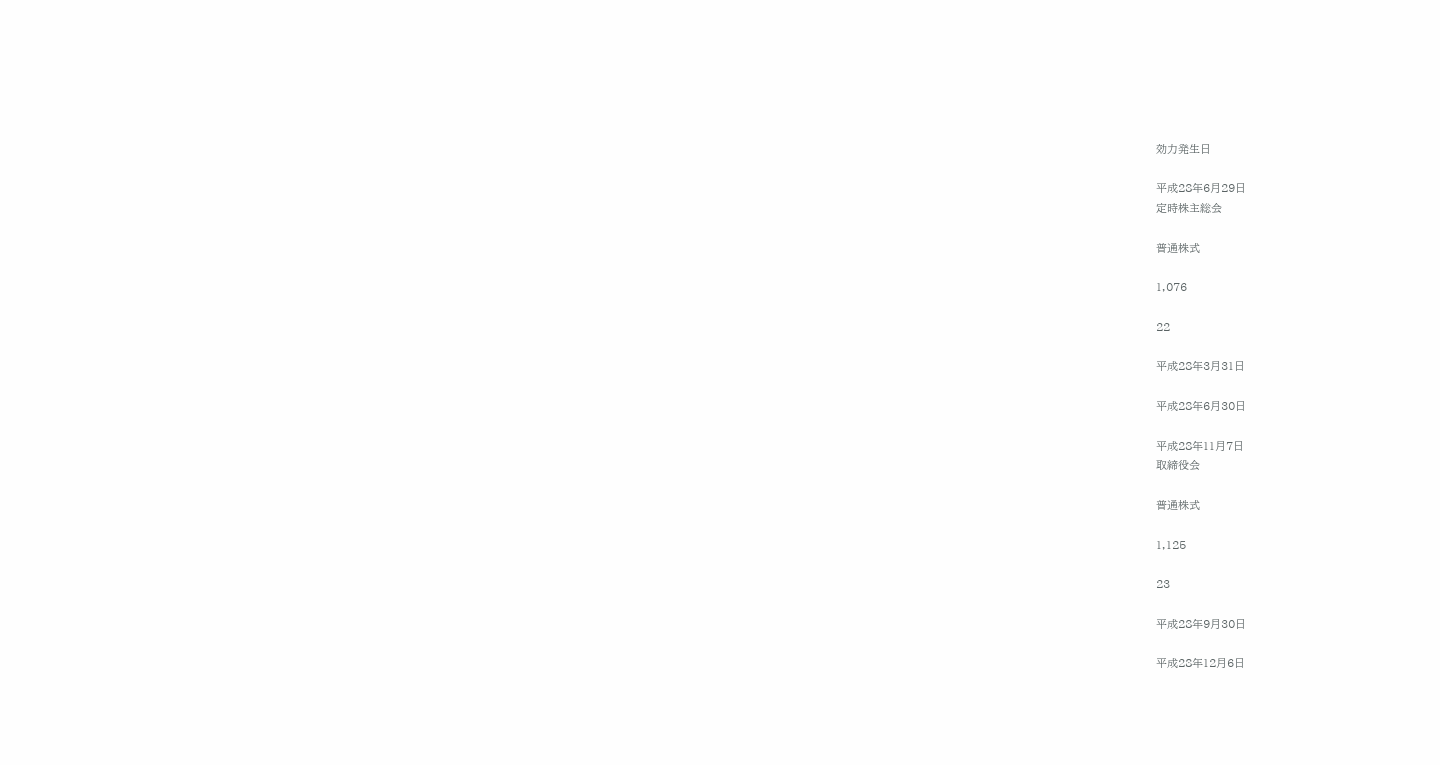効力発生日

平成28年6月29日
定時株主総会

普通株式

1,076

22

平成28年3月31日

平成28年6月30日

平成28年11月7日
取締役会

普通株式

1,125

23

平成28年9月30日

平成28年12月6日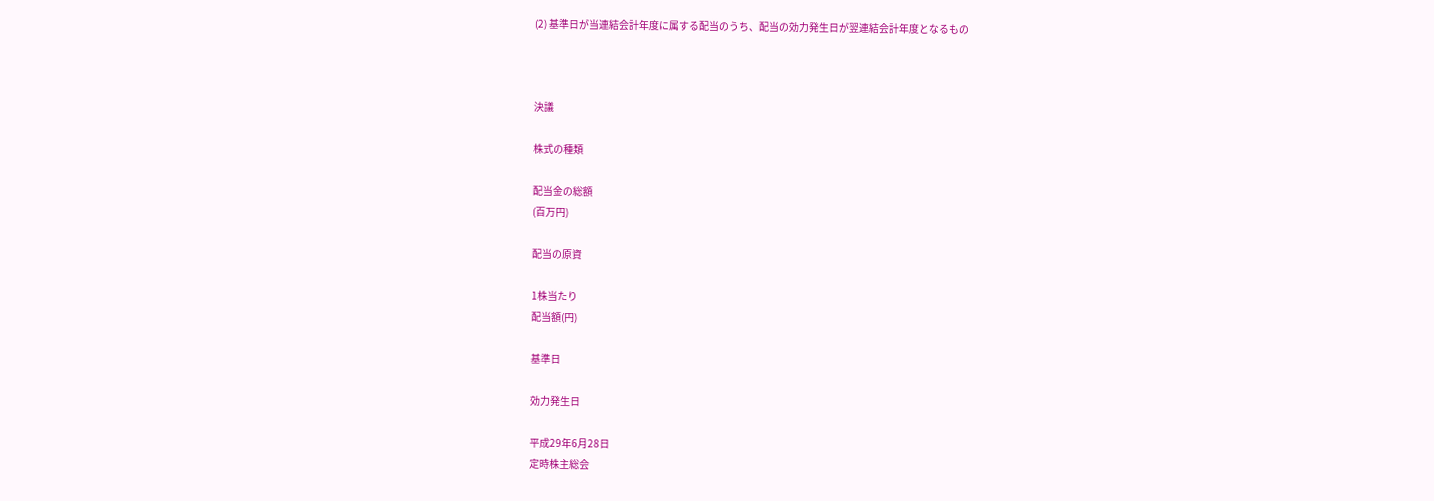(2) 基準日が当連結会計年度に属する配当のうち、配当の効力発生日が翌連結会計年度となるもの



決議

株式の種類

配当金の総額
(百万円)

配当の原資

1株当たり
配当額(円)

基準日

効力発生日

平成29年6月28日
定時株主総会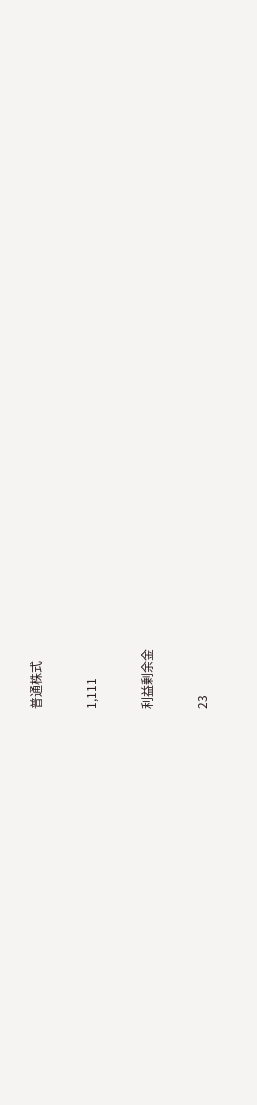普通株式

1,111

利益剰余金

23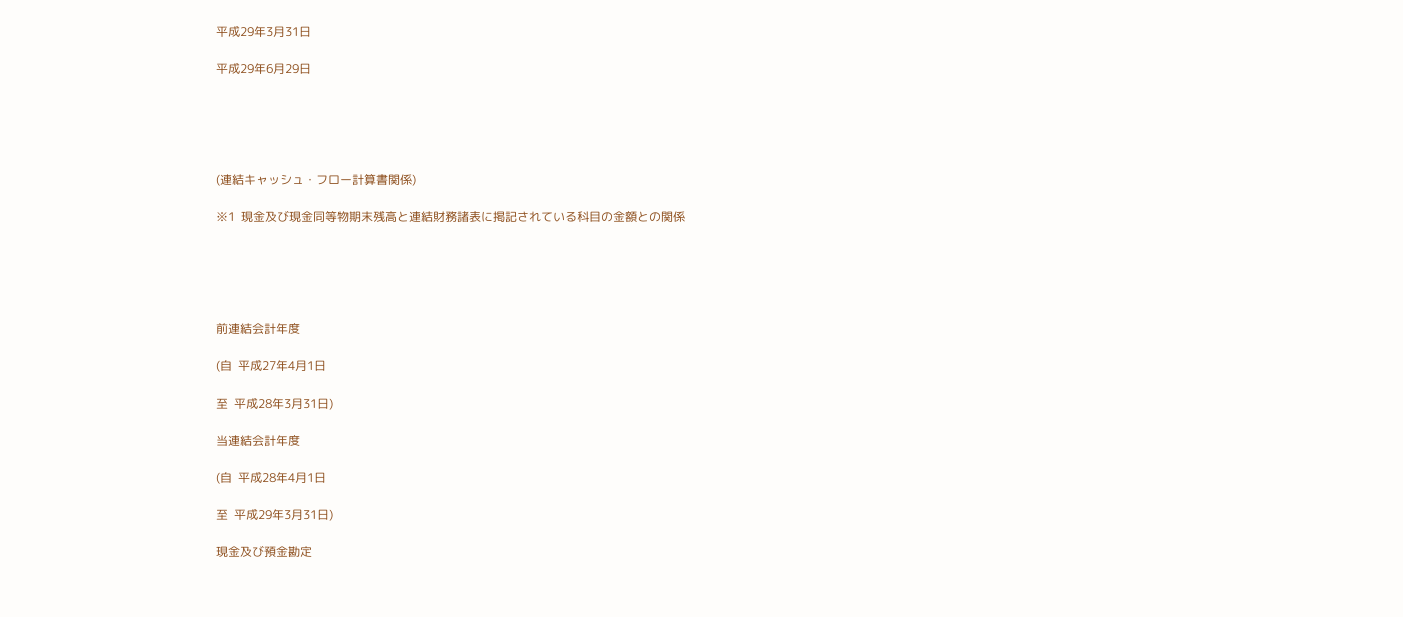平成29年3月31日

平成29年6月29日





(連結キャッシュ・フロー計算書関係)

※1  現金及び現金同等物期末残高と連結財務諸表に掲記されている科目の金額との関係





前連結会計年度

(自  平成27年4月1日

至  平成28年3月31日)

当連結会計年度

(自  平成28年4月1日

至  平成29年3月31日)

現金及び預金勘定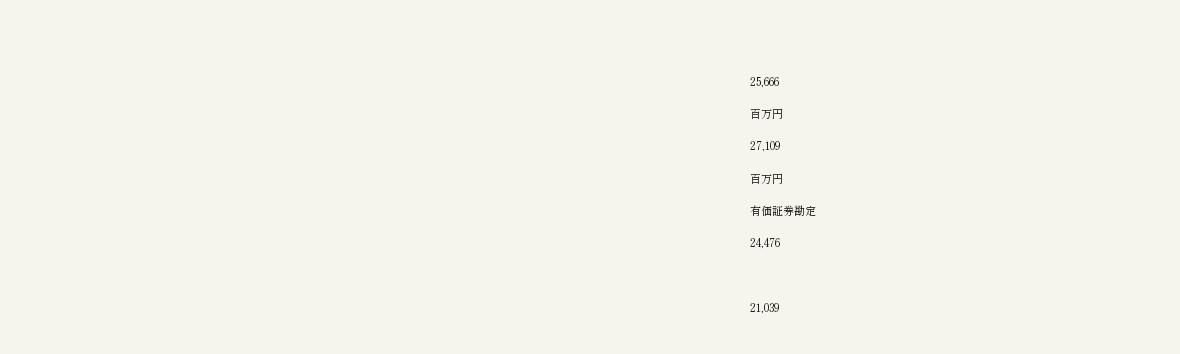25,666

百万円

27,109

百万円

有価証券勘定

24,476



21,039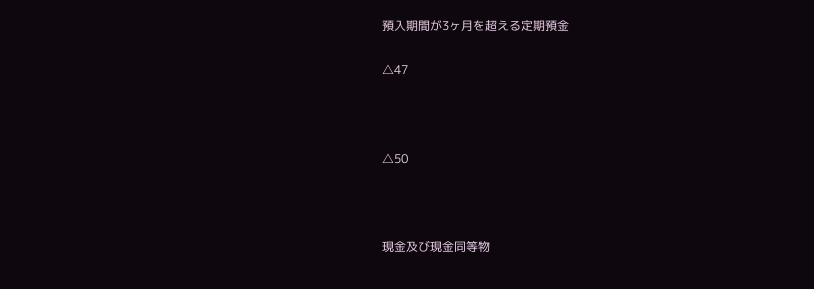預入期間が3ヶ月を超える定期預金

△47



△50



現金及び現金同等物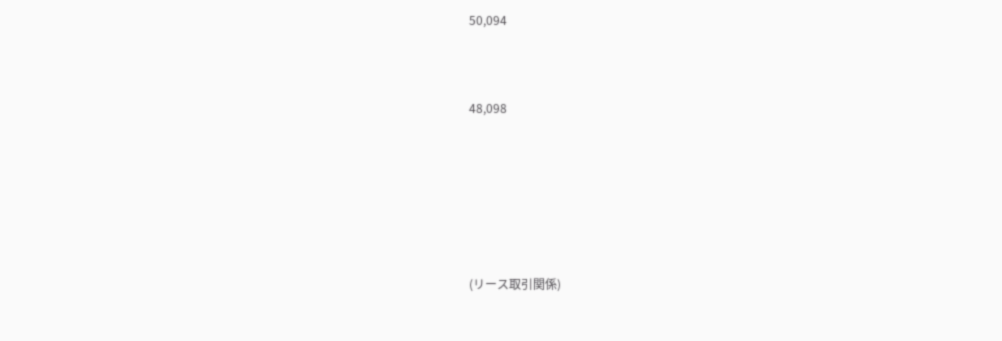50,094



48,098







(リース取引関係)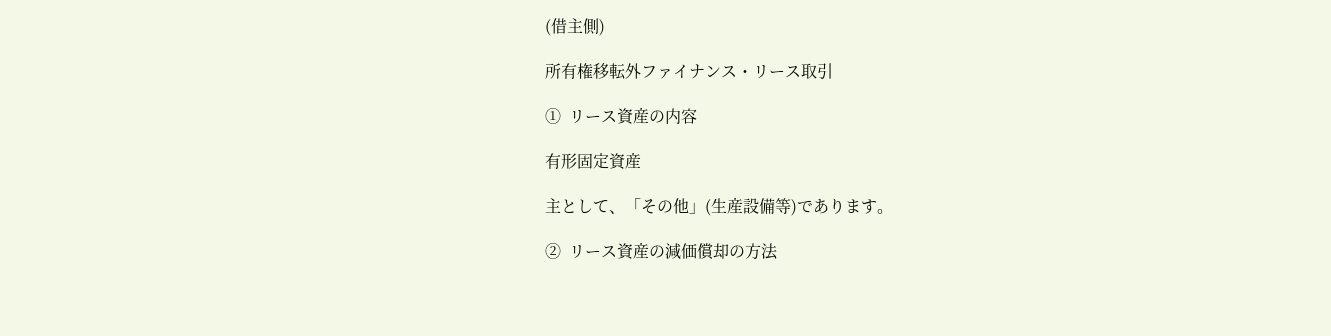(借主側)

所有権移転外ファイナンス・リース取引

①  リース資産の内容

有形固定資産

主として、「その他」(生産設備等)であります。

②  リース資産の減価償却の方法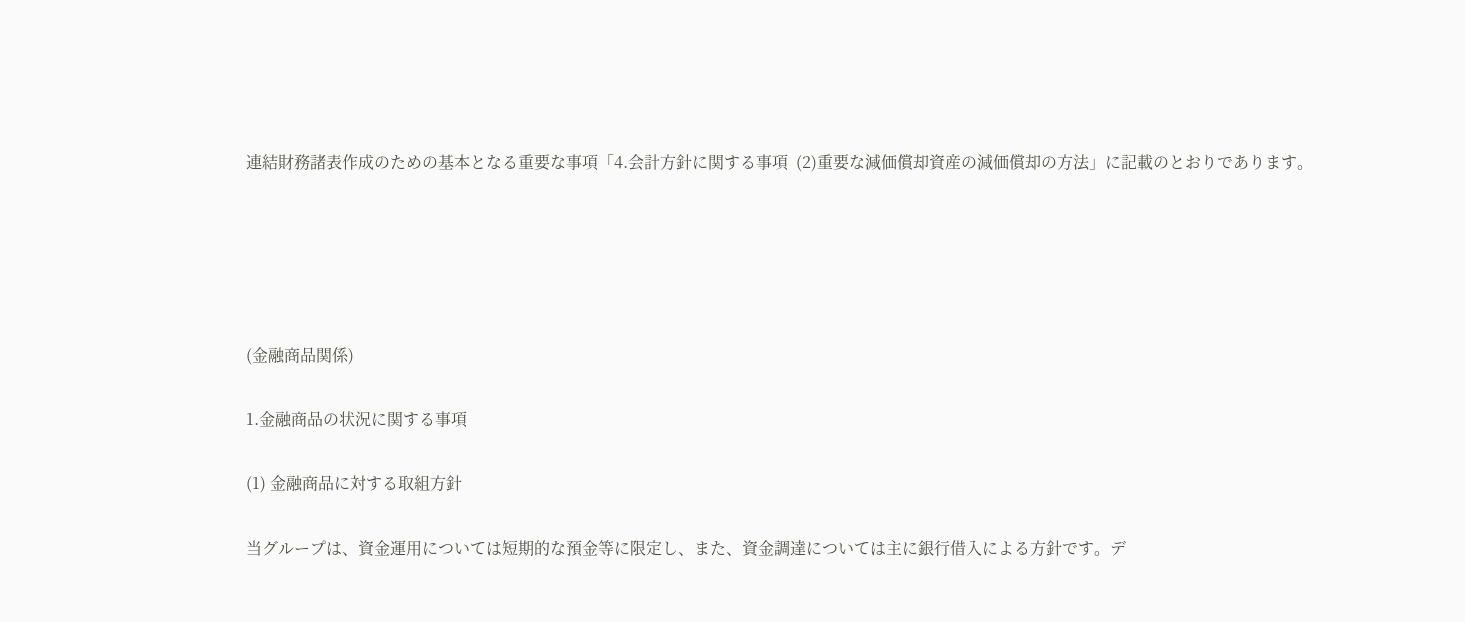連結財務諸表作成のための基本となる重要な事項「4.会計方針に関する事項  (2)重要な減価償却資産の減価償却の方法」に記載のとおりであります。





(金融商品関係)

1.金融商品の状況に関する事項

(1) 金融商品に対する取組方針

当グループは、資金運用については短期的な預金等に限定し、また、資金調達については主に銀行借入による方針です。デ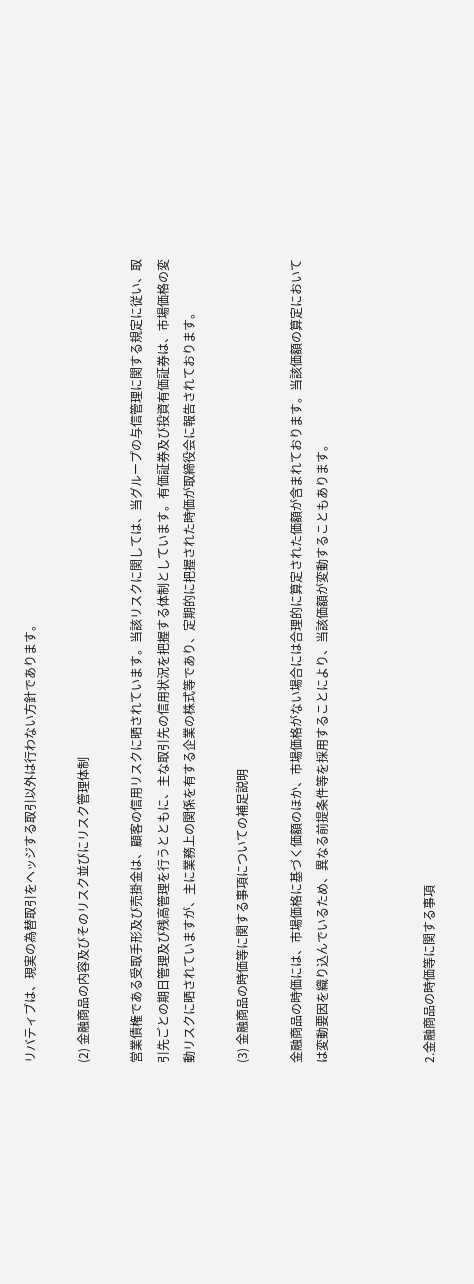リバティブは、現実の為替取引をヘッジする取引以外は行わない方針であります。

(2) 金融商品の内容及びそのリスク並びにリスク管理体制

営業債権である受取手形及び売掛金は、顧客の信用リスクに晒されています。当該リスクに関しては、当グループの与信管理に関する規定に従い、取引先ごとの期日管理及び残高管理を行うとともに、主な取引先の信用状況を把握する体制としています。有価証券及び投資有価証券は、市場価格の変動リスクに晒されていますが、主に業務上の関係を有する企業の株式等であり、定期的に把握された時価が取締役会に報告されております。

(3) 金融商品の時価等に関する事項についての補足説明

金融商品の時価には、市場価格に基づく価額のほか、市場価格がない場合には合理的に算定された価額が含まれております。当該価額の算定においては変動要因を織り込んでいるため、異なる前提条件等を採用することにより、当該価額が変動することもあります。



2.金融商品の時価等に関する事項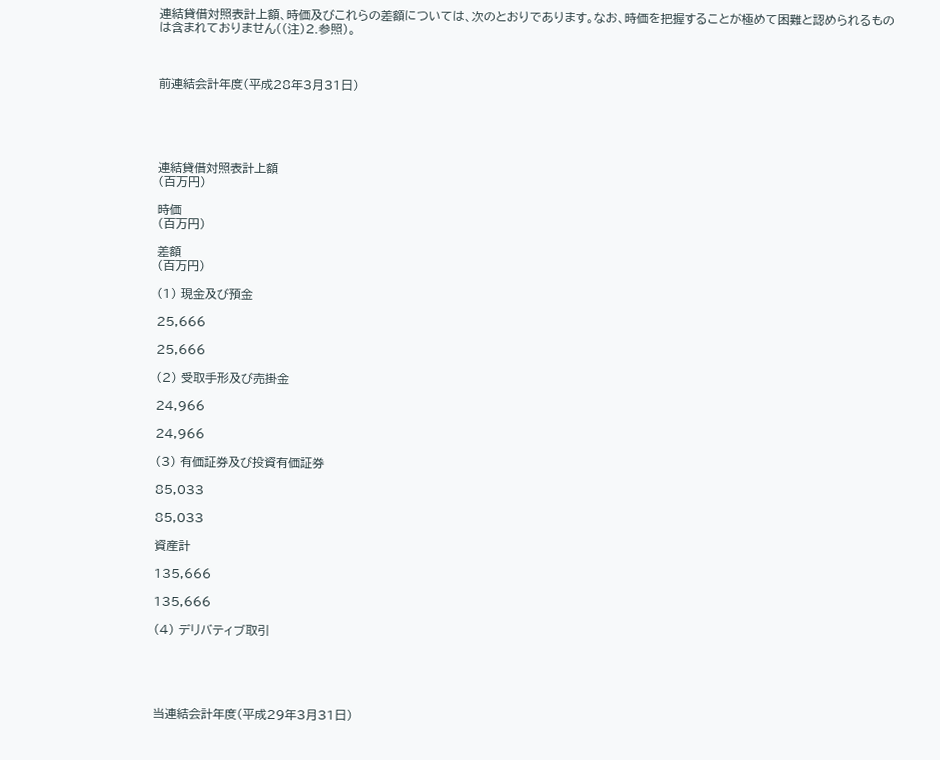連結貸借対照表計上額、時価及びこれらの差額については、次のとおりであります。なお、時価を把握することが極めて困難と認められるものは含まれておりません((注)2.参照)。



前連結会計年度(平成28年3月31日)





連結貸借対照表計上額
(百万円)

時価
(百万円)

差額
(百万円)

(1) 現金及び預金

25,666

25,666

(2) 受取手形及び売掛金

24,966

24,966

(3) 有価証券及び投資有価証券

85,033

85,033

資産計

135,666

135,666

(4) デリバティブ取引





当連結会計年度(平成29年3月31日)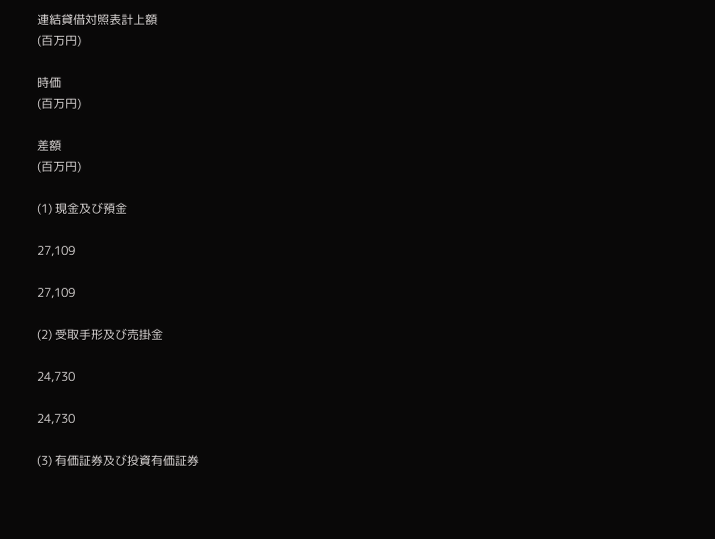連結貸借対照表計上額
(百万円)

時価
(百万円)

差額
(百万円)

(1) 現金及び預金

27,109

27,109

(2) 受取手形及び売掛金

24,730

24,730

(3) 有価証券及び投資有価証券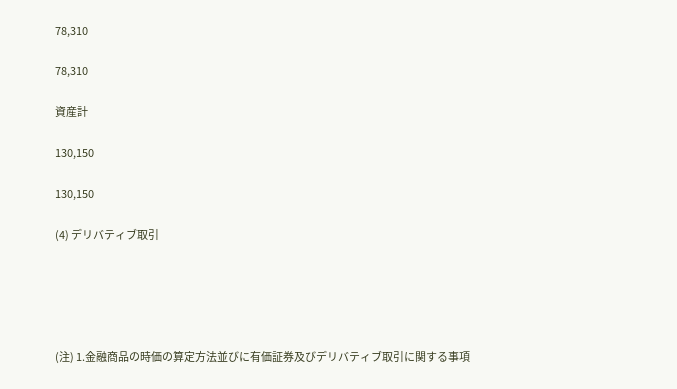78,310

78,310

資産計

130,150

130,150

(4) デリバティブ取引





(注) 1.金融商品の時価の算定方法並びに有価証券及びデリバティブ取引に関する事項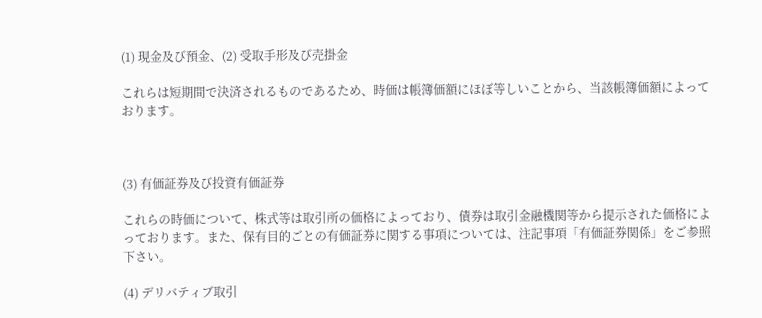(1) 現金及び預金、(2) 受取手形及び売掛金

これらは短期間で決済されるものであるため、時価は帳簿価額にほぼ等しいことから、当該帳簿価額によっております。



(3) 有価証券及び投資有価証券

これらの時価について、株式等は取引所の価格によっており、債券は取引金融機関等から提示された価格によっております。また、保有目的ごとの有価証券に関する事項については、注記事項「有価証券関係」をご参照下さい。

(4) デリバティブ取引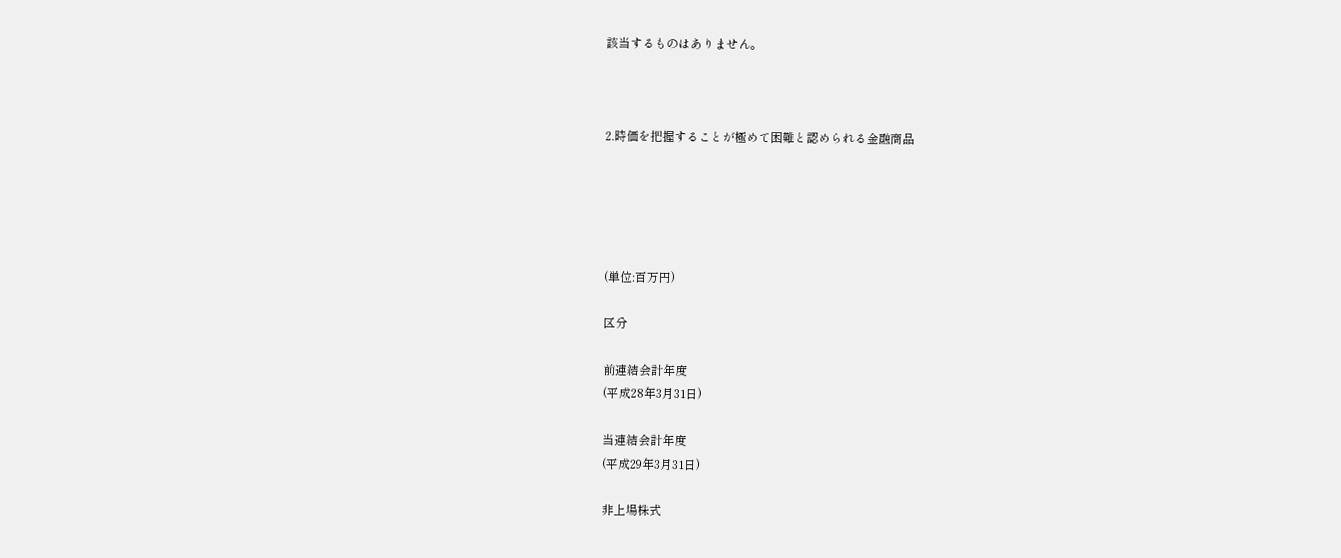該当するものはありません。



2.時価を把握することが極めて困難と認められる金融商品





(単位:百万円)

区分

前連結会計年度
(平成28年3月31日)

当連結会計年度
(平成29年3月31日)

非上場株式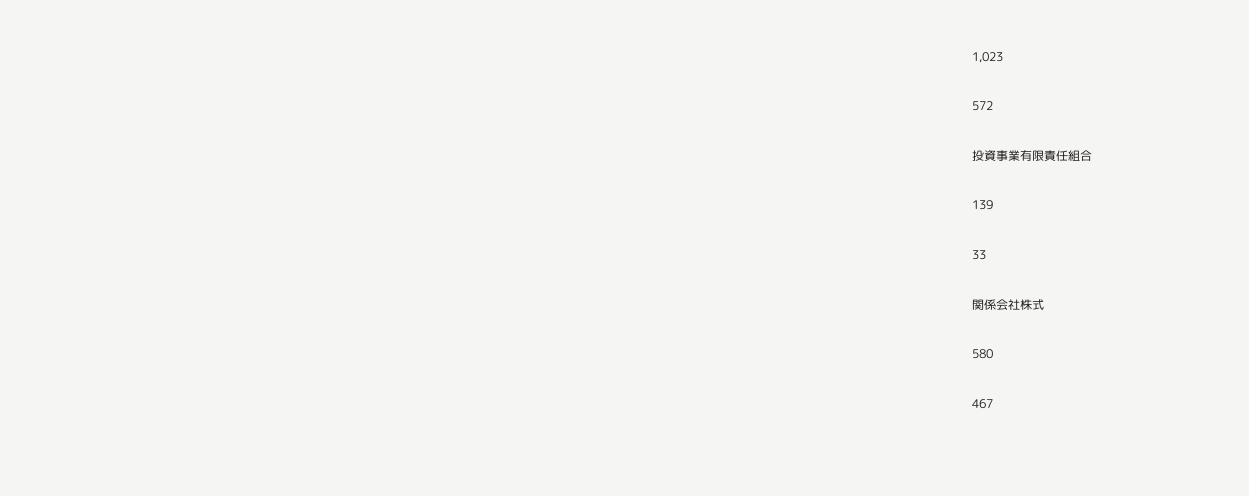1,023

572

投資事業有限責任組合

139

33

関係会社株式

580

467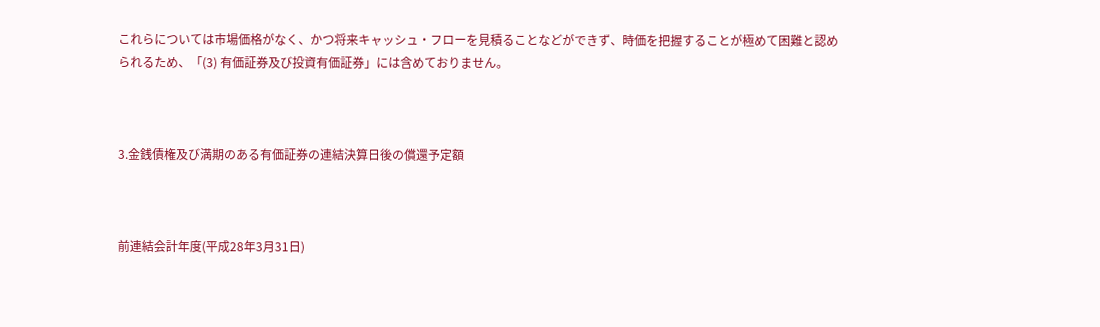これらについては市場価格がなく、かつ将来キャッシュ・フローを見積ることなどができず、時価を把握することが極めて困難と認められるため、「(3) 有価証券及び投資有価証券」には含めておりません。



3.金銭債権及び満期のある有価証券の連結決算日後の償還予定額



前連結会計年度(平成28年3月31日)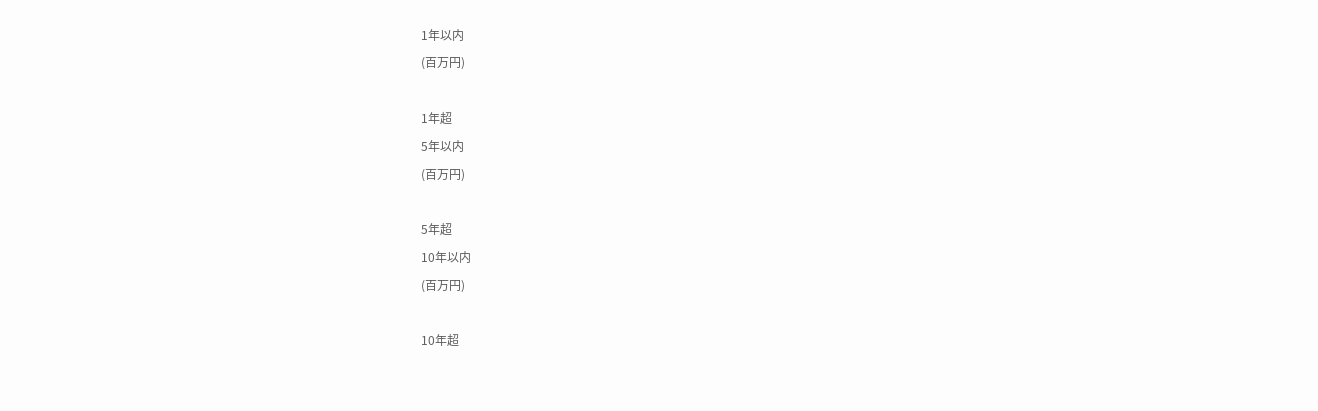1年以内
(百万円)

1年超
5年以内
(百万円)

5年超
10年以内
(百万円)

10年超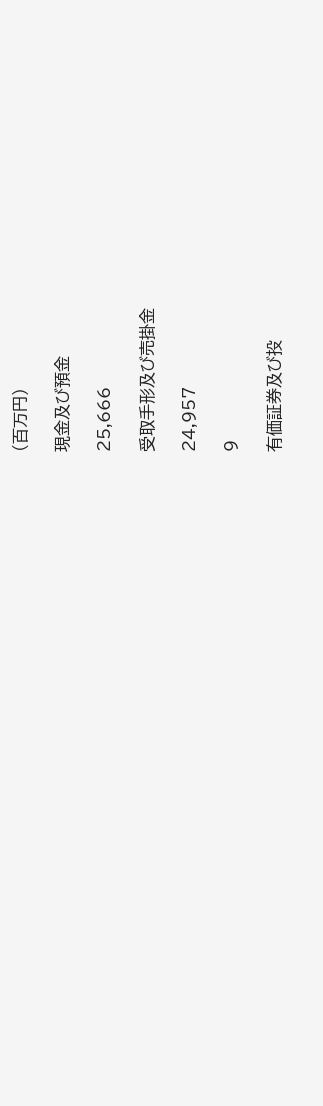(百万円)

現金及び預金

25,666

受取手形及び売掛金

24,957

9

有価証券及び投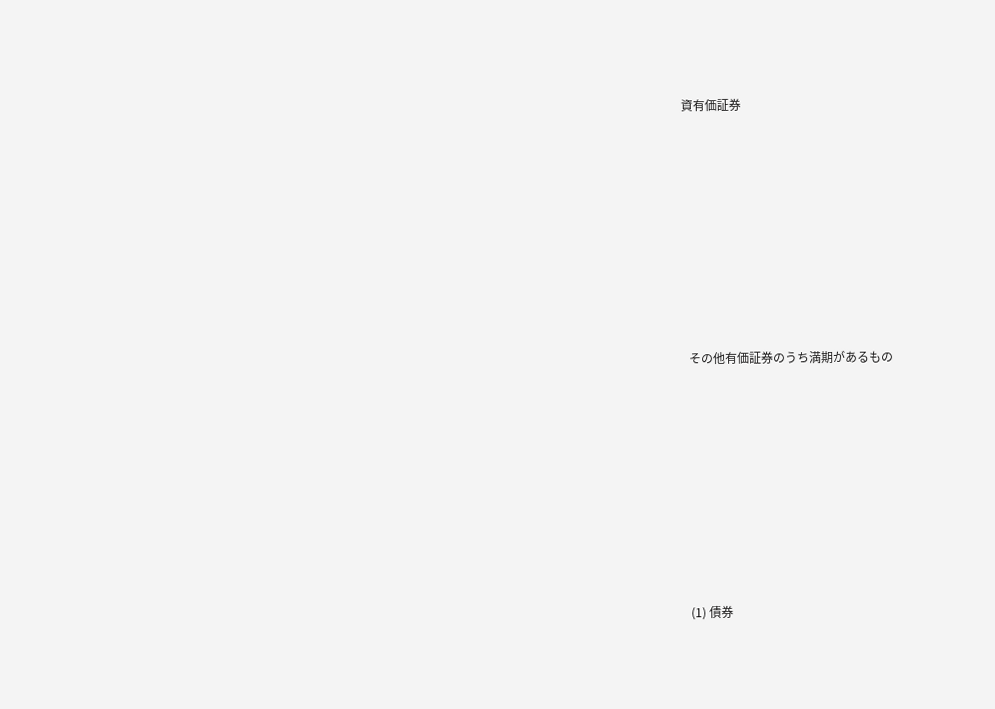資有価証券









  その他有価証券のうち満期があるもの









  (1) 債券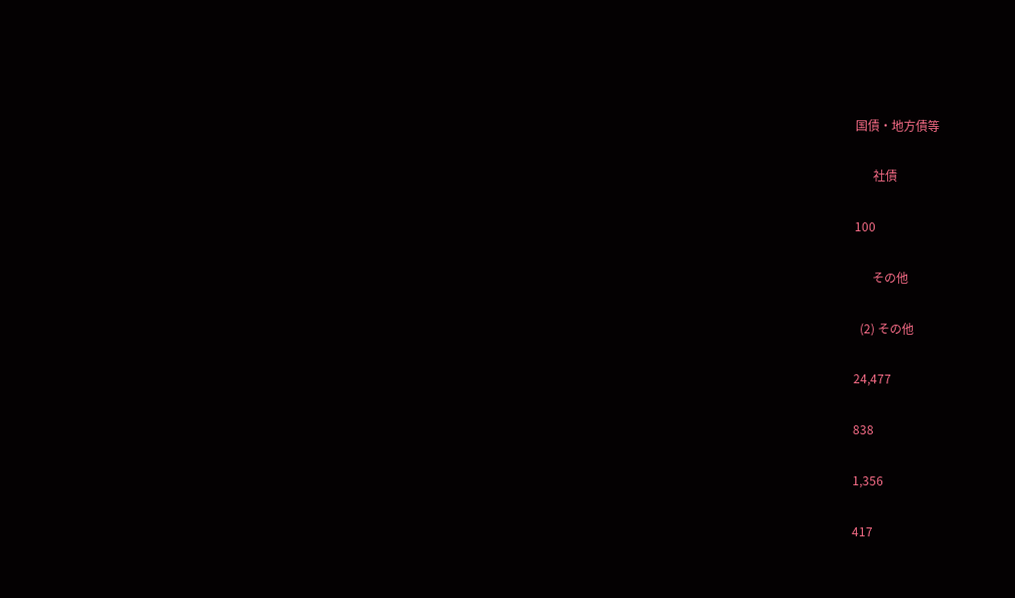国債・地方債等

      社債

100

      その他

  (2) その他

24,477

838

1,356

417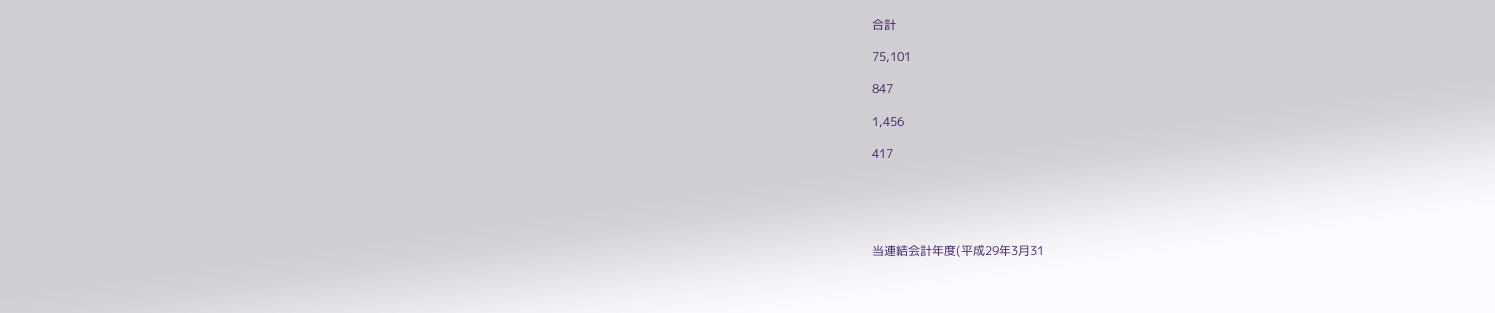合計

75,101

847

1,456

417





当連結会計年度(平成29年3月31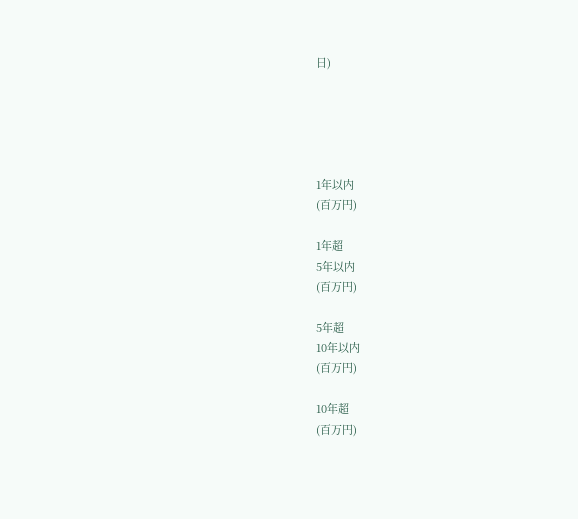日)





1年以内
(百万円)

1年超
5年以内
(百万円)

5年超
10年以内
(百万円)

10年超
(百万円)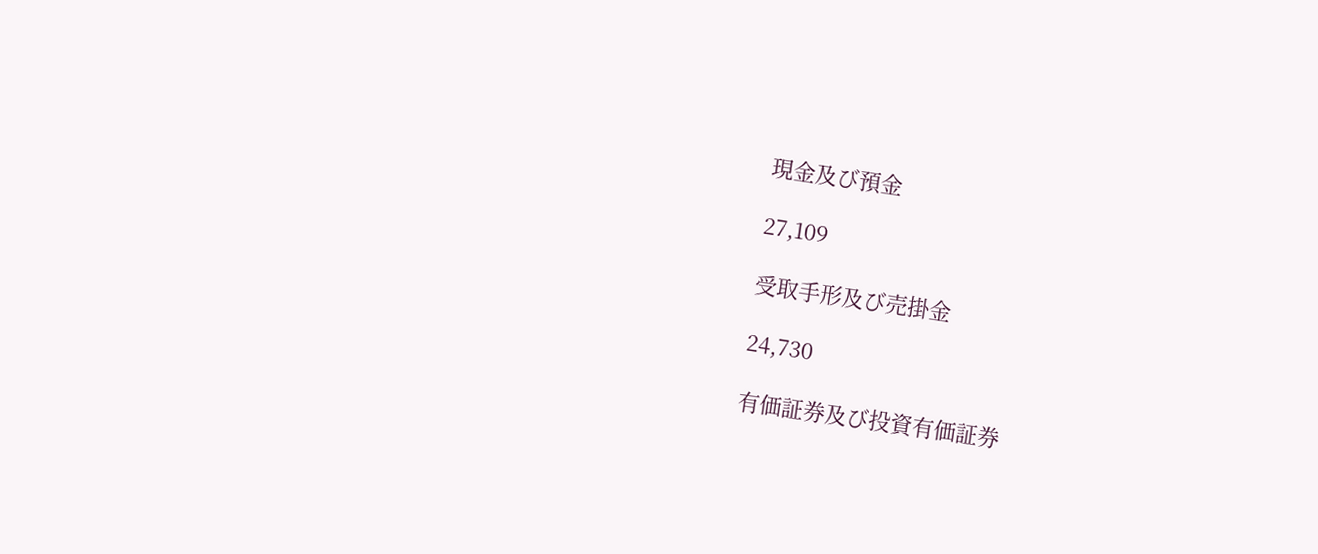現金及び預金

27,109

受取手形及び売掛金

24,730

有価証券及び投資有価証券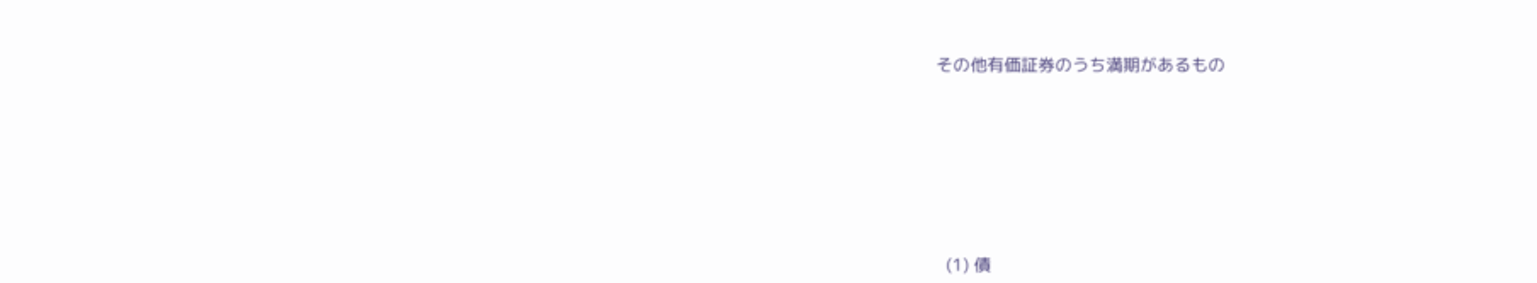その他有価証券のうち満期があるもの









  (1) 債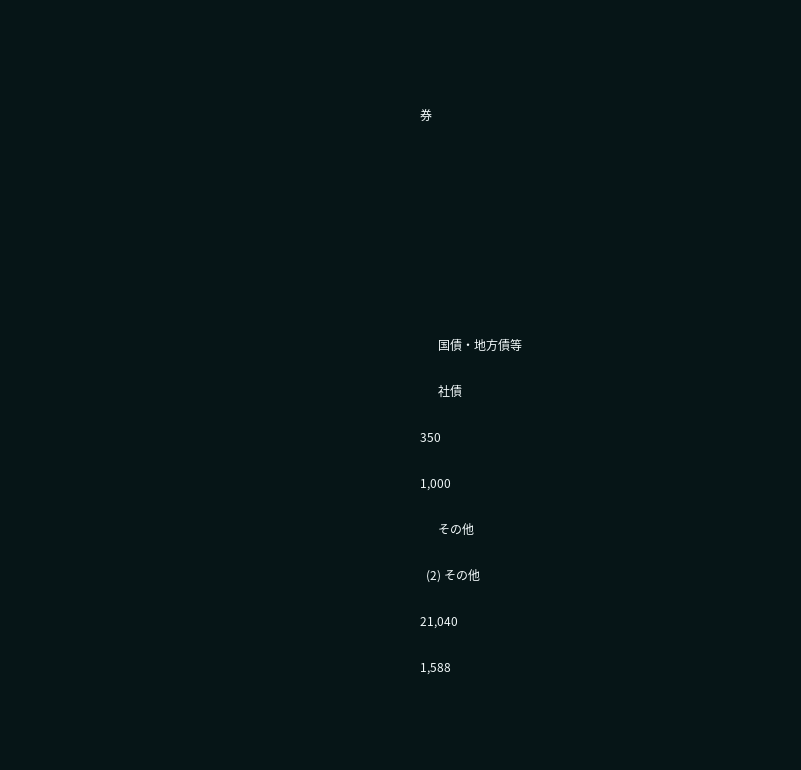券









      国債・地方債等

      社債

350

1,000

      その他

  (2) その他

21,040

1,588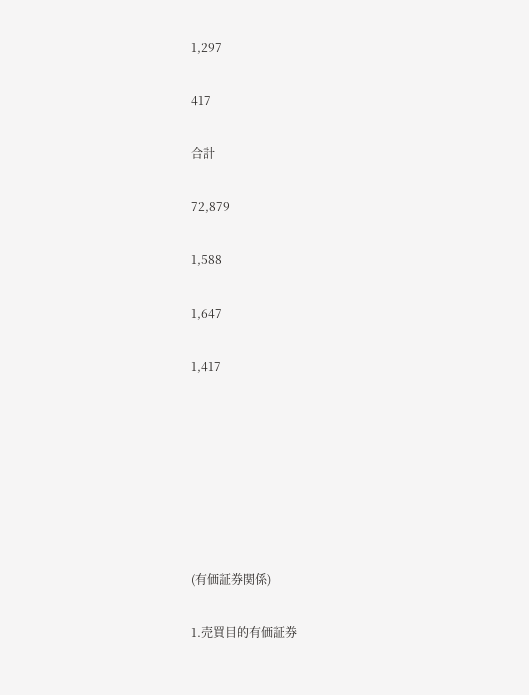1,297

417

合計

72,879

1,588

1,647

1,417







(有価証券関係)

1.売買目的有価証券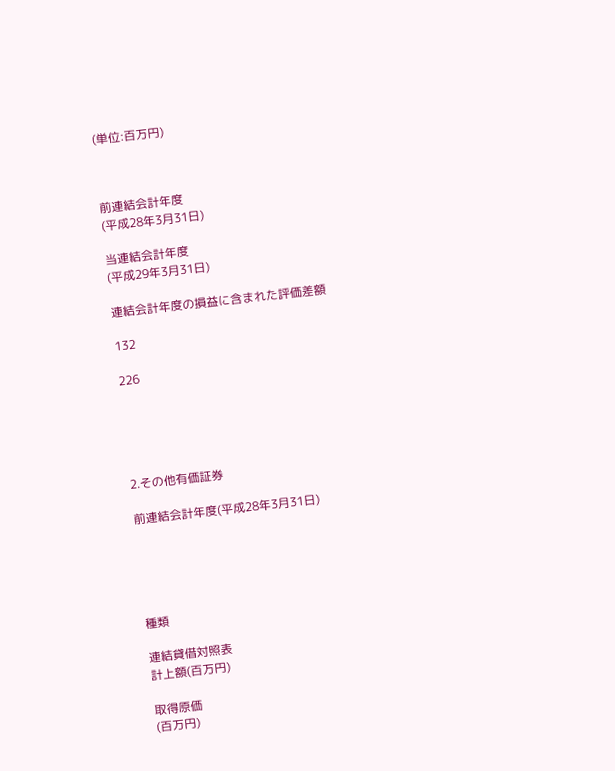(単位:百万円)



前連結会計年度
(平成28年3月31日)

当連結会計年度
(平成29年3月31日)

連結会計年度の損益に含まれた評価差額

132

226





2.その他有価証券

前連結会計年度(平成28年3月31日)





種類

連結貸借対照表
計上額(百万円)

取得原価
(百万円)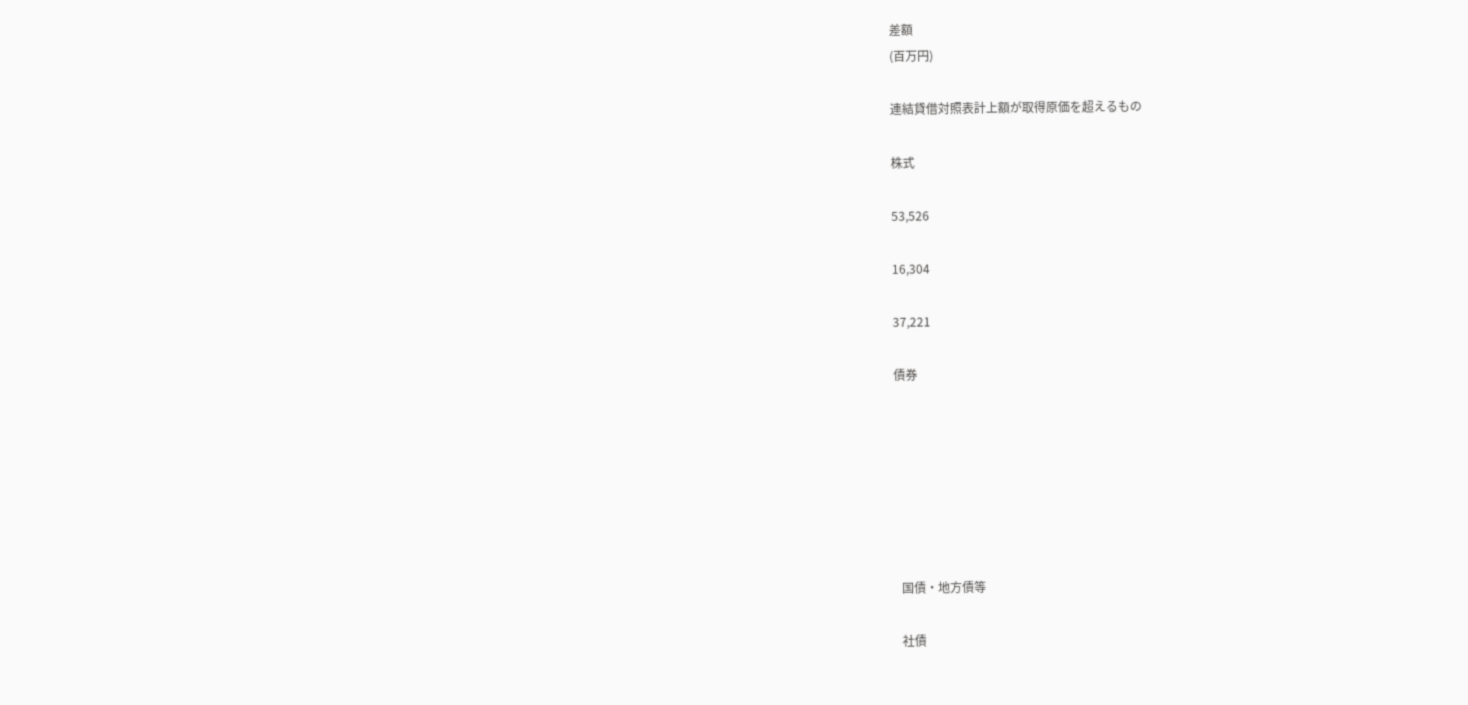差額
(百万円)

連結貸借対照表計上額が取得原価を超えるもの

株式

53,526

16,304

37,221

債券







  国債・地方債等

  社債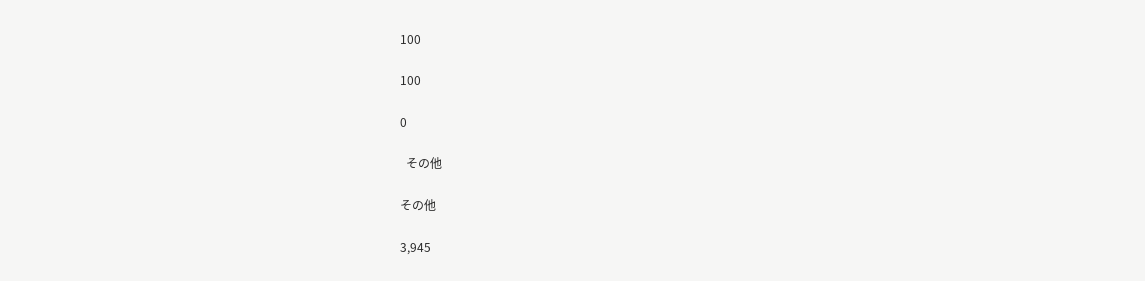100

100

0

  その他

その他

3,945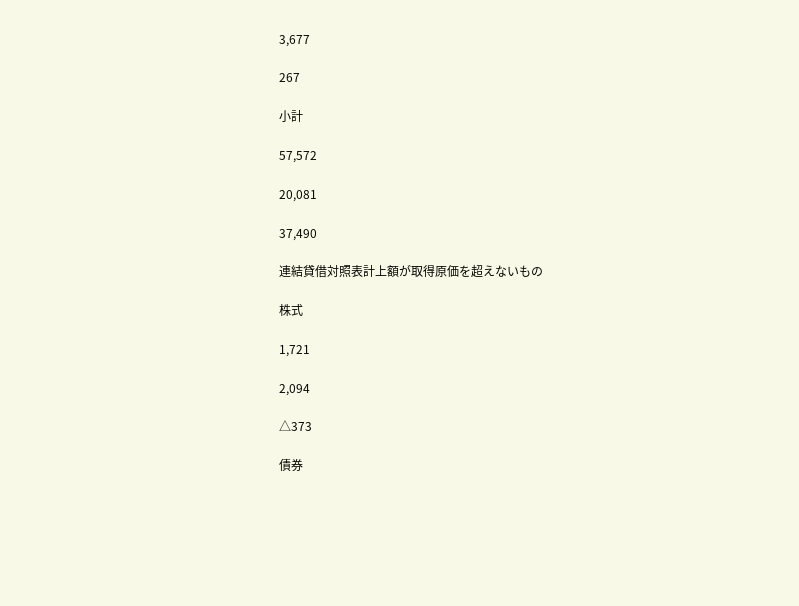3,677

267

小計

57,572

20,081

37,490

連結貸借対照表計上額が取得原価を超えないもの

株式

1,721

2,094

△373

債券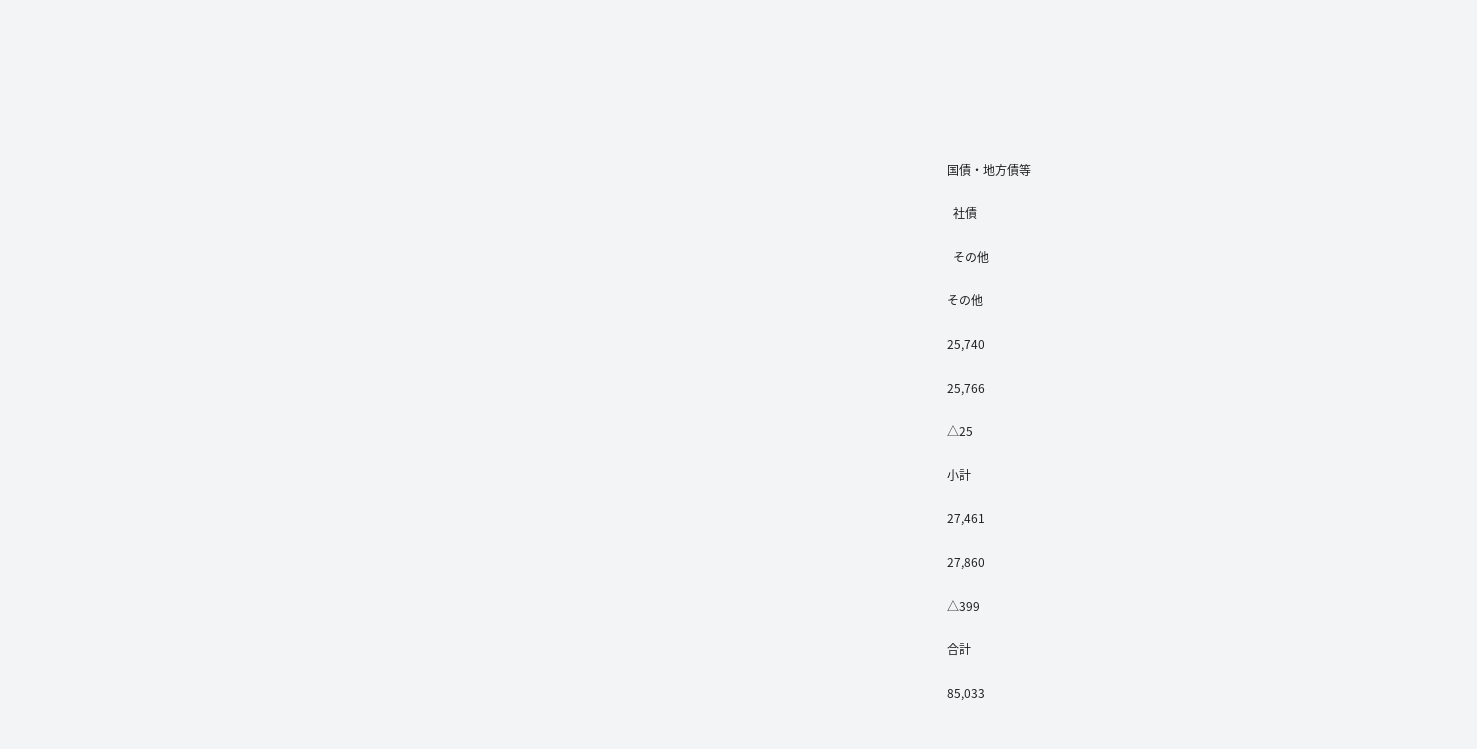国債・地方債等

  社債

  その他

その他

25,740

25,766

△25

小計

27,461

27,860

△399

合計

85,033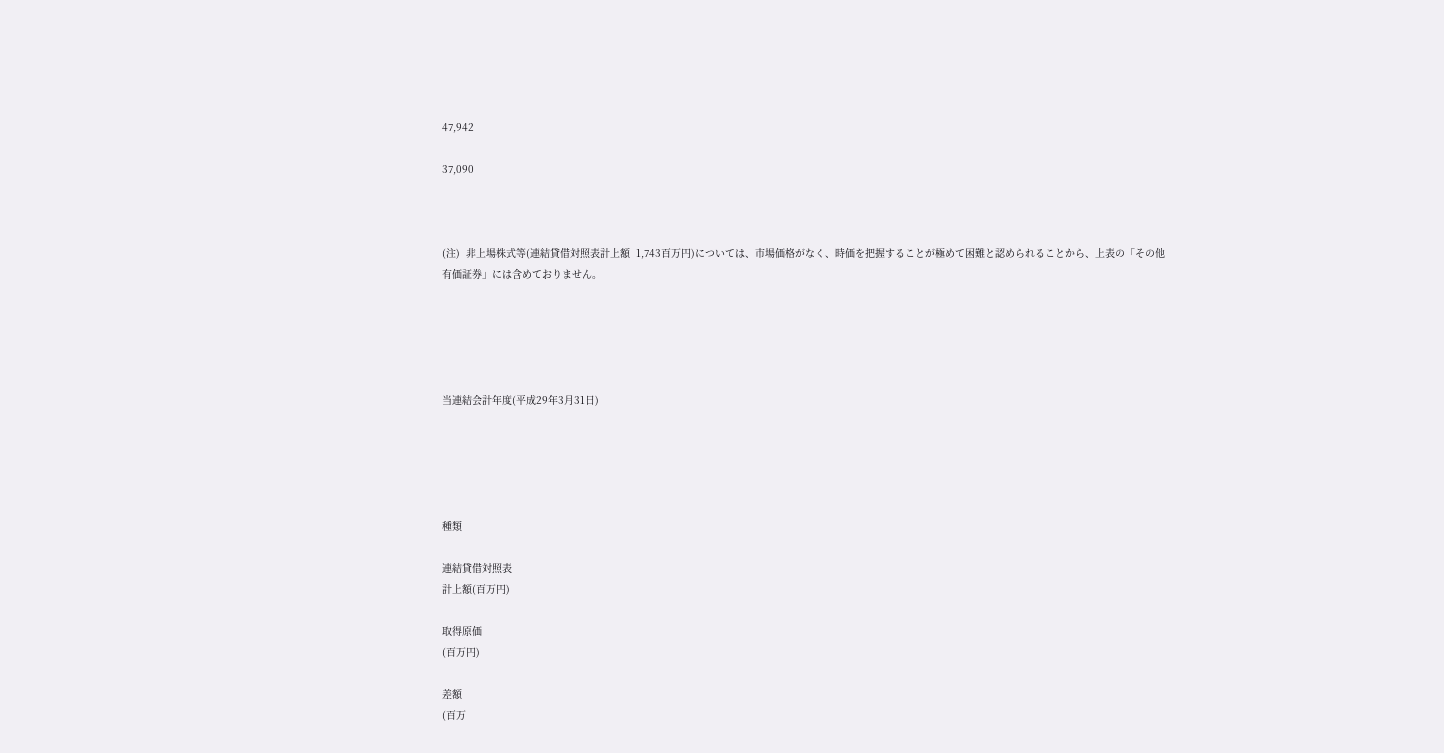47,942

37,090



(注)  非上場株式等(連結貸借対照表計上額  1,743百万円)については、市場価格がなく、時価を把握することが極めて困難と認められることから、上表の「その他有価証券」には含めておりません。





当連結会計年度(平成29年3月31日)





種類

連結貸借対照表
計上額(百万円)

取得原価
(百万円)

差額
(百万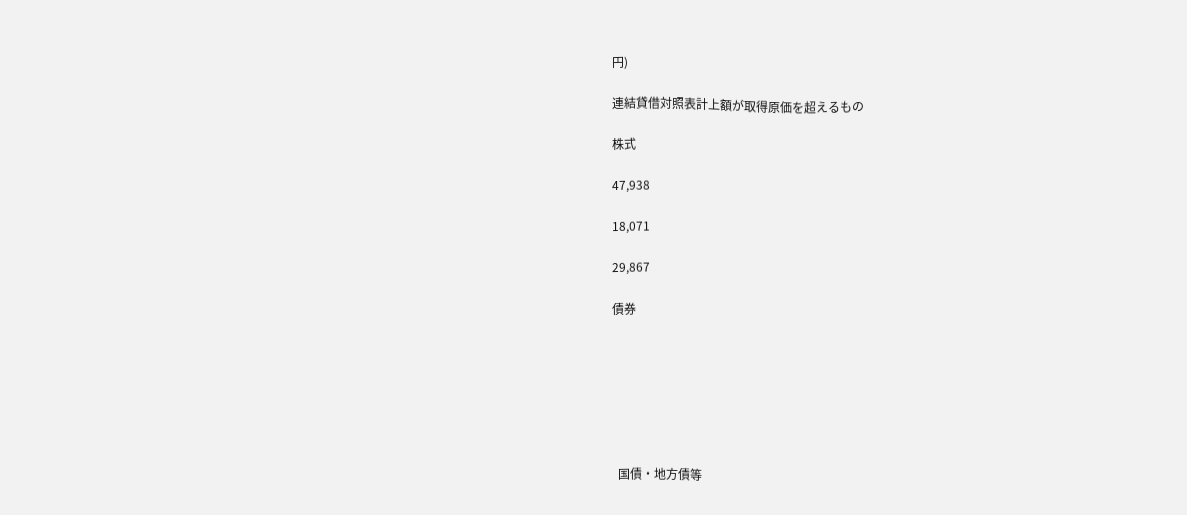円)

連結貸借対照表計上額が取得原価を超えるもの

株式

47,938

18,071

29,867

債券







  国債・地方債等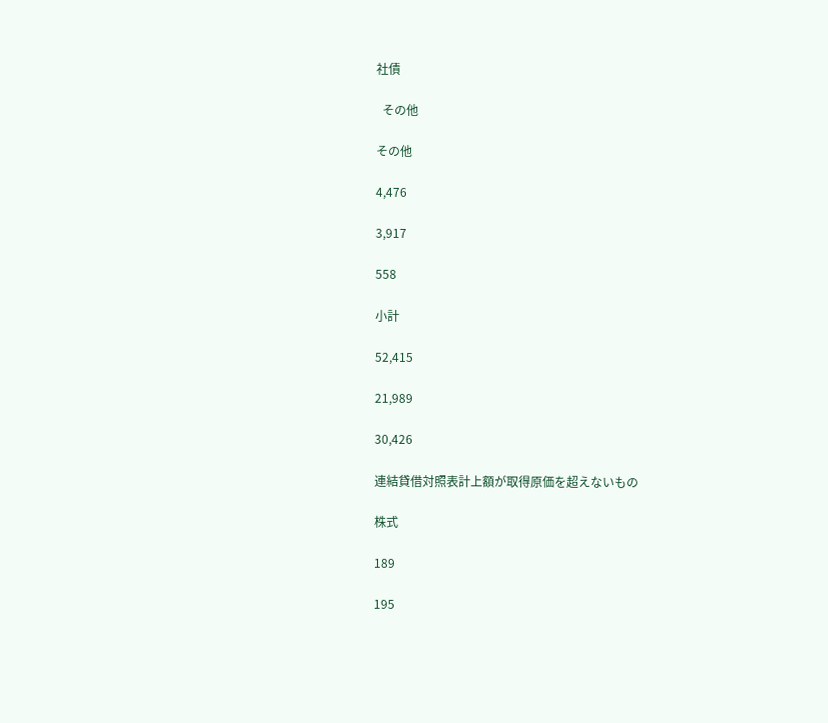社債

  その他

その他

4,476

3,917

558

小計

52,415

21,989

30,426

連結貸借対照表計上額が取得原価を超えないもの

株式

189

195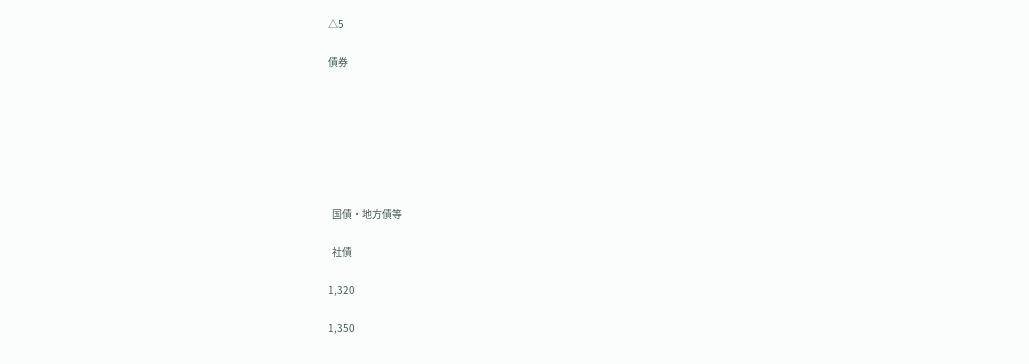△5

債券







  国債・地方債等

  社債

1,320

1,350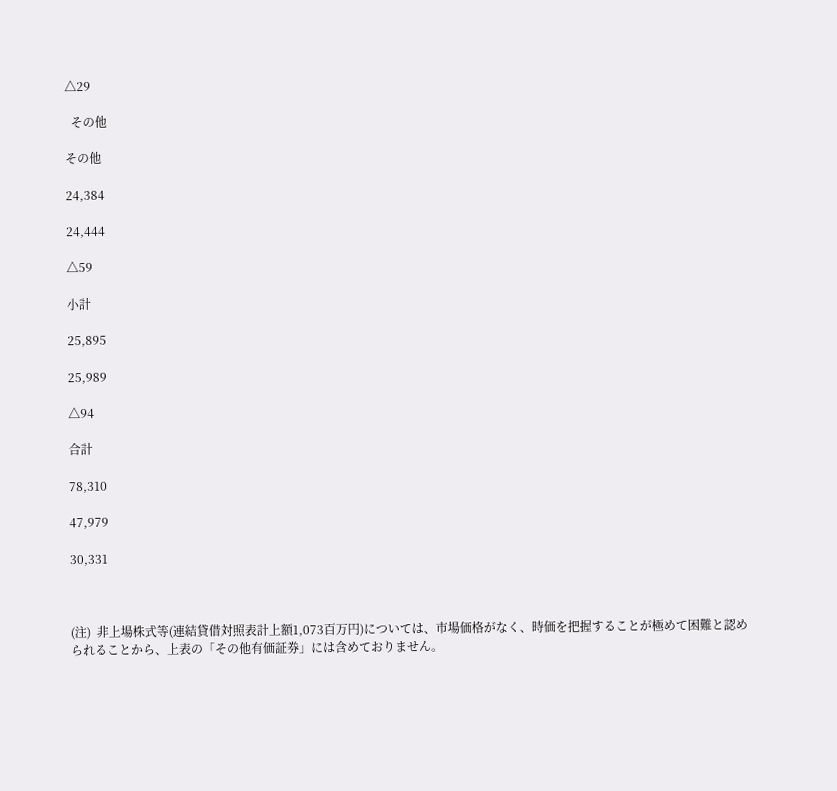△29

  その他

その他

24,384

24,444

△59

小計

25,895

25,989

△94

合計

78,310

47,979

30,331



(注)  非上場株式等(連結貸借対照表計上額1,073百万円)については、市場価格がなく、時価を把握することが極めて困難と認められることから、上表の「その他有価証券」には含めておりません。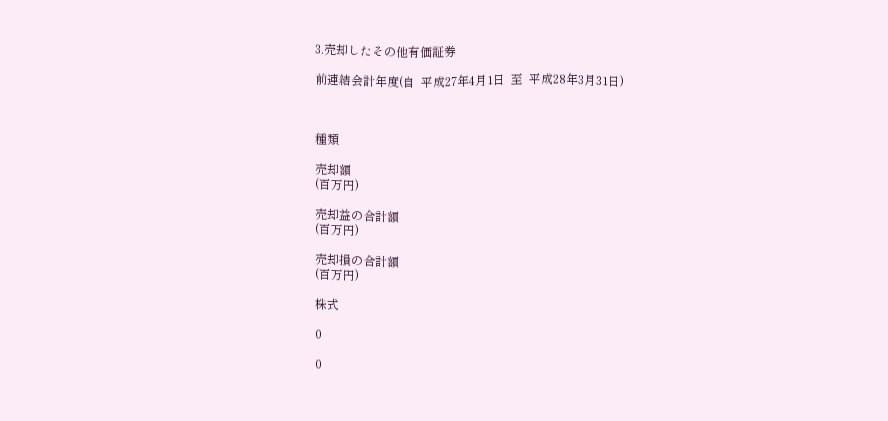3.売却したその他有価証券

前連結会計年度(自  平成27年4月1日  至  平成28年3月31日)



種類

売却額
(百万円)

売却益の合計額
(百万円)

売却損の合計額
(百万円)

株式

0

0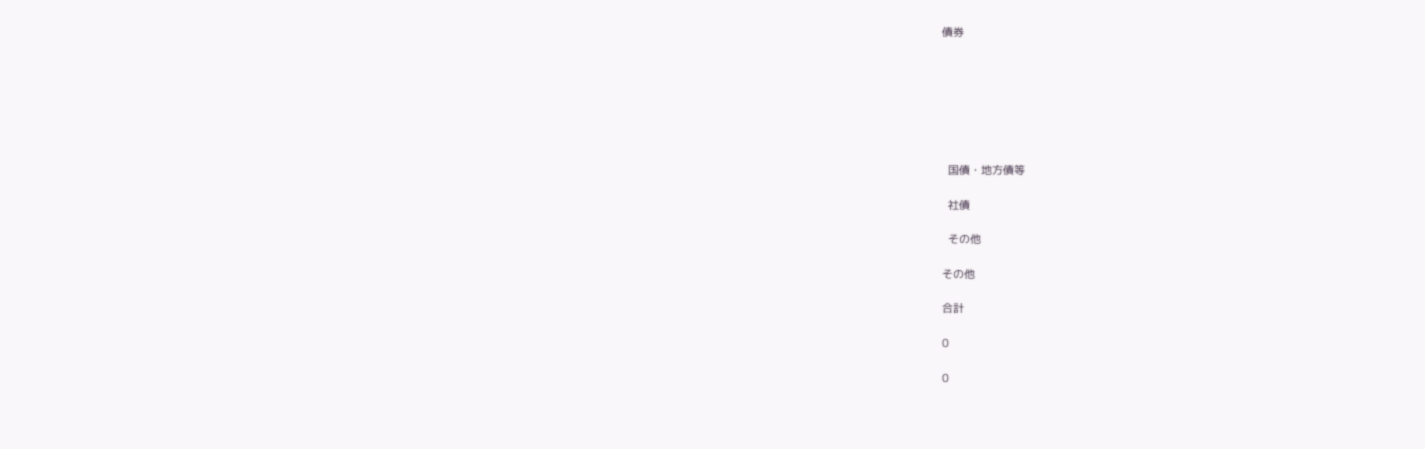債券







  国債・地方債等

  社債

  その他

その他

合計

0

0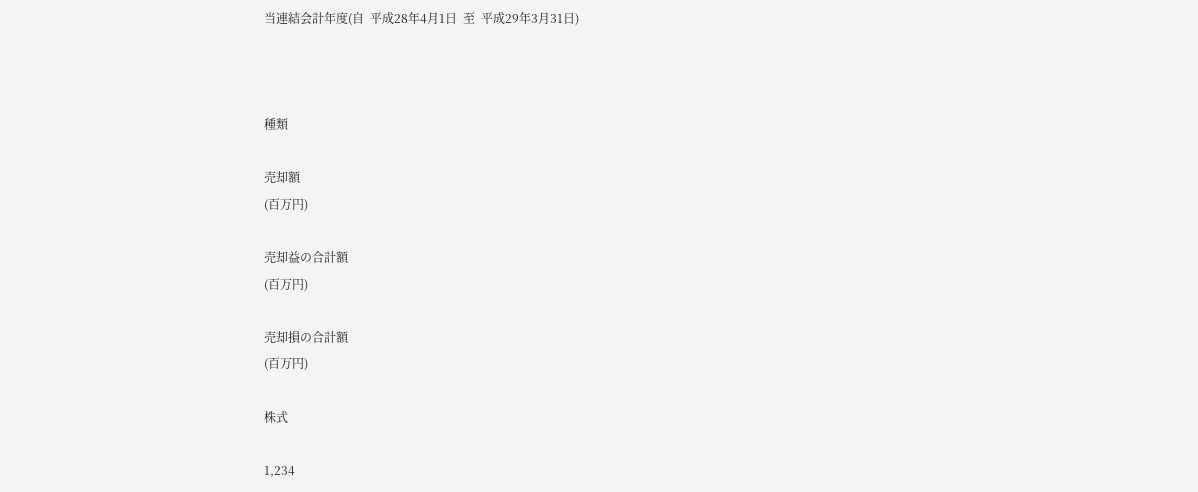当連結会計年度(自  平成28年4月1日  至  平成29年3月31日)



種類

売却額
(百万円)

売却益の合計額
(百万円)

売却損の合計額
(百万円)

株式

1,234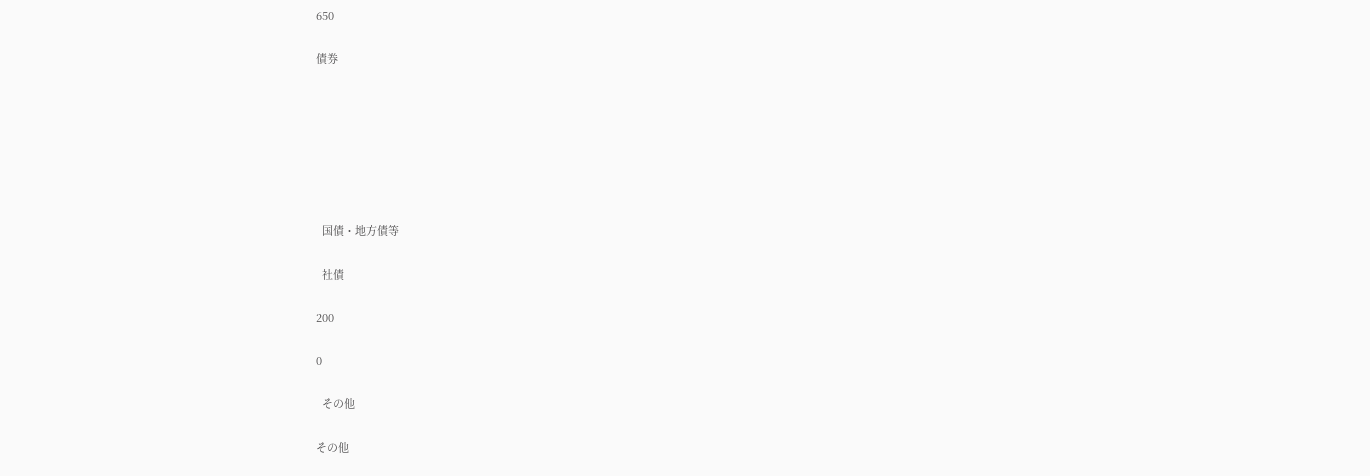650

債券







  国債・地方債等

  社債

200

0

  その他

その他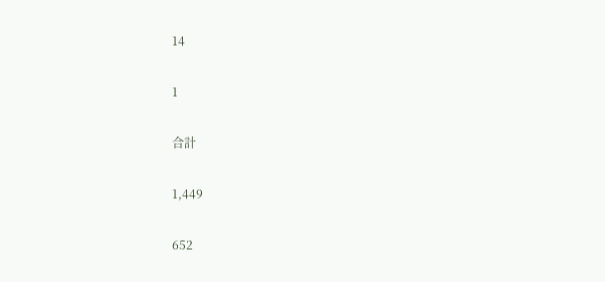14

1

合計

1,449

652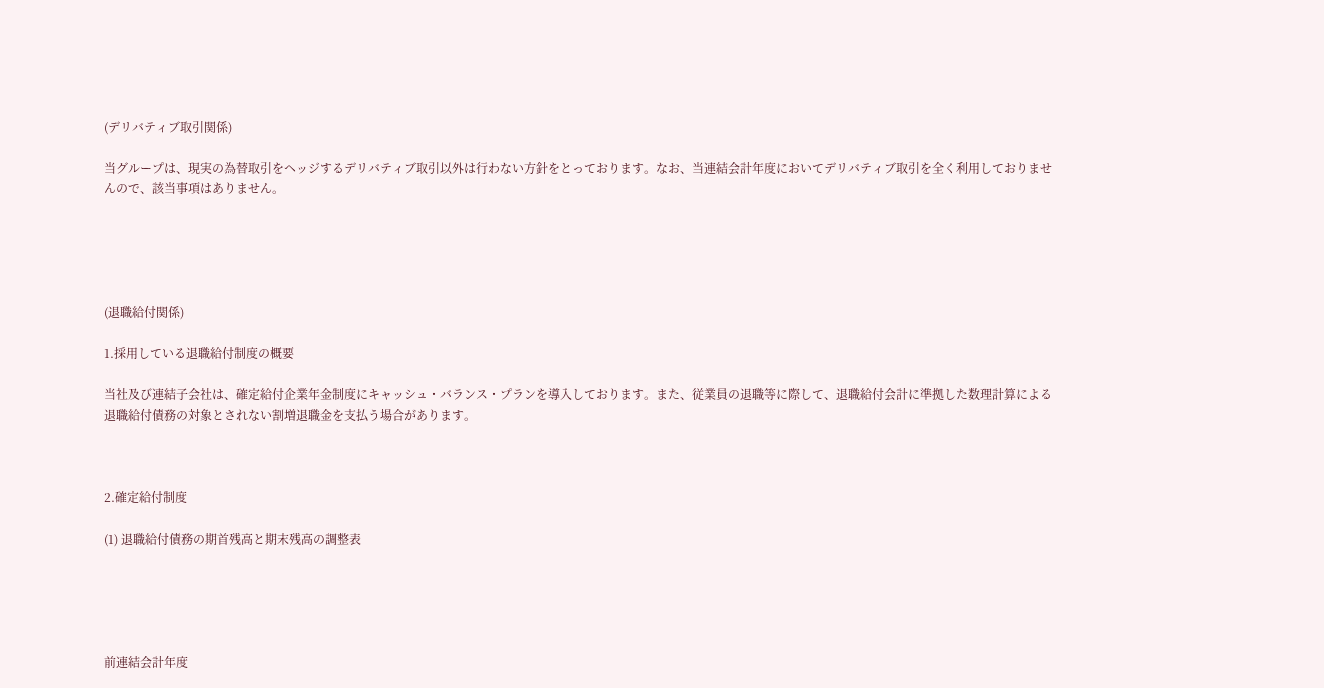(デリバティブ取引関係)

当グループは、現実の為替取引をヘッジするデリバティブ取引以外は行わない方針をとっております。なお、当連結会計年度においてデリバティブ取引を全く利用しておりませんので、該当事項はありません。





(退職給付関係)

1.採用している退職給付制度の概要

当社及び連結子会社は、確定給付企業年金制度にキャッシュ・バランス・プランを導入しております。また、従業員の退職等に際して、退職給付会計に準拠した数理計算による退職給付債務の対象とされない割増退職金を支払う場合があります。



2.確定給付制度

(1) 退職給付債務の期首残高と期末残高の調整表





前連結会計年度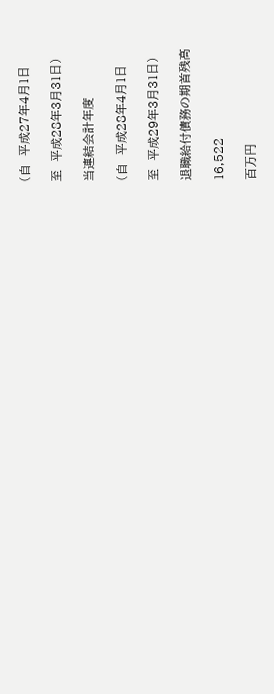(自  平成27年4月1日

至  平成28年3月31日)

当連結会計年度

(自  平成28年4月1日

至  平成29年3月31日)

退職給付債務の期首残高

16,522

百万円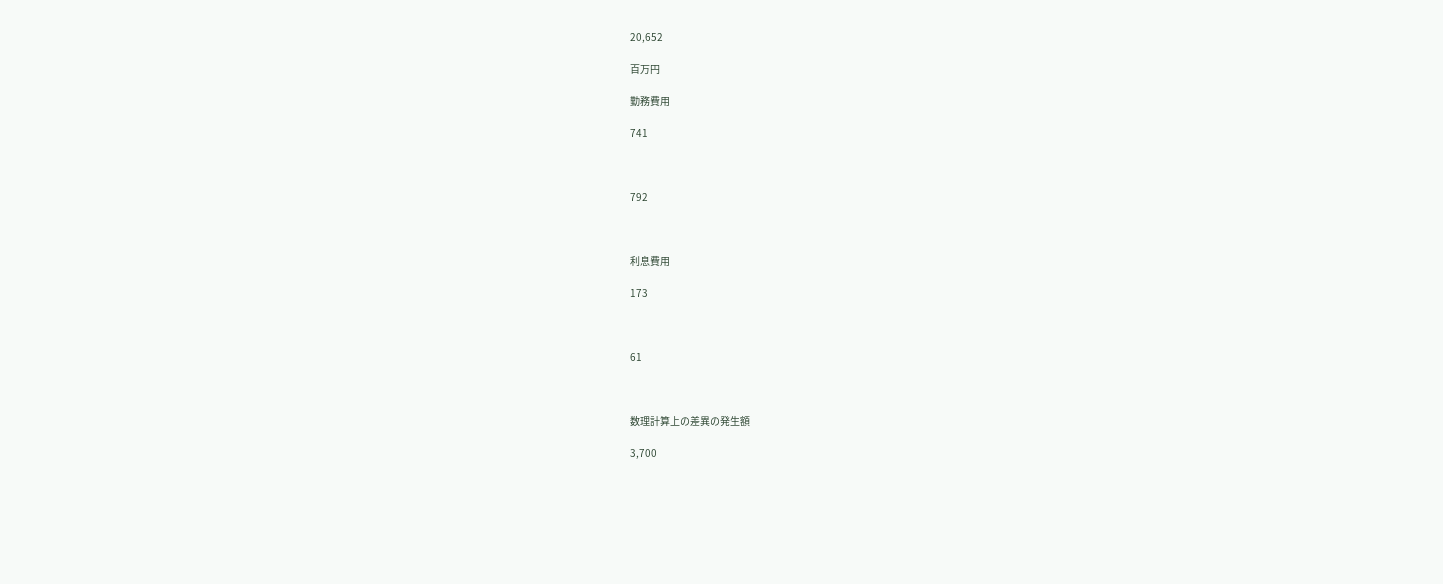20,652

百万円

勤務費用

741



792



利息費用

173



61



数理計算上の差異の発生額

3,700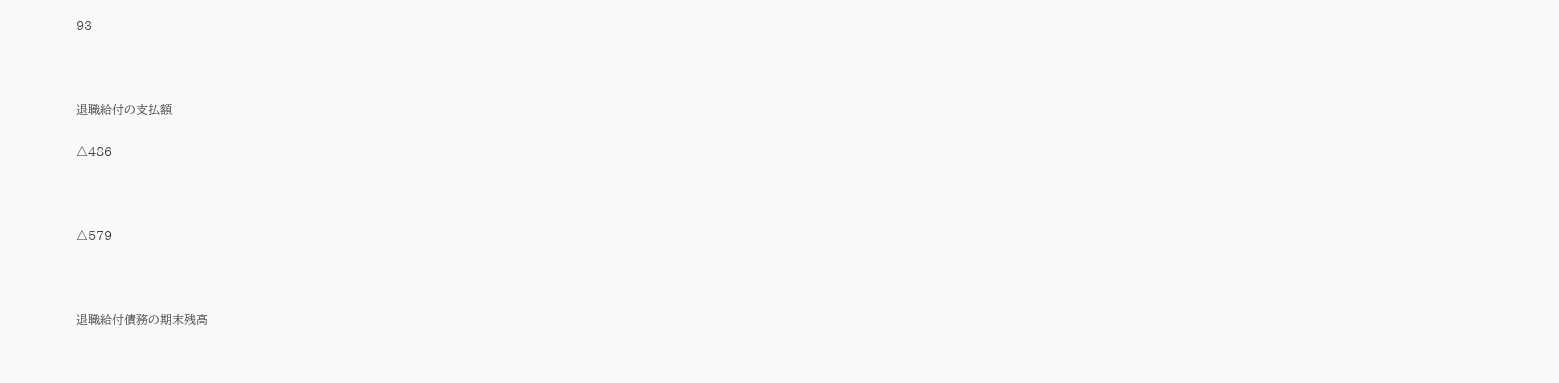93



退職給付の支払額

△486



△579



退職給付債務の期末残高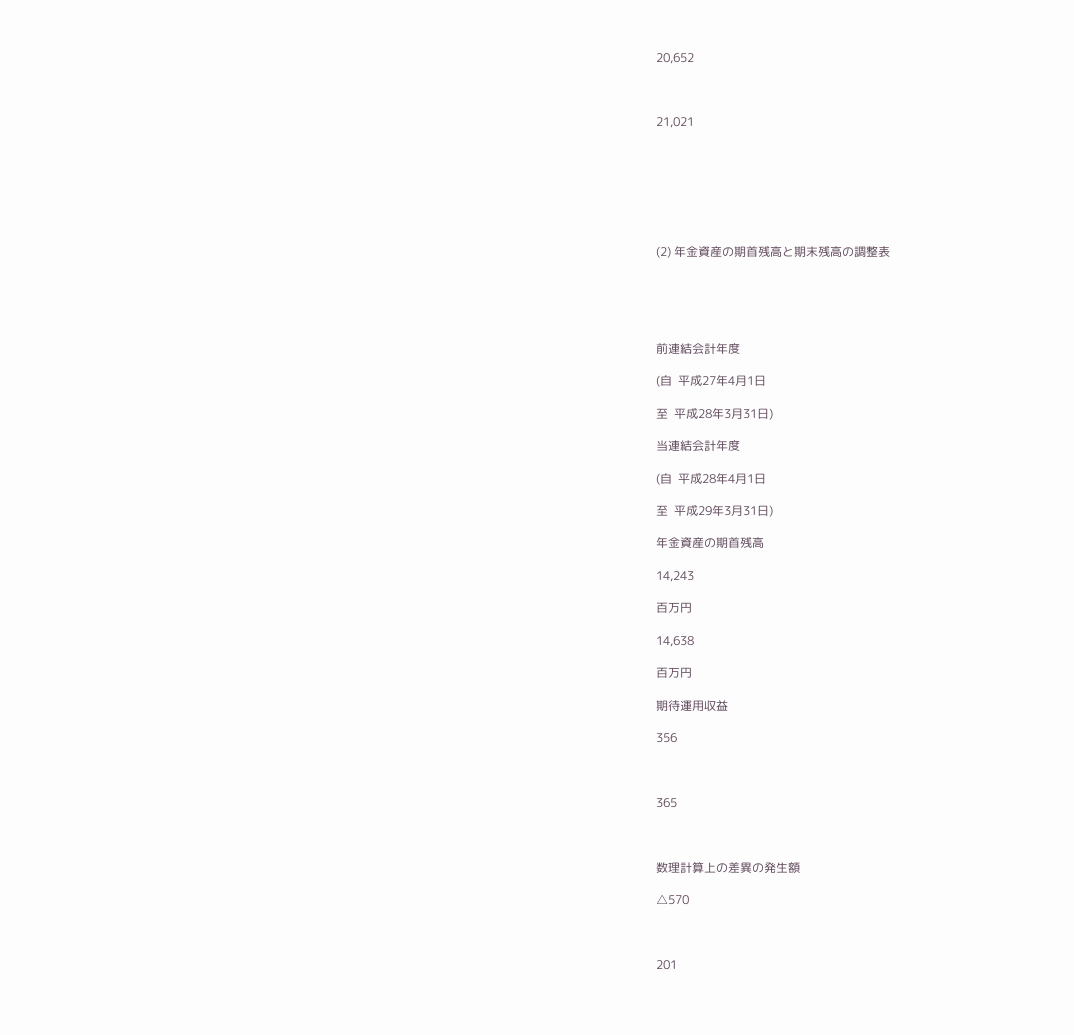20,652



21,021







(2) 年金資産の期首残高と期末残高の調整表





前連結会計年度

(自  平成27年4月1日

至  平成28年3月31日)

当連結会計年度

(自  平成28年4月1日

至  平成29年3月31日)

年金資産の期首残高

14,243

百万円

14,638

百万円

期待運用収益

356



365



数理計算上の差異の発生額

△570



201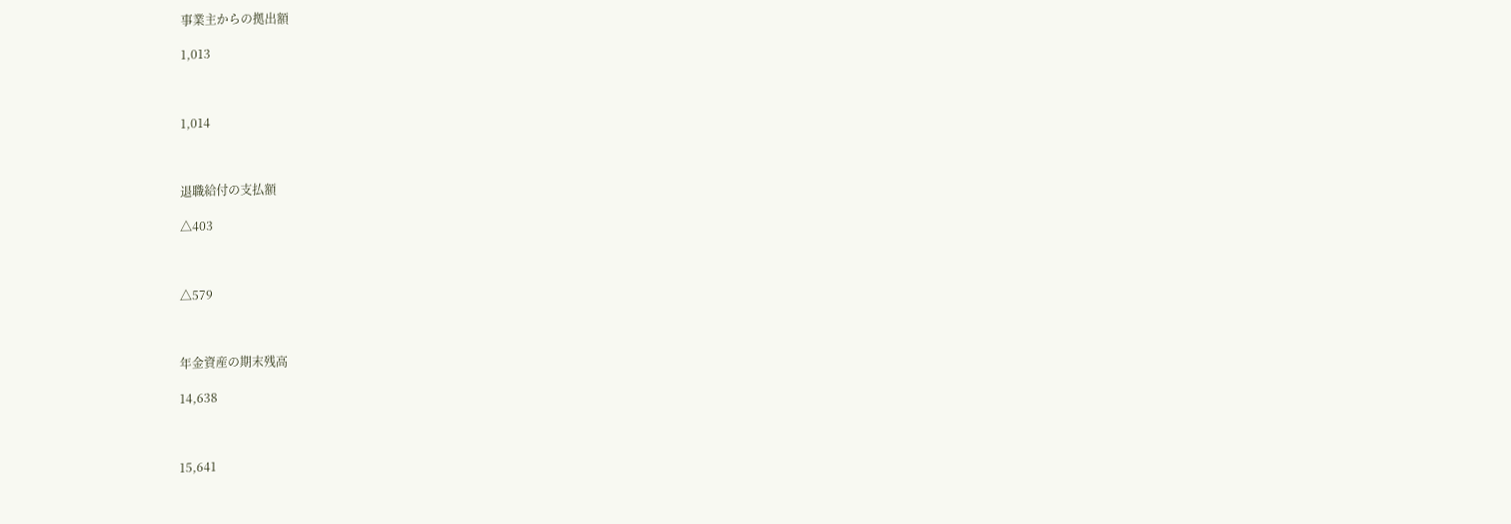事業主からの拠出額

1,013



1,014



退職給付の支払額

△403



△579



年金資産の期末残高

14,638



15,641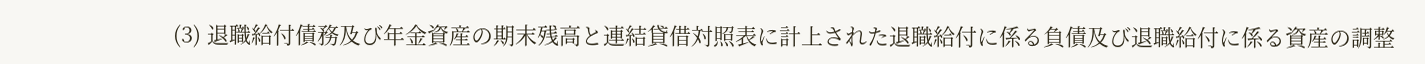(3) 退職給付債務及び年金資産の期末残高と連結貸借対照表に計上された退職給付に係る負債及び退職給付に係る資産の調整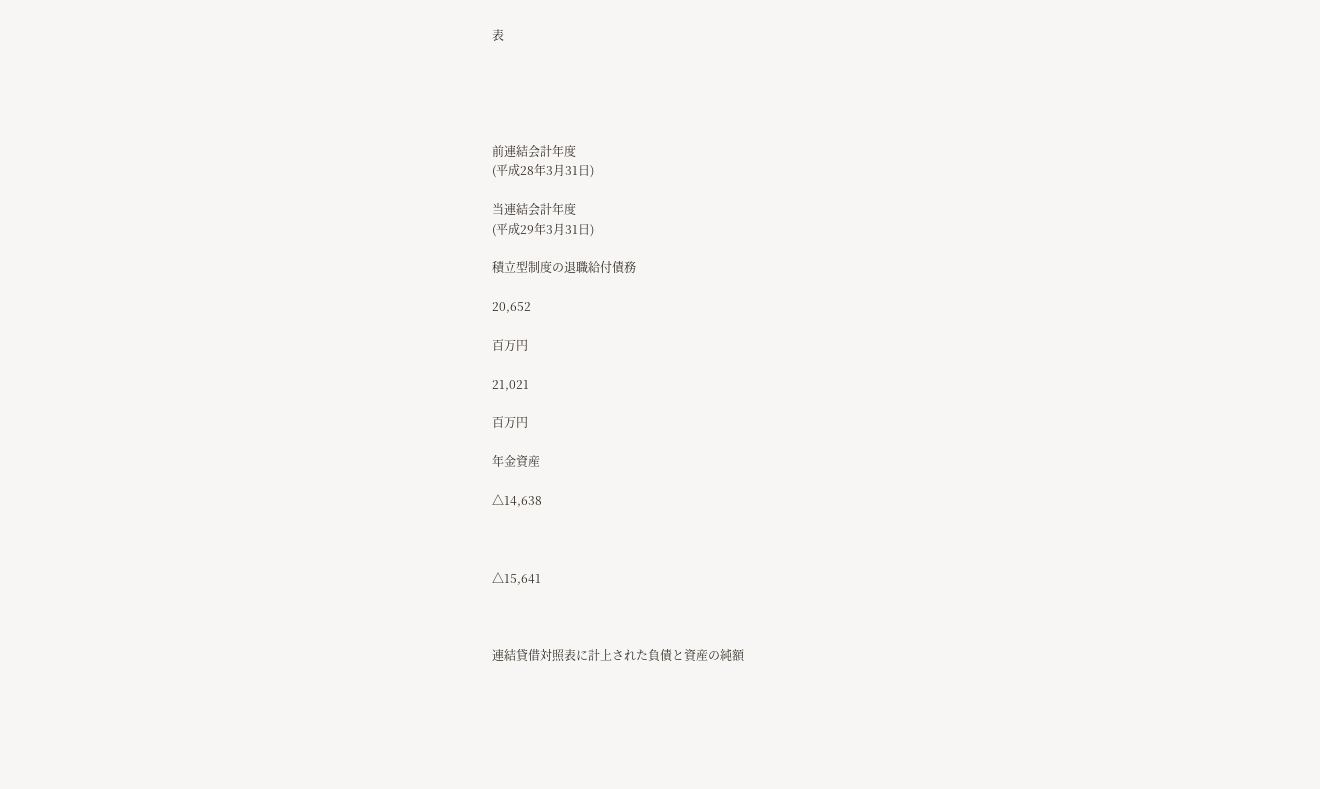表





前連結会計年度
(平成28年3月31日)

当連結会計年度
(平成29年3月31日)

積立型制度の退職給付債務

20,652

百万円

21,021

百万円

年金資産

△14,638



△15,641



連結貸借対照表に計上された負債と資産の純額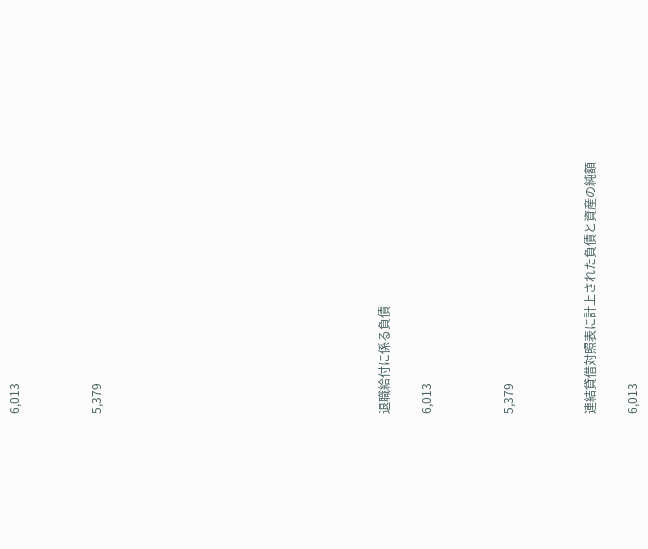6,013



5,379













退職給付に係る負債

6,013



5,379



連結貸借対照表に計上された負債と資産の純額

6,013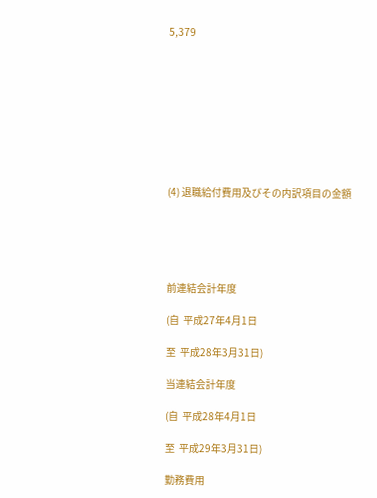5,379









(4) 退職給付費用及びその内訳項目の金額





前連結会計年度

(自  平成27年4月1日

至  平成28年3月31日)

当連結会計年度

(自  平成28年4月1日

至  平成29年3月31日)

勤務費用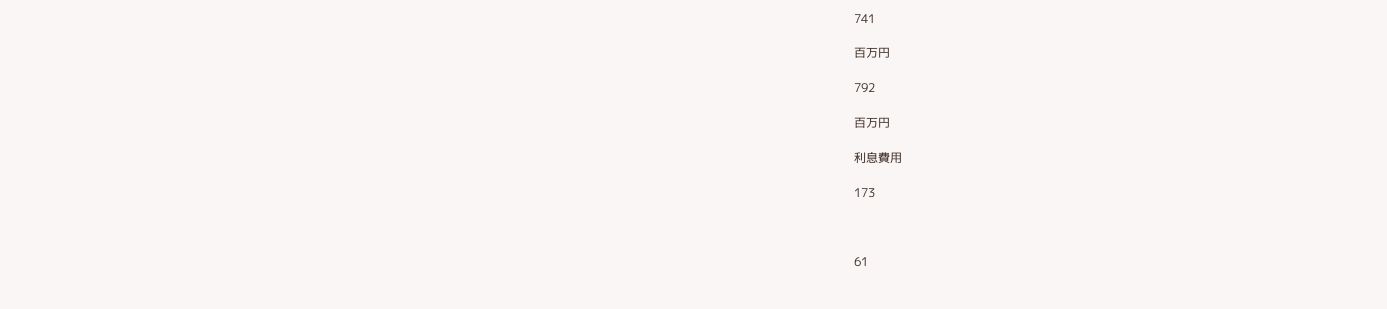741

百万円

792

百万円

利息費用

173



61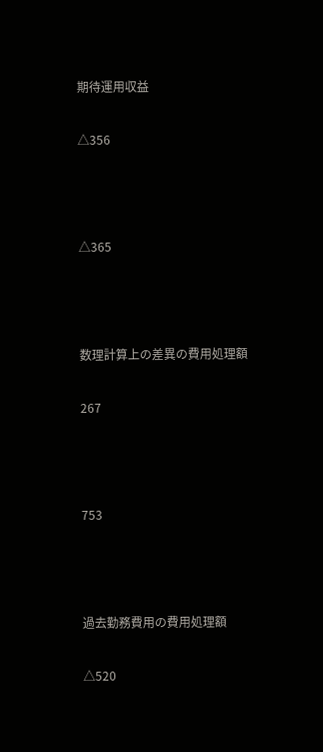期待運用収益

△356



△365



数理計算上の差異の費用処理額

267



753



過去勤務費用の費用処理額

△520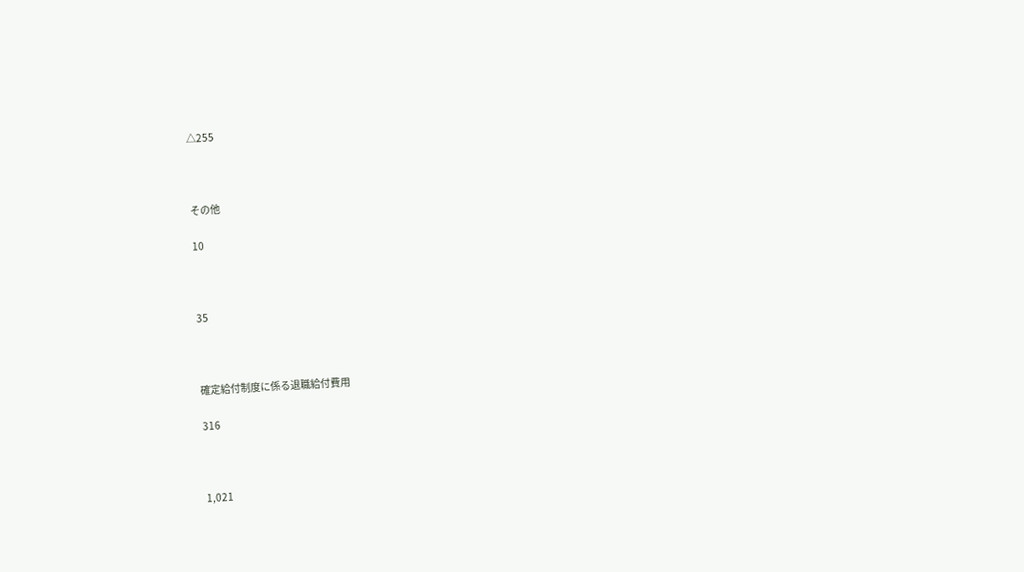△255



その他

10



35



確定給付制度に係る退職給付費用

316



1,021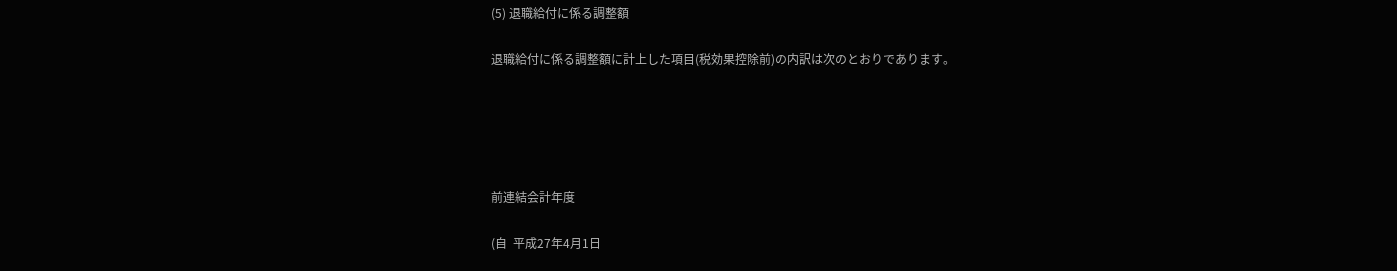(5) 退職給付に係る調整額

退職給付に係る調整額に計上した項目(税効果控除前)の内訳は次のとおりであります。





前連結会計年度

(自  平成27年4月1日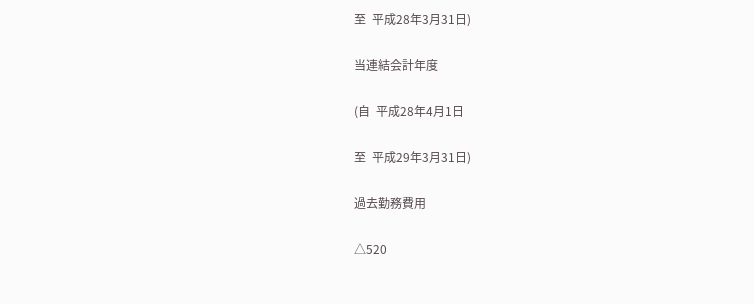至  平成28年3月31日)

当連結会計年度

(自  平成28年4月1日

至  平成29年3月31日)

過去勤務費用

△520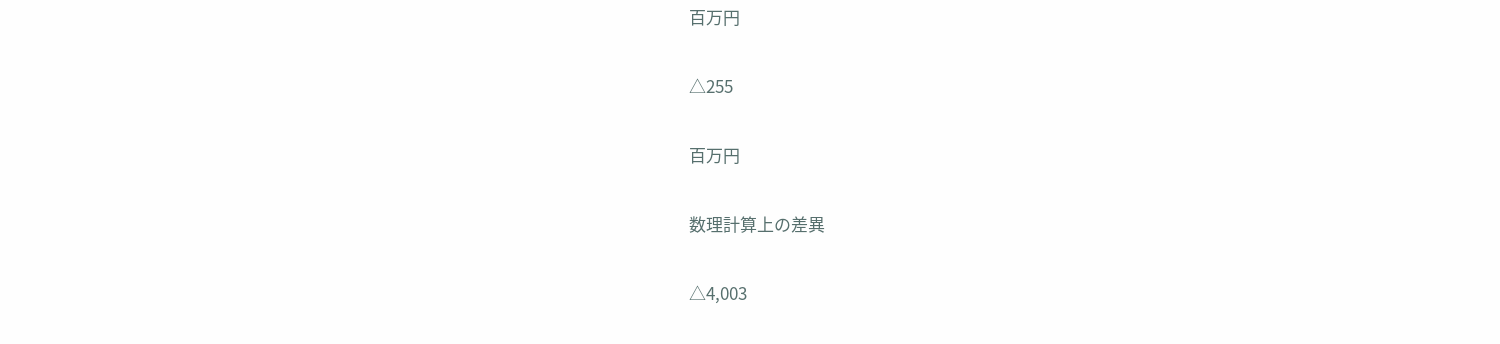百万円

△255

百万円

数理計算上の差異

△4,003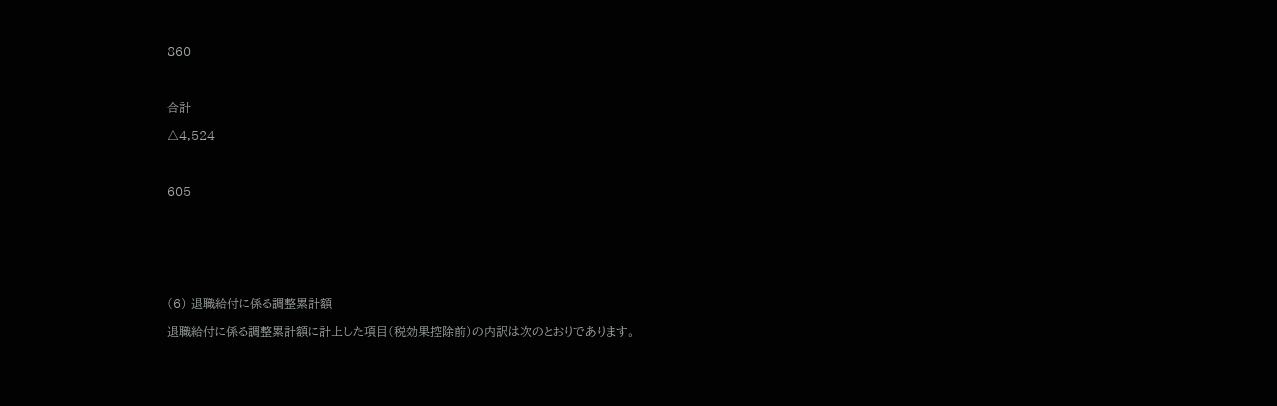860



合計

△4,524



605







(6) 退職給付に係る調整累計額

退職給付に係る調整累計額に計上した項目(税効果控除前)の内訳は次のとおりであります。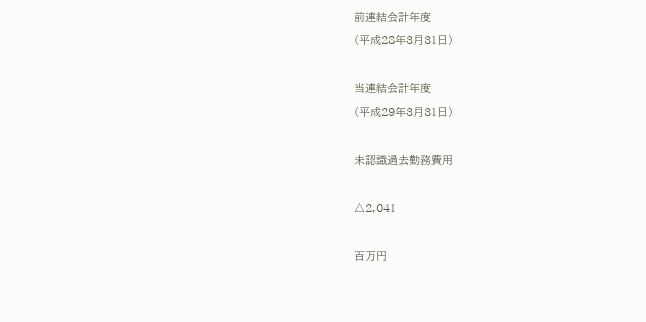前連結会計年度
(平成28年3月31日)

当連結会計年度
(平成29年3月31日)

未認識過去勤務費用

△2,041

百万円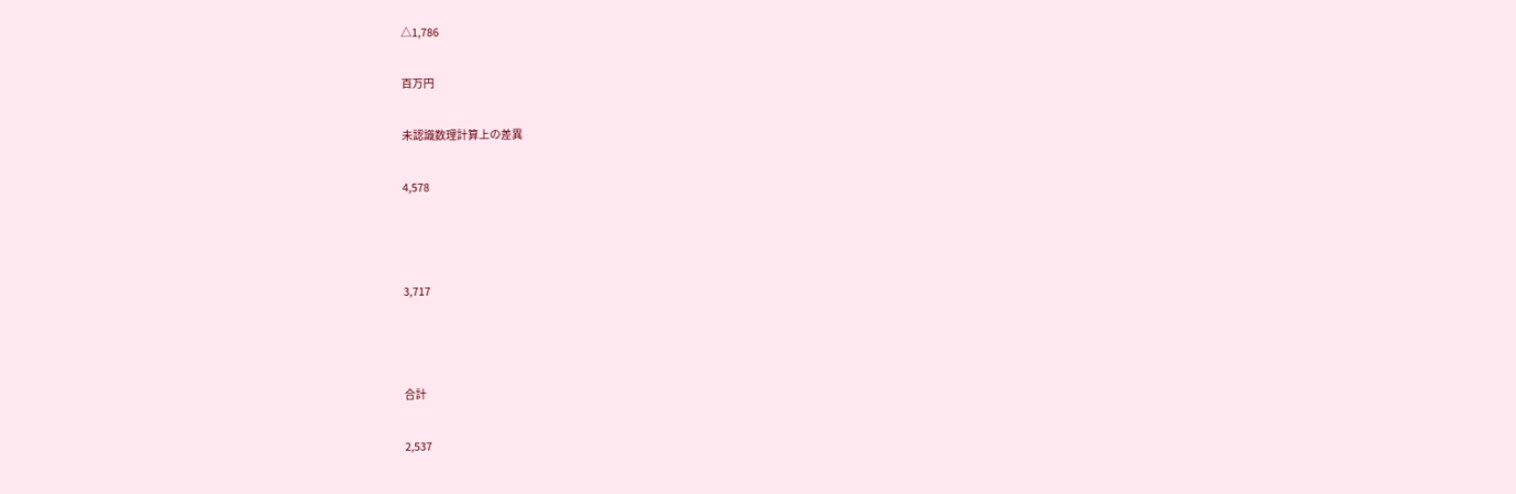△1,786

百万円

未認識数理計算上の差異

4,578



3,717



合計

2,537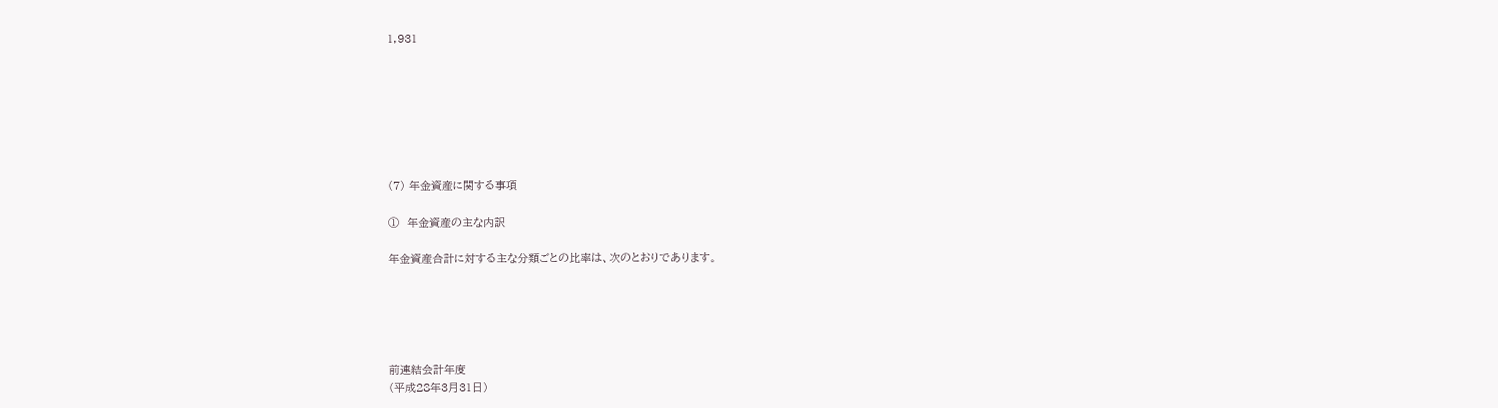1,931







(7) 年金資産に関する事項

①  年金資産の主な内訳

年金資産合計に対する主な分類ごとの比率は、次のとおりであります。





前連結会計年度
(平成28年3月31日)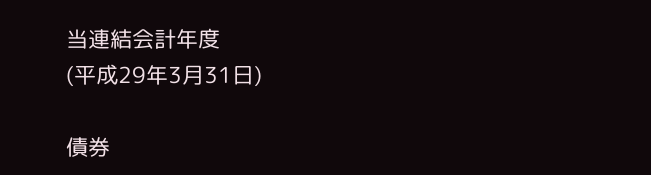当連結会計年度
(平成29年3月31日)

債券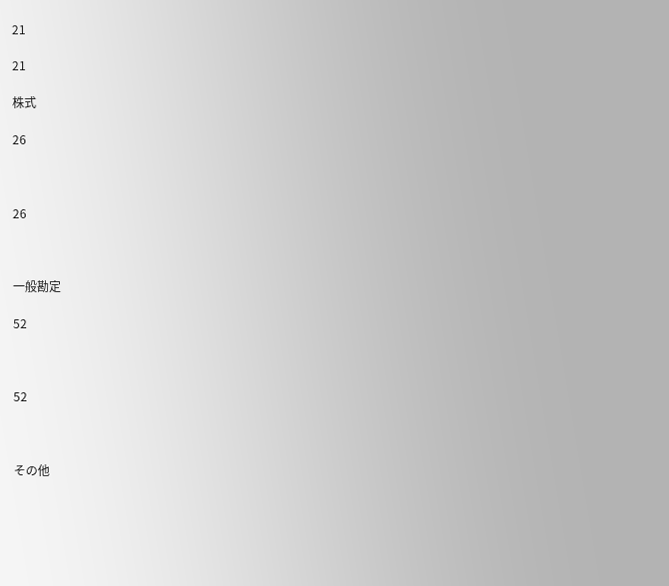21

21

株式

26



26



一般勘定

52



52



その他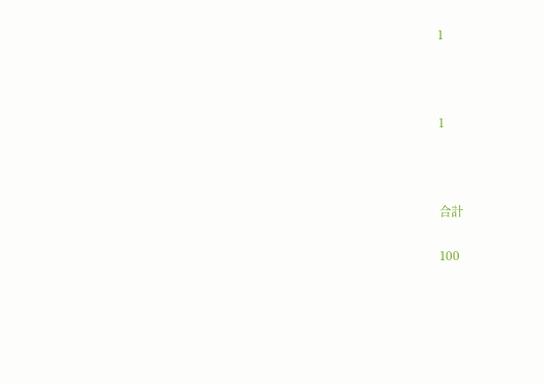1



1



合計

100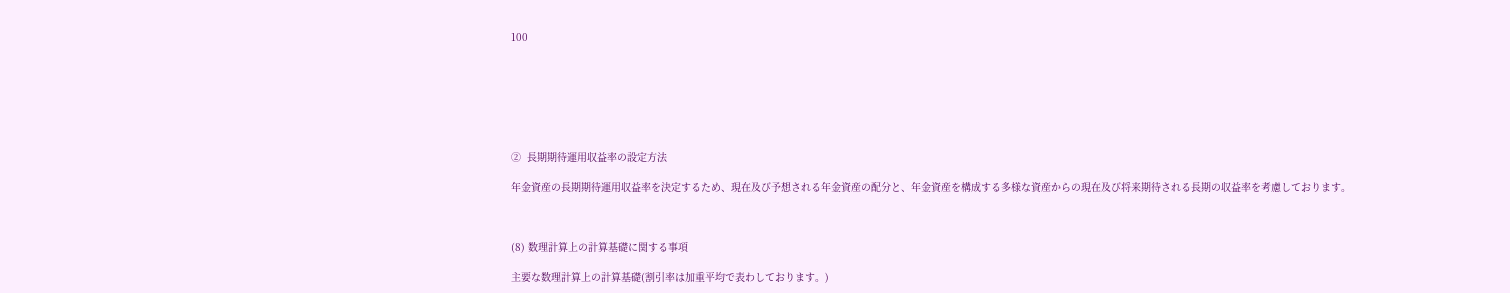100







②  長期期待運用収益率の設定方法

年金資産の長期期待運用収益率を決定するため、現在及び予想される年金資産の配分と、年金資産を構成する多様な資産からの現在及び将来期待される長期の収益率を考慮しております。



(8) 数理計算上の計算基礎に関する事項

主要な数理計算上の計算基礎(割引率は加重平均で表わしております。)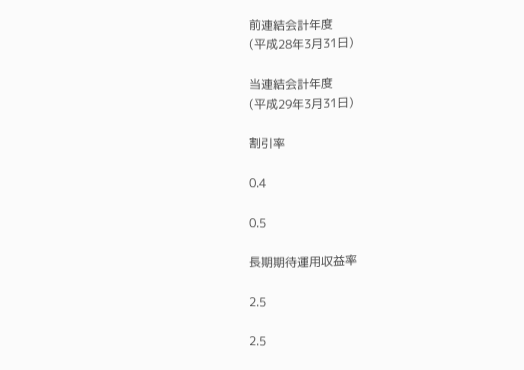前連結会計年度
(平成28年3月31日)

当連結会計年度
(平成29年3月31日)

割引率

0.4

0.5

長期期待運用収益率

2.5

2.5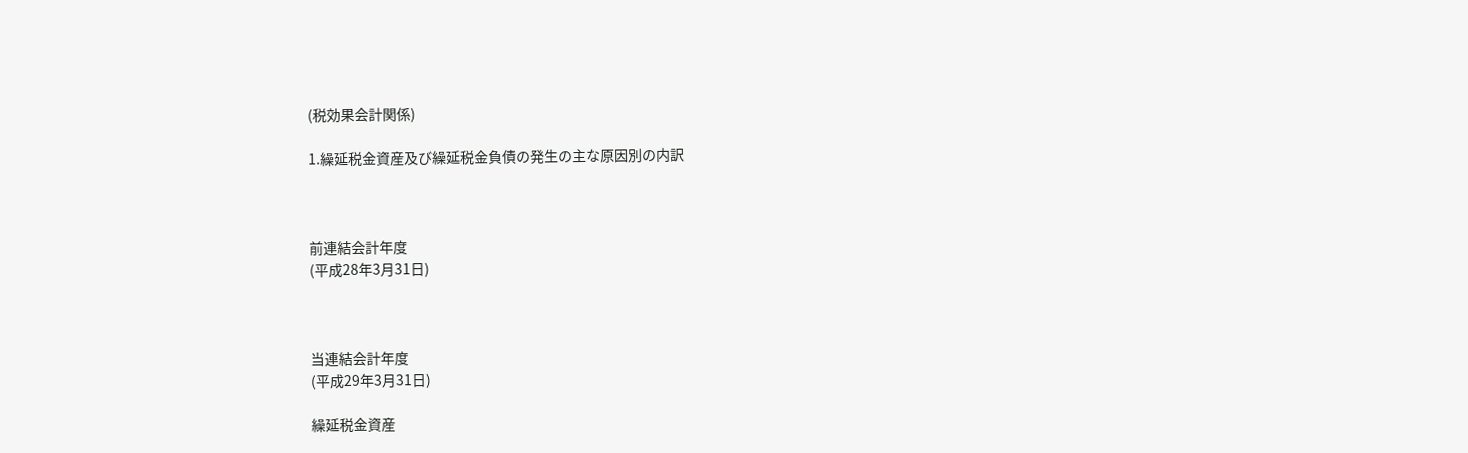(税効果会計関係)

1.繰延税金資産及び繰延税金負債の発生の主な原因別の内訳



前連結会計年度
(平成28年3月31日)



当連結会計年度
(平成29年3月31日)

繰延税金資産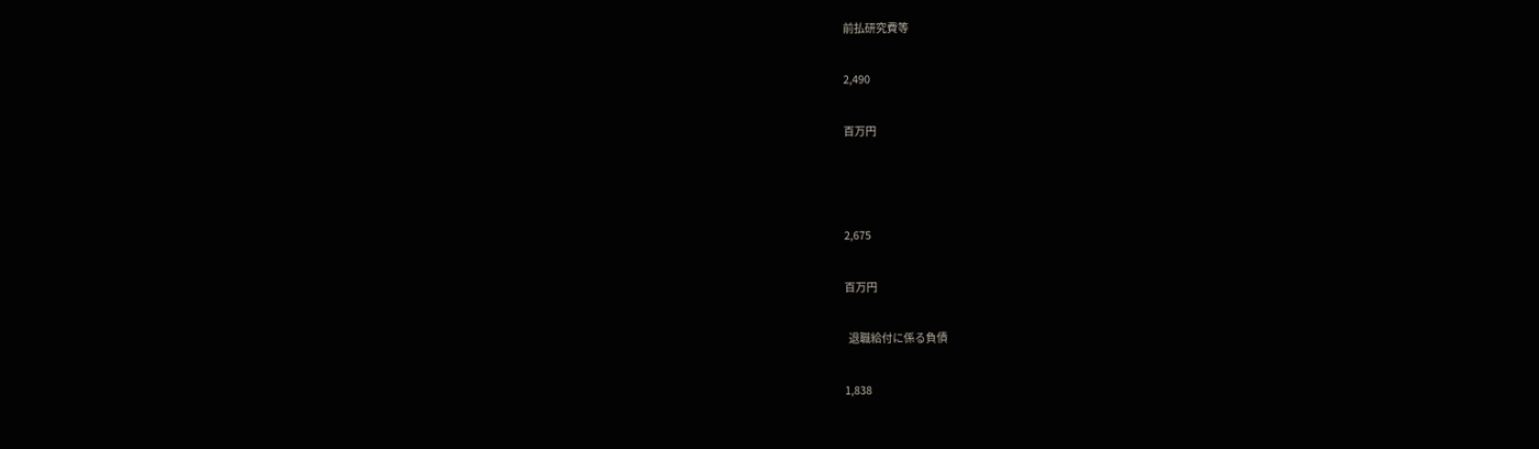前払研究費等

2,490

百万円



2,675

百万円

  退職給付に係る負債

1,838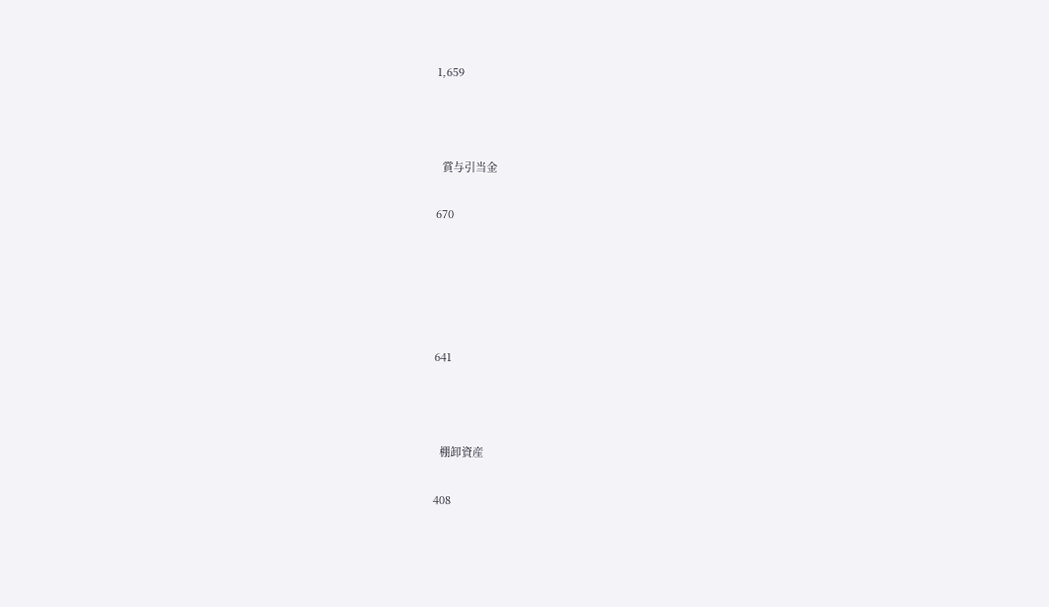1,659



  賞与引当金

670





641



  棚卸資産

408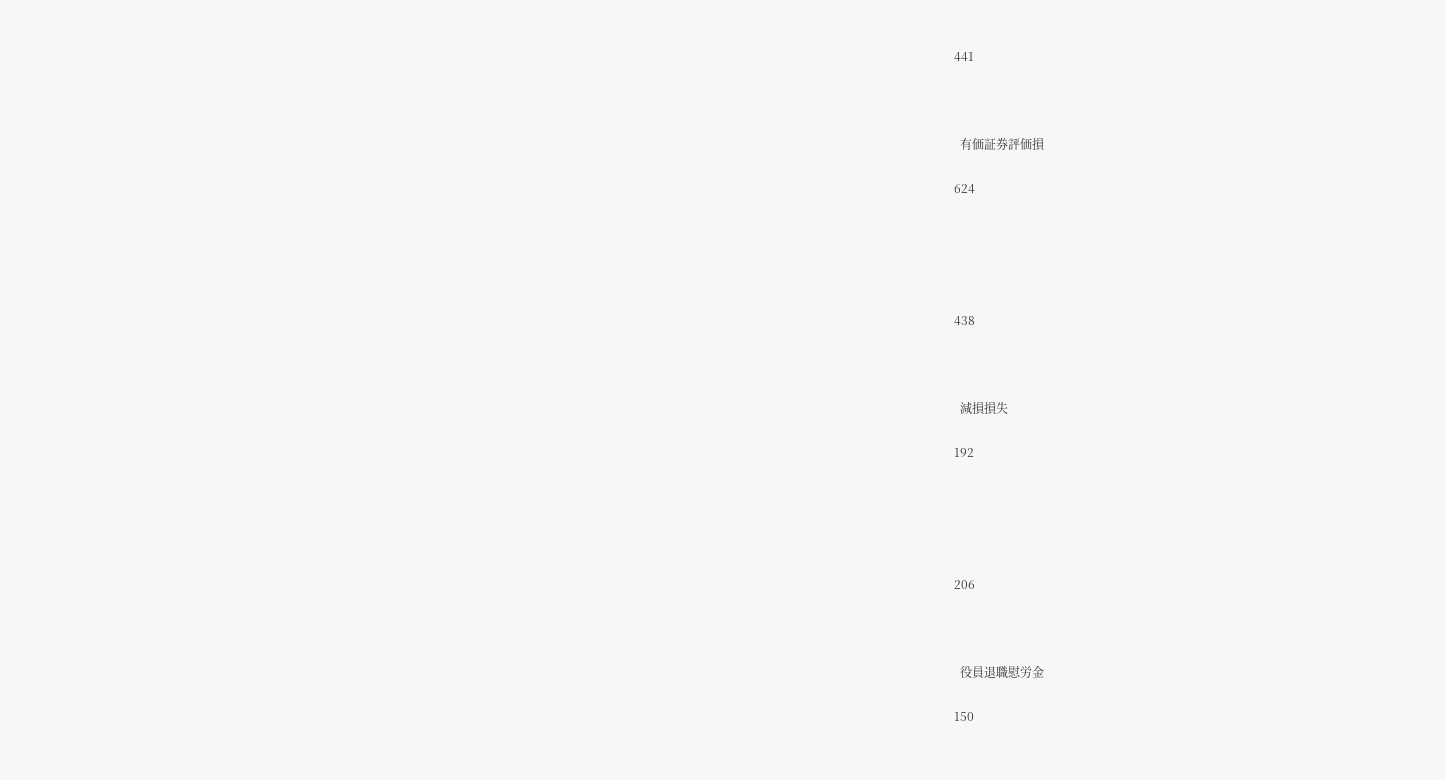441



  有価証券評価損

624





438



  減損損失

192





206



  役員退職慰労金

150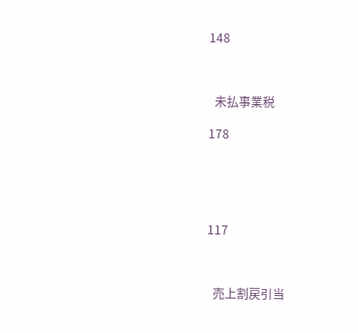148



  未払事業税

178





117



  売上割戻引当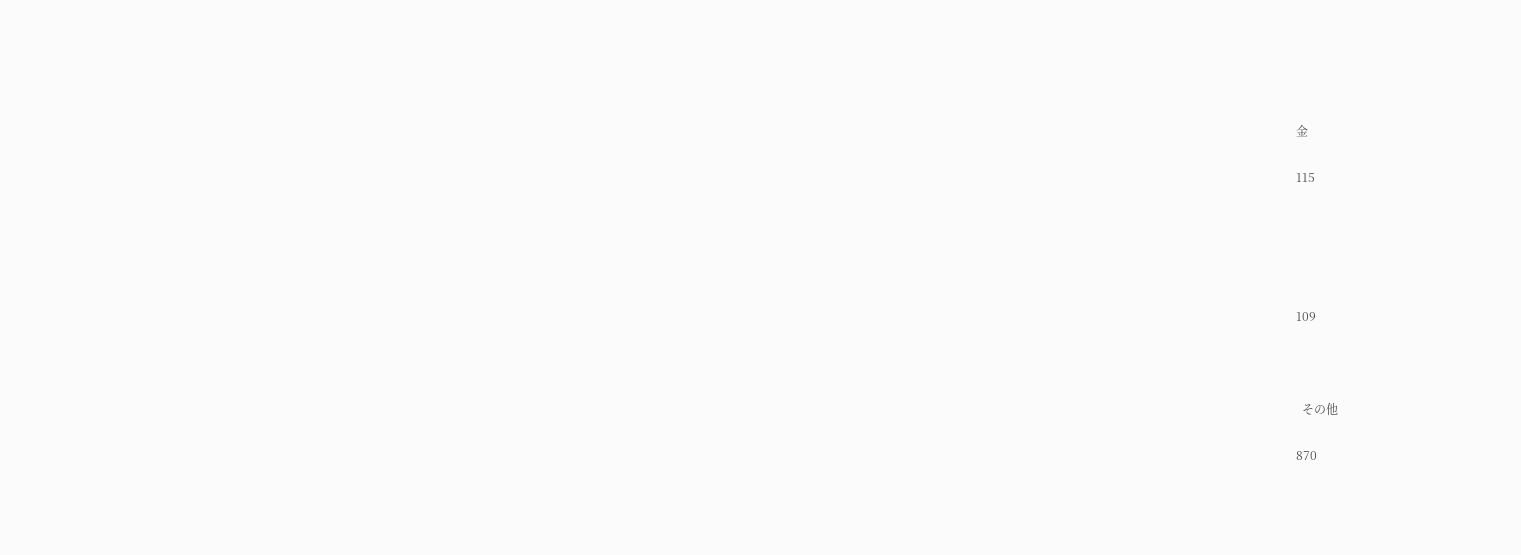金

115





109



  その他

870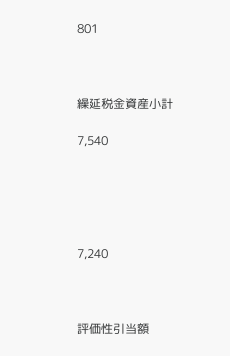801



繰延税金資産小計

7,540





7,240



評価性引当額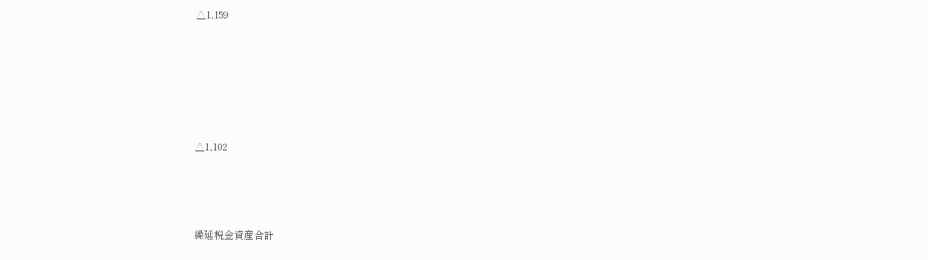△1,159





△1,102



繰延税金資産合計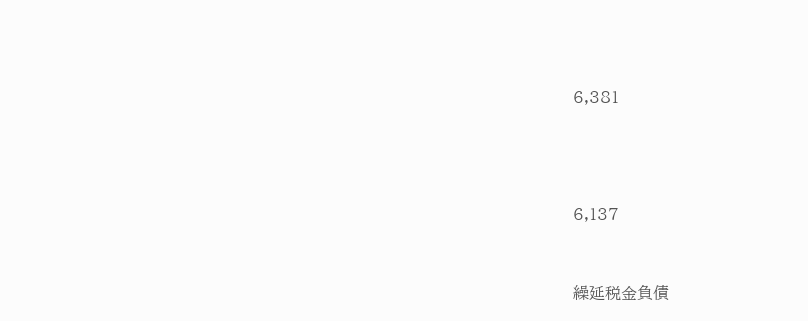6,381





6,137



繰延税金負債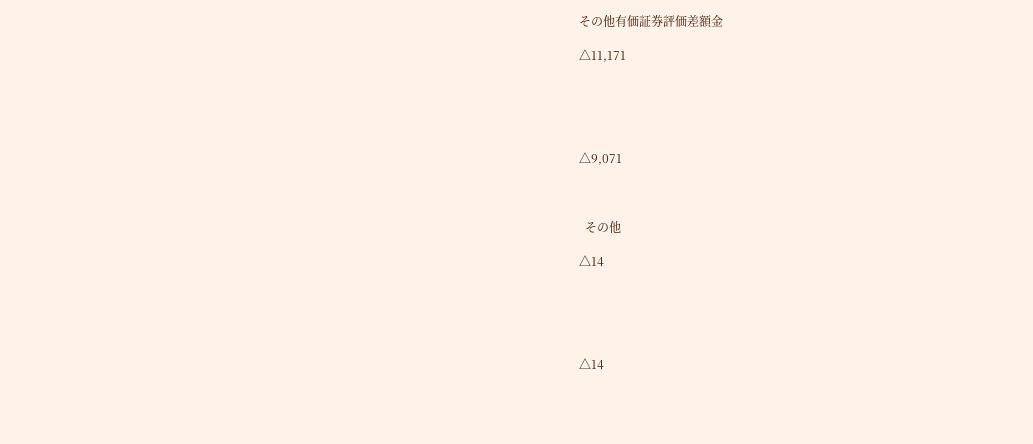その他有価証券評価差額金

△11,171





△9,071



  その他

△14





△14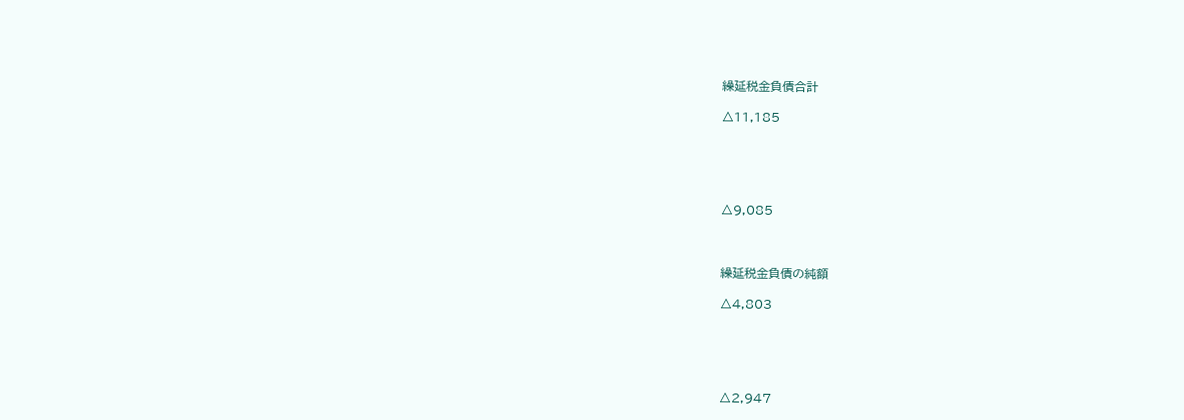繰延税金負債合計

△11,185





△9,085



繰延税金負債の純額

△4,803





△2,947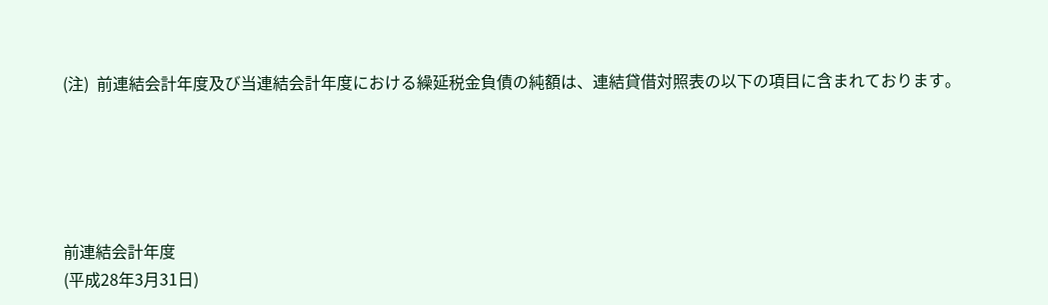(注)  前連結会計年度及び当連結会計年度における繰延税金負債の純額は、連結貸借対照表の以下の項目に含まれております。





前連結会計年度
(平成28年3月31日)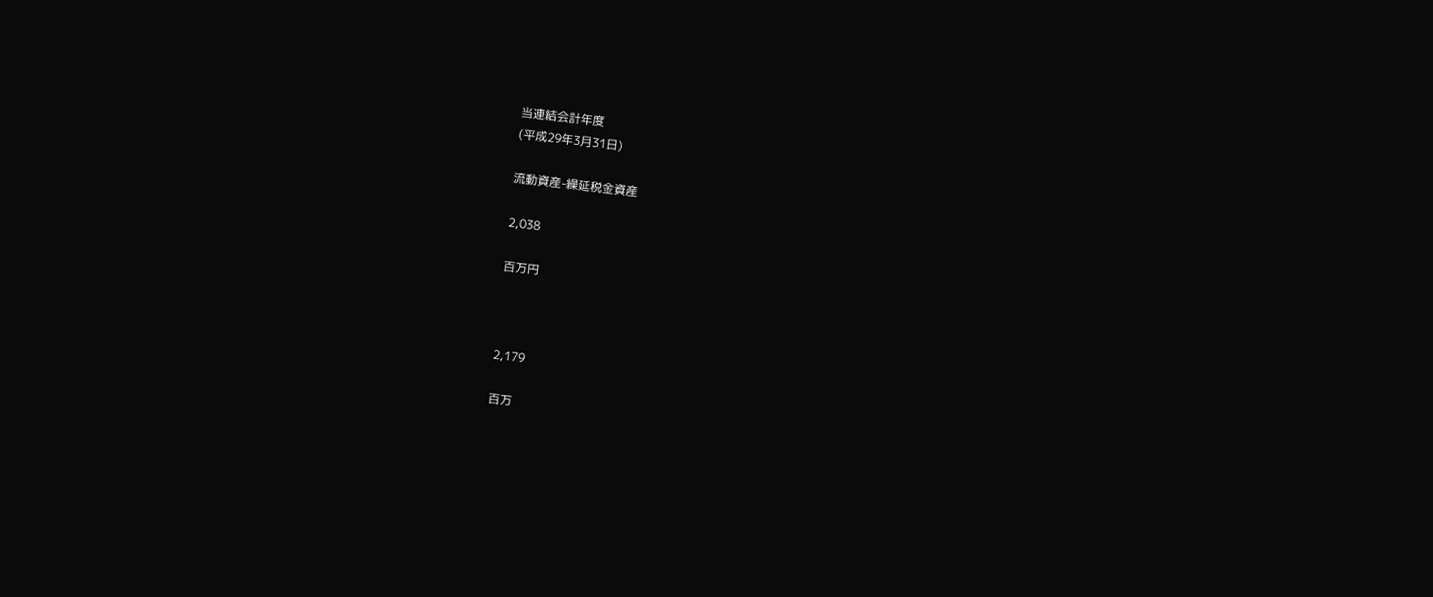当連結会計年度
(平成29年3月31日)

流動資産-繰延税金資産

2,038

百万円



2,179

百万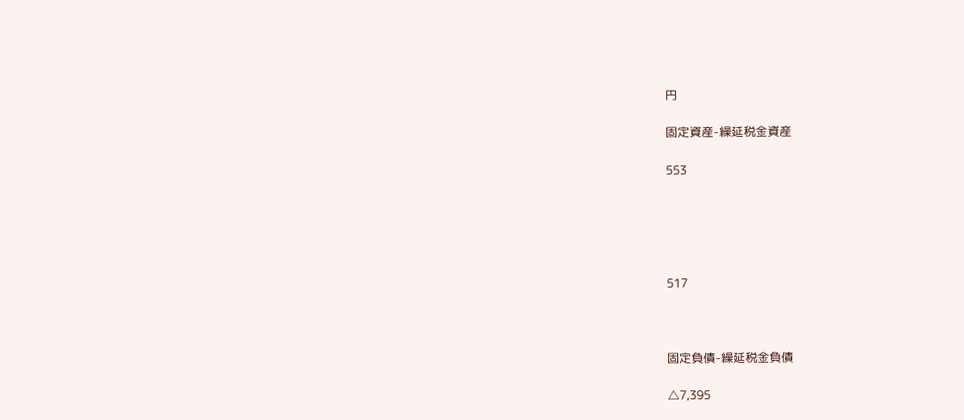円

固定資産-繰延税金資産

553





517



固定負債-繰延税金負債

△7,395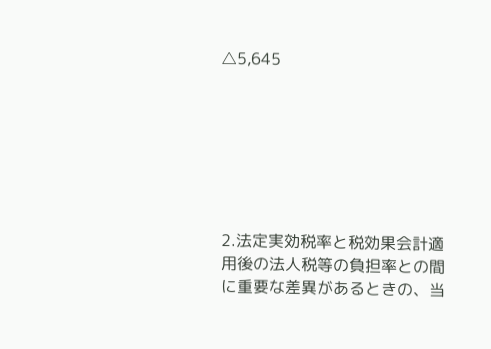△5,645







2.法定実効税率と税効果会計適用後の法人税等の負担率との間に重要な差異があるときの、当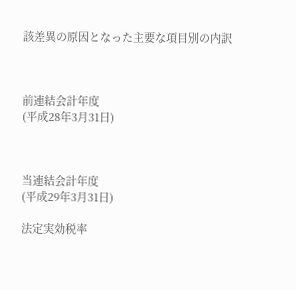該差異の原因となった主要な項目別の内訳



前連結会計年度
(平成28年3月31日)



当連結会計年度
(平成29年3月31日)

法定実効税率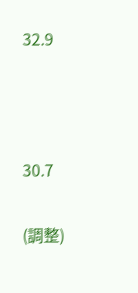32.9



30.7

(調整)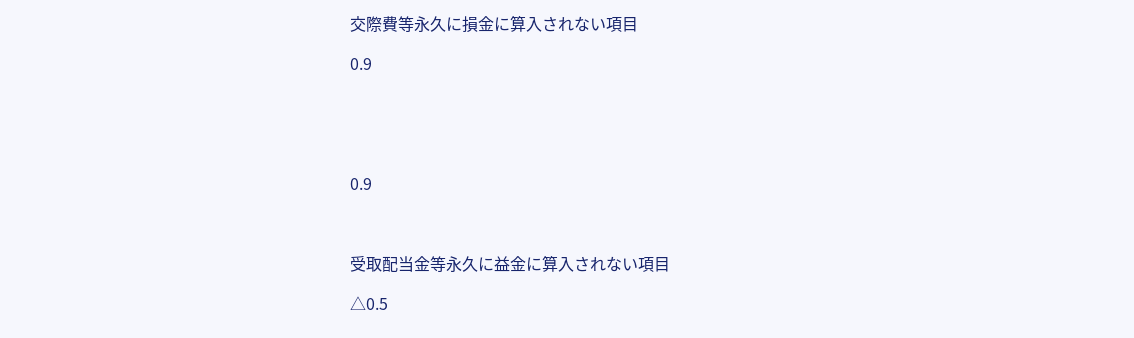交際費等永久に損金に算入されない項目

0.9





0.9



受取配当金等永久に益金に算入されない項目

△0.5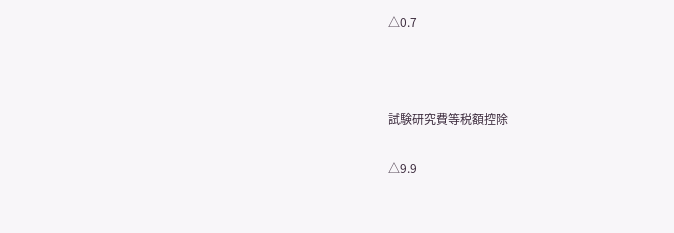△0.7



試験研究費等税額控除

△9.9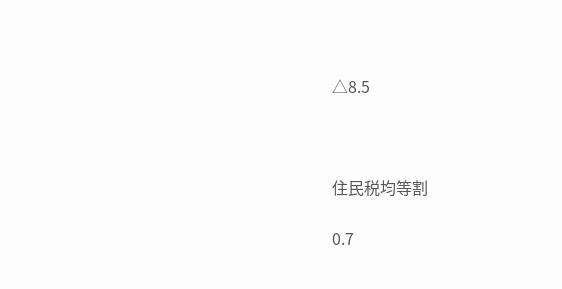△8.5



住民税均等割

0.7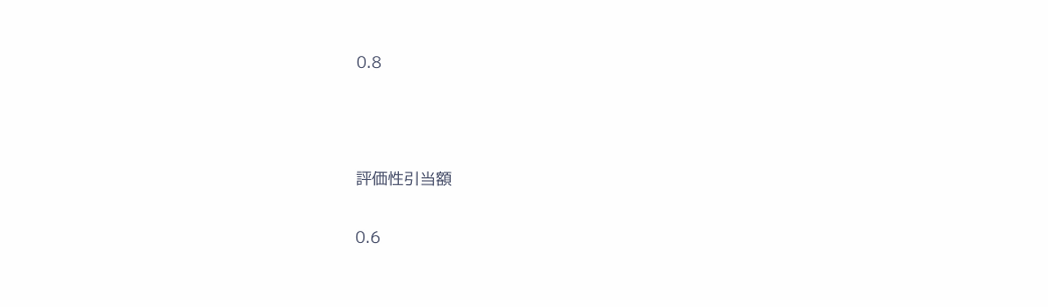0.8



評価性引当額

0.6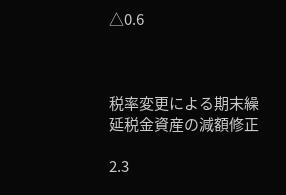△0.6



税率変更による期末繰延税金資産の減額修正

2.3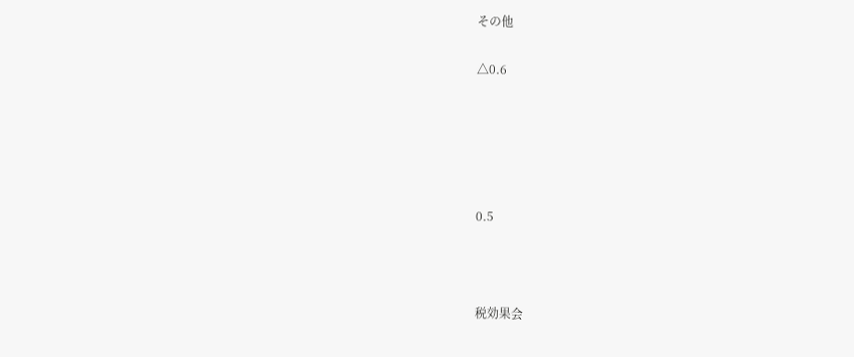その他

△0.6





0.5



税効果会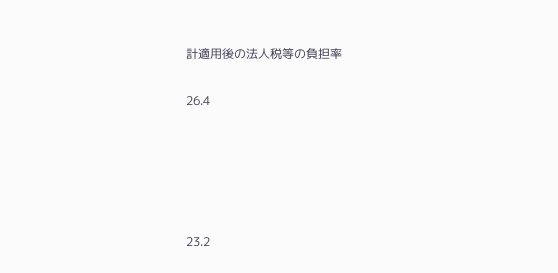計適用後の法人税等の負担率

26.4





23.2